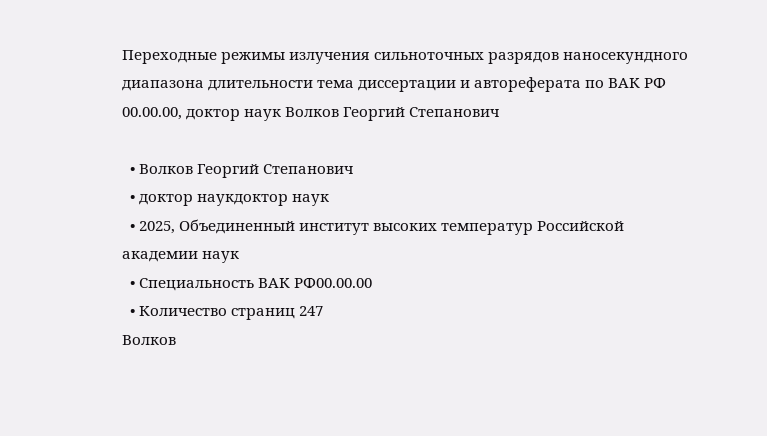Переходные режимы излучения сильноточных разрядов наносекундного диапазона длительности тема диссертации и автореферата по ВАК РФ 00.00.00, доктор наук Волков Георгий Степанович

  • Волков Георгий Степанович
  • доктор наукдоктор наук
  • 2025, Объединенный институт высоких температур Российской академии наук
  • Специальность ВАК РФ00.00.00
  • Количество страниц 247
Волков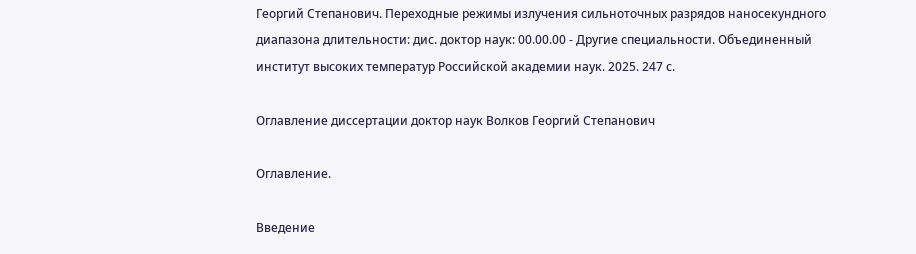Георгий Степанович. Переходные режимы излучения сильноточных разрядов наносекундного диапазона длительности: дис. доктор наук: 00.00.00 - Другие cпециальности. Объединенный институт высоких температур Российской академии наук. 2025. 247 с.

Оглавление диссертации доктор наук Волков Георгий Степанович

Оглавление.

Введение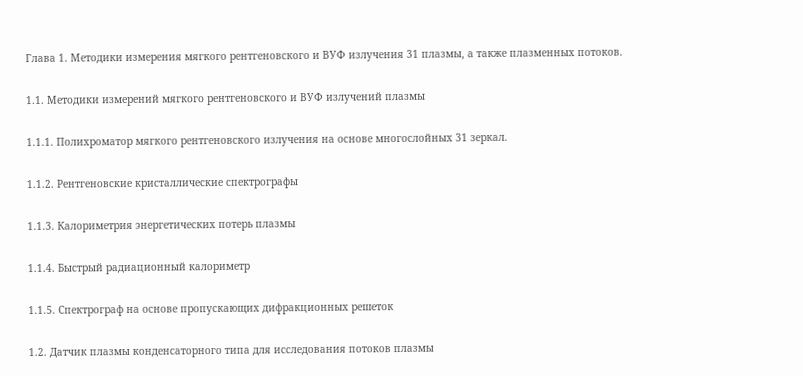Глава 1. Методики измерения мягкого рентгеновского и ВУФ излучения 31 плазмы, а также плазменных потоков.

1.1. Методики измерений мягкого рентгеновского и ВУФ излучений плазмы

1.1.1. Полихроматор мягкого рентгеновского излучения на основе многослойных 31 зеркал.

1.1.2. Рентгеновские кристаллические спектрографы

1.1.3. Калориметрия энергетических потерь плазмы

1.1.4. Быстрый радиационный калориметр

1.1.5. Спектрограф на основе пропускающих дифракционных решеток

1.2. Датчик плазмы конденсаторного типа для исследования потоков плазмы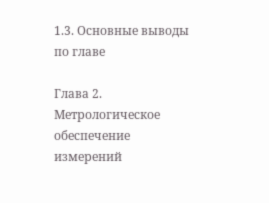1.3. Основные выводы по главе

Глава 2. Метрологическое обеспечение измерений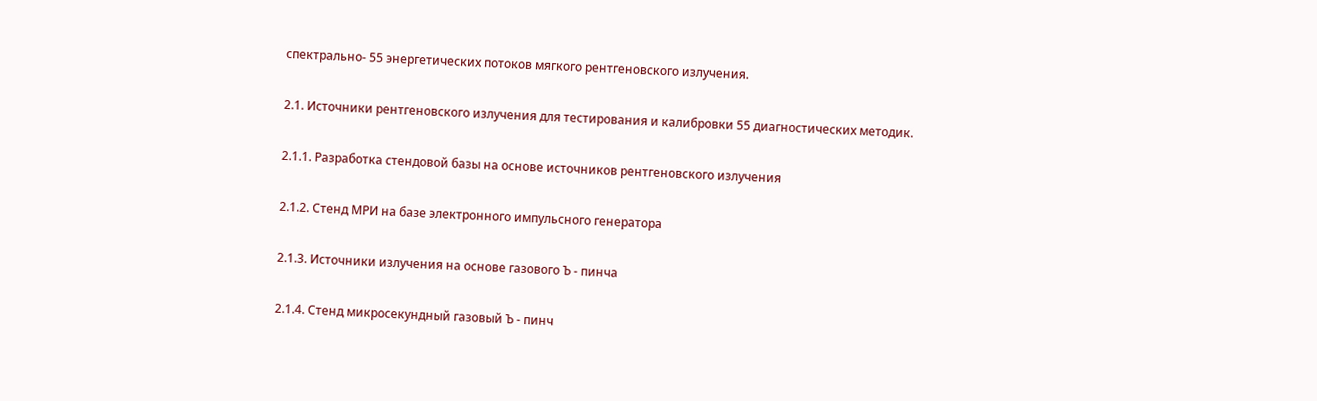спектрально- 55 энергетических потоков мягкого рентгеновского излучения.

2.1. Источники рентгеновского излучения для тестирования и калибровки 55 диагностических методик.

2.1.1. Разработка стендовой базы на основе источников рентгеновского излучения

2.1.2. Стенд МРИ на базе электронного импульсного генератора

2.1.3. Источники излучения на основе газового Ъ - пинча

2.1.4. Стенд микросекундный газовый Ъ - пинч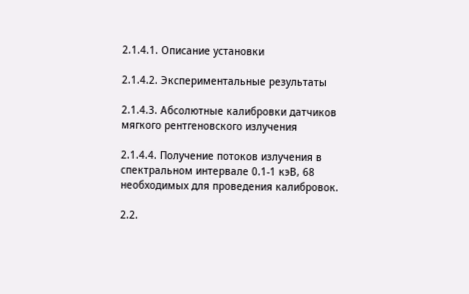2.1.4.1. Описание установки

2.1.4.2. Экспериментальные результаты

2.1.4.3. Абсолютные калибровки датчиков мягкого рентгеновского излучения

2.1.4.4. Получение потоков излучения в спектральном интервале 0.1-1 кэВ, 68 необходимых для проведения калибровок.

2.2.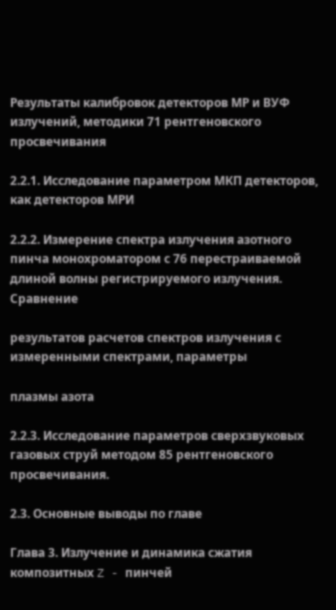Результаты калибровок детекторов МР и ВУФ излучений, методики 71 рентгеновского просвечивания

2.2.1. Исследование параметром МКП детекторов, как детекторов МРИ

2.2.2. Измерение спектра излучения азотного пинча монохроматором с 76 перестраиваемой длиной волны регистрируемого излучения. Сравнение

результатов расчетов спектров излучения с измеренными спектрами, параметры

плазмы азота

2.2.3. Исследование параметров сверхзвуковых газовых струй методом 85 рентгеновского просвечивания.

2.3. Основные выводы по главе

Глава 3. Излучение и динамика сжатия композитных Z - пинчей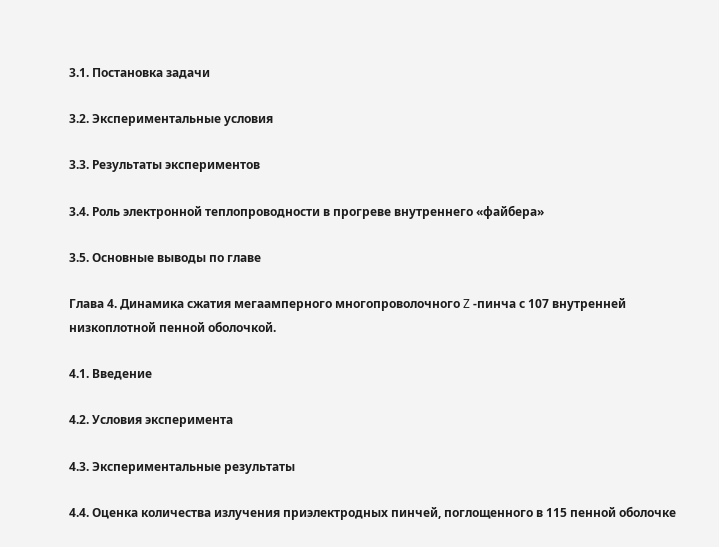3.1. Постановка задачи

3.2. Экспериментальные условия

3.3. Результаты экспериментов

3.4. Роль электронной теплопроводности в прогреве внутреннего «файбера»

3.5. Основные выводы по главе

Глава 4. Динамика сжатия мегаамперного многопроволочного Z -пинча с 107 внутренней низкоплотной пенной оболочкой.

4.1. Введение

4.2. Условия эксперимента

4.3. Экспериментальные результаты

4.4. Оценка количества излучения приэлектродных пинчей, поглощенного в 115 пенной оболочке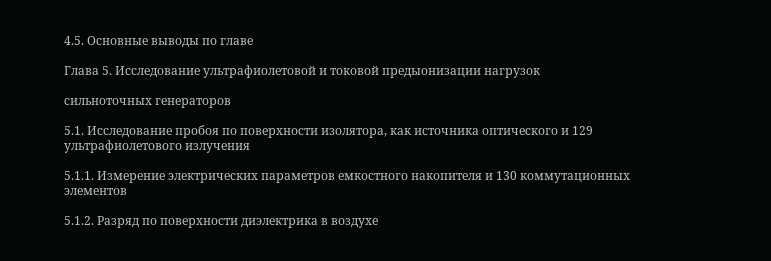4.5. Основные выводы по главе

Глава 5. Исследование ультрафиолетовой и токовой предыонизации нагрузок

сильноточных генераторов

5.1. Исследование пробоя по поверхности изолятора, как источника оптического и 129 ультрафиолетового излучения

5.1.1. Измерение электрических параметров емкостного накопителя и 130 коммутационных элементов

5.1.2. Разряд по поверхности диэлектрика в воздухе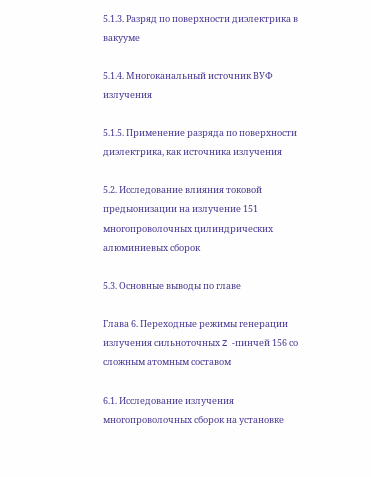5.1.3. Разряд по поверхности диэлектрика в вакууме

5.1.4. Многоканальный источник ВУФ излучения

5.1.5. Применение разряда по поверхности диэлектрика, как источника излучения

5.2. Исследование влияния токовой предыонизации на излучение 151 многопроволочных цилиндрических алюминиевых сборок

5.3. Основные выводы по главе

Глава 6. Переходные режимы генерации излучения сильноточных Z -пинчей 156 со сложным атомным составом

6.1. Исследование излучения многопроволочных сборок на установке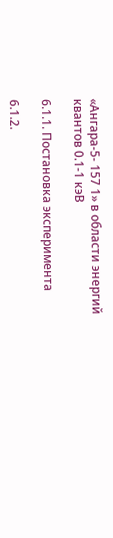«Ангара-5- 157 1» в области энергий квантов 0.1-1 кэВ

6.1.1. Постановка эксперимента

6.1.2.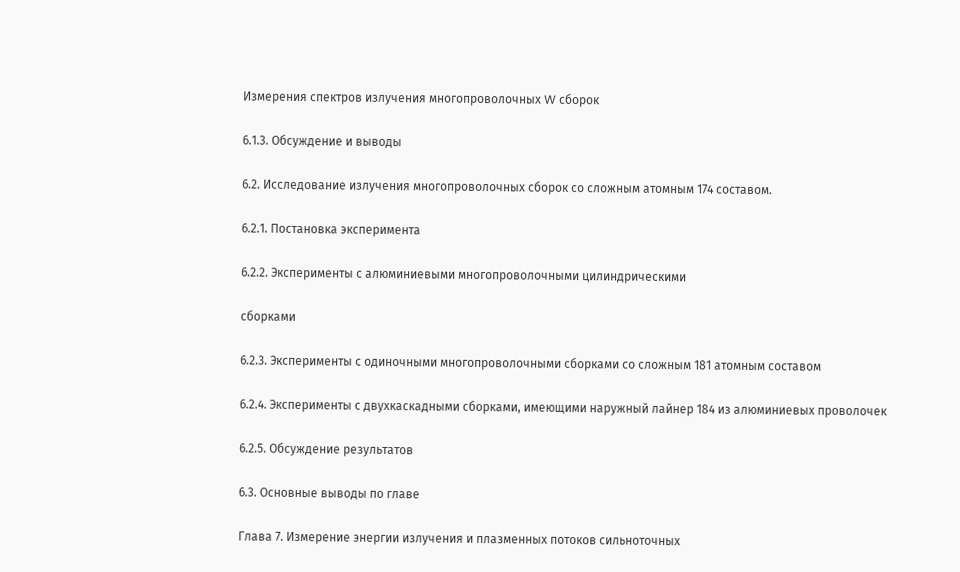Измерения спектров излучения многопроволочных W сборок

6.1.3. Обсуждение и выводы

6.2. Исследование излучения многопроволочных сборок со сложным атомным 174 составом.

6.2.1. Постановка эксперимента

6.2.2. Эксперименты с алюминиевыми многопроволочными цилиндрическими

сборками

6.2.3. Эксперименты с одиночными многопроволочными сборками со сложным 181 атомным составом

6.2.4. Эксперименты с двухкаскадными сборками, имеющими наружный лайнер 184 из алюминиевых проволочек

6.2.5. Обсуждение результатов

6.3. Основные выводы по главе

Глава 7. Измерение энергии излучения и плазменных потоков сильноточных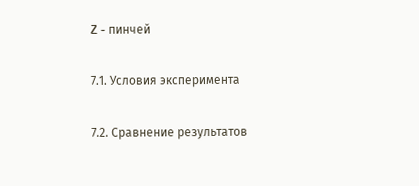Z - пинчей

7.1. Условия эксперимента

7.2. Сравнение результатов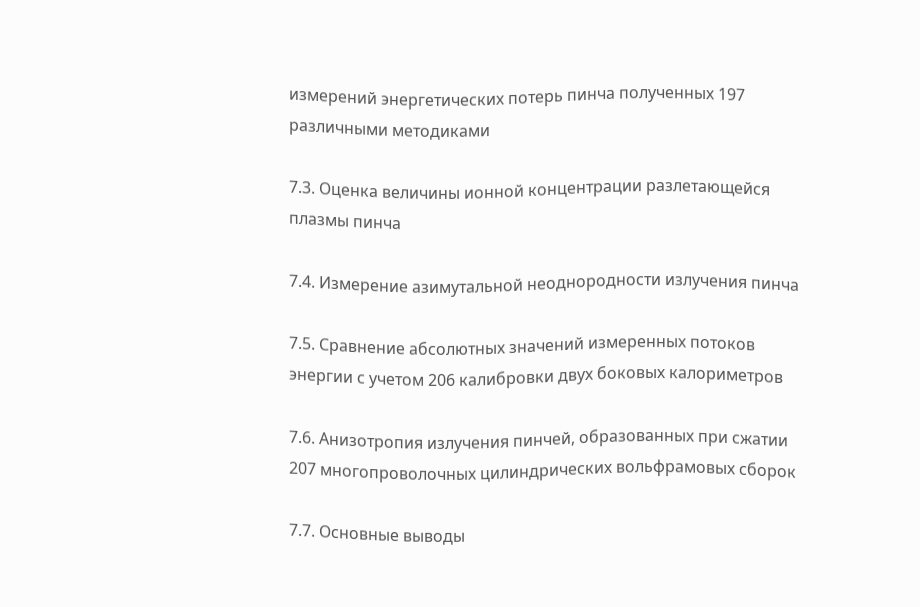измерений энергетических потерь пинча полученных 197 различными методиками

7.3. Оценка величины ионной концентрации разлетающейся плазмы пинча

7.4. Измерение азимутальной неоднородности излучения пинча

7.5. Сравнение абсолютных значений измеренных потоков энергии с учетом 206 калибровки двух боковых калориметров

7.6. Анизотропия излучения пинчей, образованных при сжатии 207 многопроволочных цилиндрических вольфрамовых сборок

7.7. Основные выводы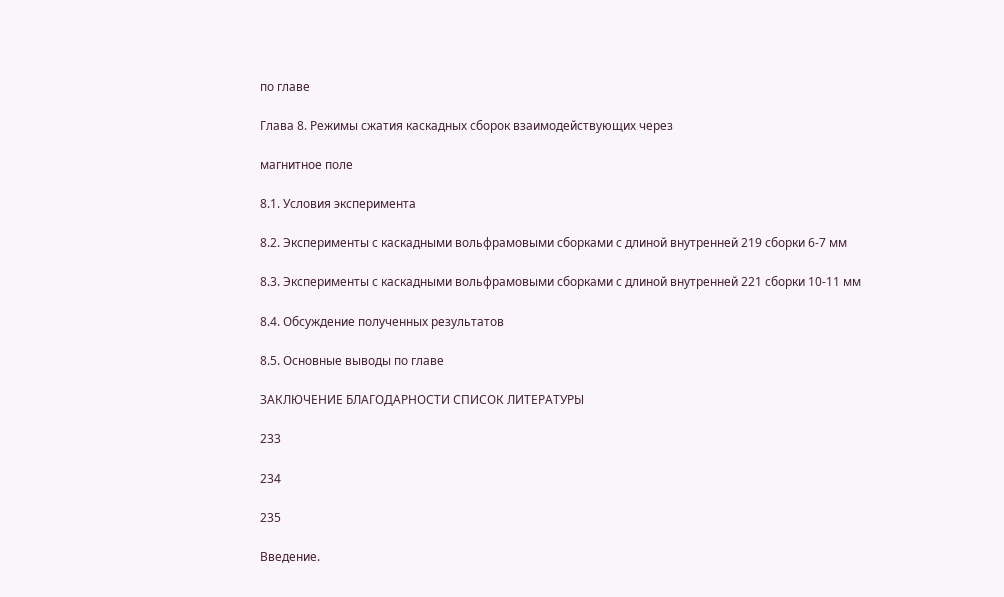по главе

Глава 8. Режимы сжатия каскадных сборок взаимодействующих через

магнитное поле

8.1. Условия эксперимента

8.2. Эксперименты с каскадными вольфрамовыми сборками с длиной внутренней 219 сборки 6-7 мм

8.3. Эксперименты с каскадными вольфрамовыми сборками с длиной внутренней 221 сборки 10-11 мм

8.4. Обсуждение полученных результатов

8.5. Основные выводы по главе

ЗАКЛЮЧЕНИЕ БЛАГОДАРНОСТИ СПИСОК ЛИТЕРАТУРЫ

233

234

235

Введение.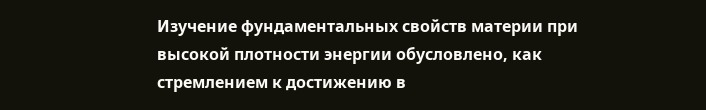Изучение фундаментальных свойств материи при высокой плотности энергии обусловлено, как стремлением к достижению в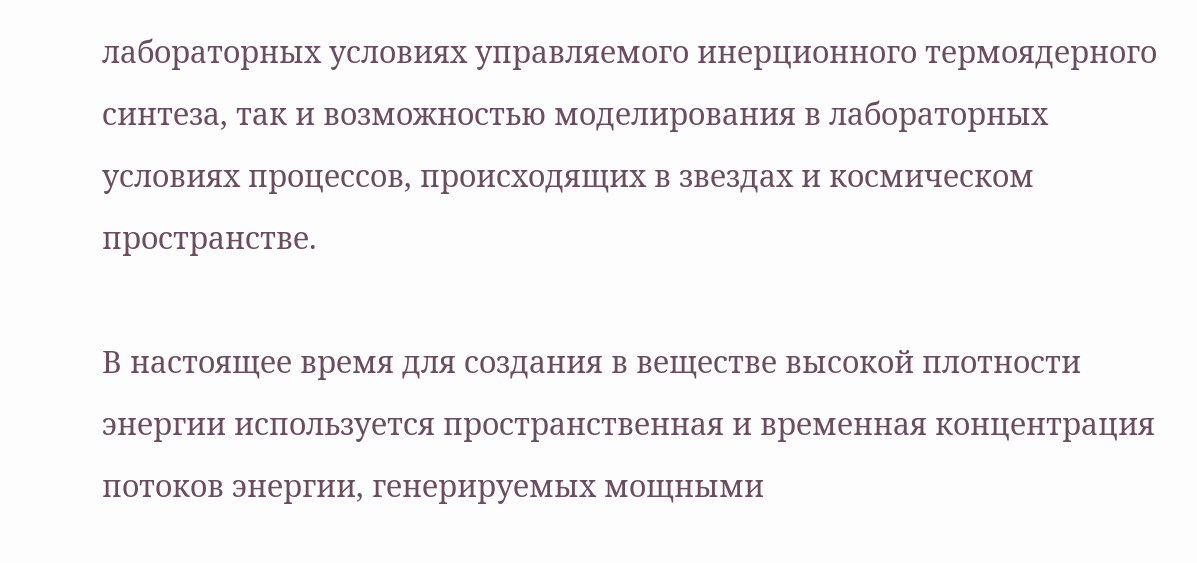лабораторных условиях управляемого инерционного термоядерного синтеза, так и возможностью моделирования в лабораторных условиях процессов, происходящих в звездах и космическом пространстве.

В настоящее время для создания в веществе высокой плотности энергии используется пространственная и временная концентрация потоков энергии, генерируемых мощными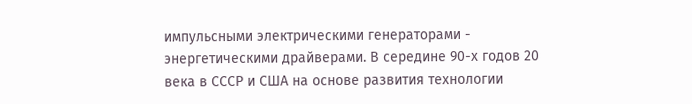импульсными электрическими генераторами - энергетическими драйверами. В середине 90-х годов 20 века в СССР и США на основе развития технологии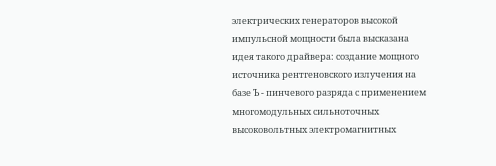электрических генераторов высокой импульсной мощности была высказана идея такого драйвера: создание мощного источника рентгеновского излучения на базе Ъ - пинчевого разряда с применением многомодульных сильноточных высоковольтных электромагнитных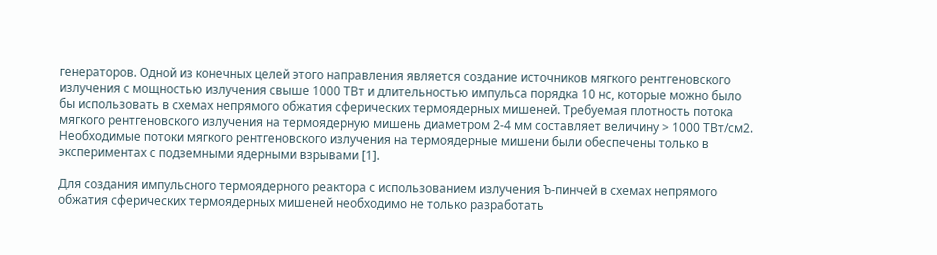генераторов. Одной из конечных целей этого направления является создание источников мягкого рентгеновского излучения с мощностью излучения свыше 1000 ТВт и длительностью импульса порядка 10 нс, которые можно было бы использовать в схемах непрямого обжатия сферических термоядерных мишеней. Требуемая плотность потока мягкого рентгеновского излучения на термоядерную мишень диаметром 2-4 мм составляет величину > 1000 ТВт/см2. Необходимые потоки мягкого рентгеновского излучения на термоядерные мишени были обеспечены только в экспериментах с подземными ядерными взрывами [1].

Для создания импульсного термоядерного реактора с использованием излучения Ъ-пинчей в схемах непрямого обжатия сферических термоядерных мишеней необходимо не только разработать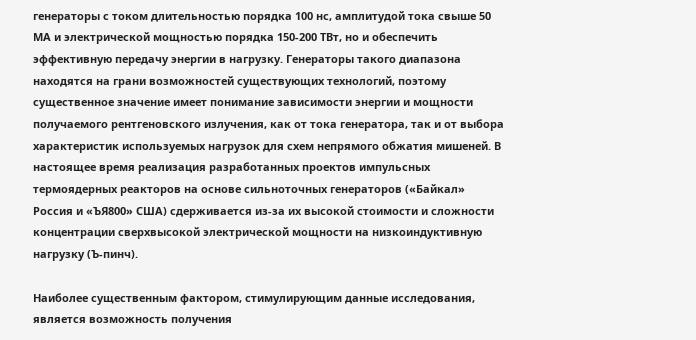генераторы с током длительностью порядка 100 нс, амплитудой тока свыше 50 МА и электрической мощностью порядка 150-200 ТВт, но и обеспечить эффективную передачу энергии в нагрузку. Генераторы такого диапазона находятся на грани возможностей существующих технологий, поэтому существенное значение имеет понимание зависимости энергии и мощности получаемого рентгеновского излучения, как от тока генератора, так и от выбора характеристик используемых нагрузок для схем непрямого обжатия мишеней. В настоящее время реализация разработанных проектов импульсных термоядерных реакторов на основе сильноточных генераторов («Байкал» Россия и «ЪЯ800» США) сдерживается из-за их высокой стоимости и сложности концентрации сверхвысокой электрической мощности на низкоиндуктивную нагрузку (Ъ-пинч).

Наиболее существенным фактором, стимулирующим данные исследования, является возможность получения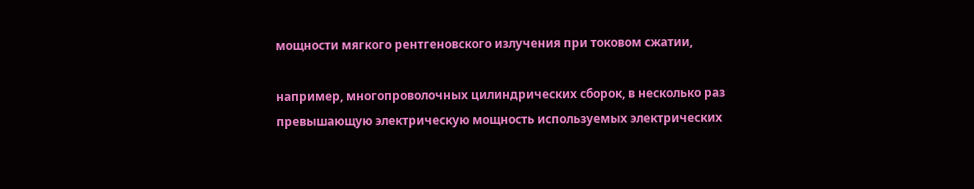мощности мягкого рентгеновского излучения при токовом сжатии,

например, многопроволочных цилиндрических сборок, в несколько раз превышающую электрическую мощность используемых электрических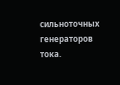сильноточных генераторов тока.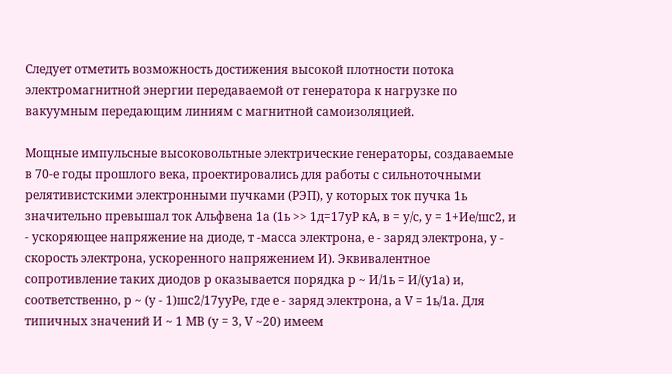Следует отметить возможность достижения высокой плотности потока электромагнитной энергии передаваемой от генератора к нагрузке по вакуумным передающим линиям с магнитной самоизоляцией.

Мощные импульсные высоковольтные электрические генераторы, создаваемые в 70-е годы прошлого века, проектировались для работы с сильноточными релятивистскими электронными пучками (РЭП), у которых ток пучка 1ь значительно превышал ток Альфвена 1а (1ь >> 1д=17уР кА, в = у/с, у = 1+Ие/шс2, и - ускоряющее напряжение на диоде, т -масса электрона, е - заряд электрона, у - скорость электрона, ускоренного напряжением И). Эквивалентное сопротивление таких диодов р оказывается порядка р ~ И/1ь = И/(у1а) и, соответственно, р ~ (у - 1)шс2/17ууРе, где е - заряд электрона, а V = 1ь/1а. Для типичных значений И ~ 1 МВ (у = 3, V ~20) имеем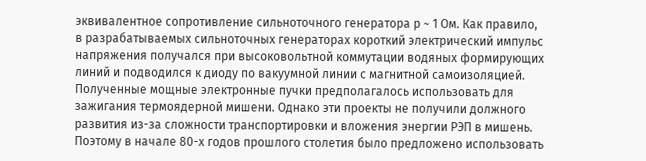эквивалентное сопротивление сильноточного генератора р ~ 1 Ом. Как правило, в разрабатываемых сильноточных генераторах короткий электрический импульс напряжения получался при высоковольтной коммутации водяных формирующих линий и подводился к диоду по вакуумной линии с магнитной самоизоляцией. Полученные мощные электронные пучки предполагалось использовать для зажигания термоядерной мишени. Однако эти проекты не получили должного развития из-за сложности транспортировки и вложения энергии РЭП в мишень. Поэтому в начале 80-х годов прошлого столетия было предложено использовать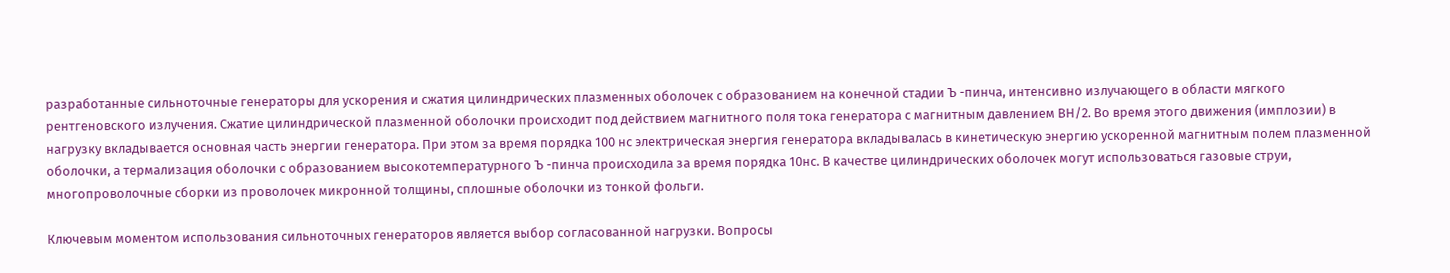разработанные сильноточные генераторы для ускорения и сжатия цилиндрических плазменных оболочек с образованием на конечной стадии Ъ -пинча, интенсивно излучающего в области мягкого рентгеновского излучения. Сжатие цилиндрической плазменной оболочки происходит под действием магнитного поля тока генератора с магнитным давлением ВН/2. Во время этого движения (имплозии) в нагрузку вкладывается основная часть энергии генератора. При этом за время порядка 100 нс электрическая энергия генератора вкладывалась в кинетическую энергию ускоренной магнитным полем плазменной оболочки, а термализация оболочки с образованием высокотемпературного Ъ -пинча происходила за время порядка 10нс. В качестве цилиндрических оболочек могут использоваться газовые струи, многопроволочные сборки из проволочек микронной толщины, сплошные оболочки из тонкой фольги.

Ключевым моментом использования сильноточных генераторов является выбор согласованной нагрузки. Вопросы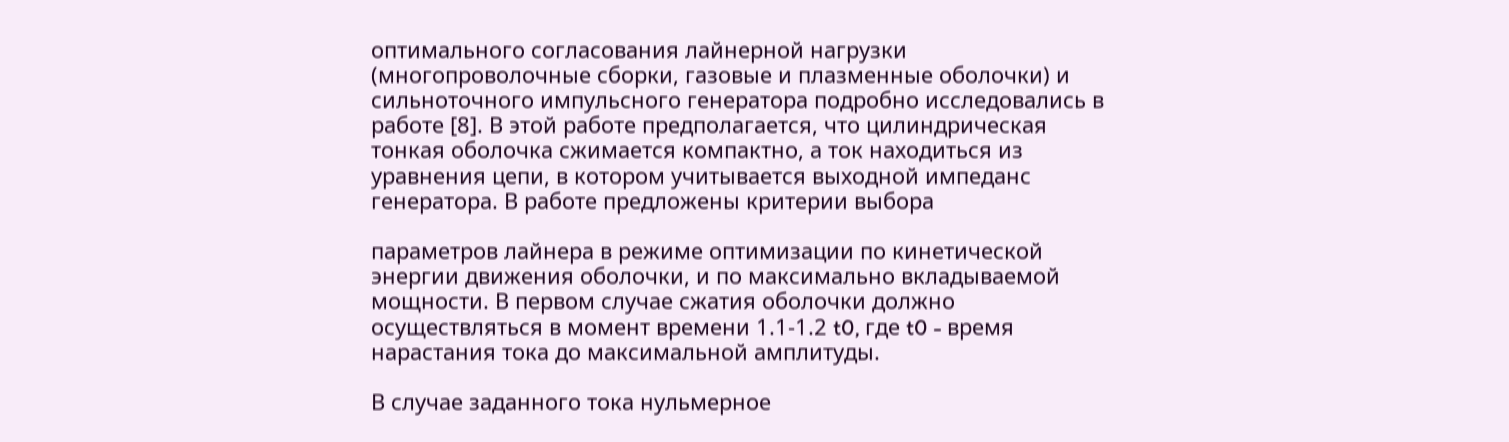оптимального согласования лайнерной нагрузки (многопроволочные сборки, газовые и плазменные оболочки) и сильноточного импульсного генератора подробно исследовались в работе [8]. В этой работе предполагается, что цилиндрическая тонкая оболочка сжимается компактно, а ток находиться из уравнения цепи, в котором учитывается выходной импеданс генератора. В работе предложены критерии выбора

параметров лайнера в режиме оптимизации по кинетической энергии движения оболочки, и по максимально вкладываемой мощности. В первом случае сжатия оболочки должно осуществляться в момент времени 1.1-1.2 t0, где t0 - время нарастания тока до максимальной амплитуды.

В случае заданного тока нульмерное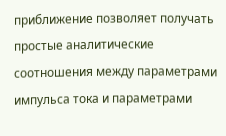приближение позволяет получать простые аналитические соотношения между параметрами импульса тока и параметрами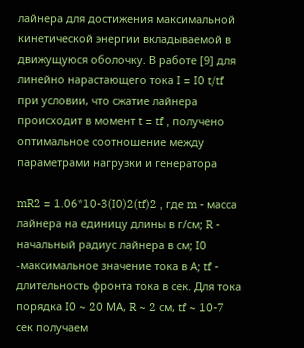лайнера для достижения максимальной кинетической энергии вкладываемой в движущуюся оболочку. В работе [9] для линейно нарастающего тока I = I0 t/tf при условии, что сжатие лайнера происходит в момент t = tf , получено оптимальное соотношение между параметрами нагрузки и генератора

mR2 = 1.06*10-3(I0)2(tf)2 , где m - масса лайнера на единицу длины в г/см; R - начальный радиус лайнера в см; I0 -максимальное значение тока в А; tf - длительность фронта тока в сек. Для тока порядка I0 ~ 20 МА, R ~ 2 см, tf ~ 10-7 сек получаем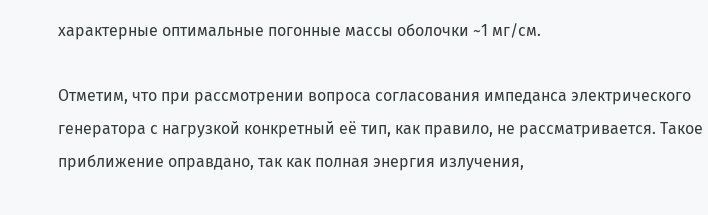характерные оптимальные погонные массы оболочки ~1 мг/см.

Отметим, что при рассмотрении вопроса согласования импеданса электрического генератора с нагрузкой конкретный её тип, как правило, не рассматривается. Такое приближение оправдано, так как полная энергия излучения,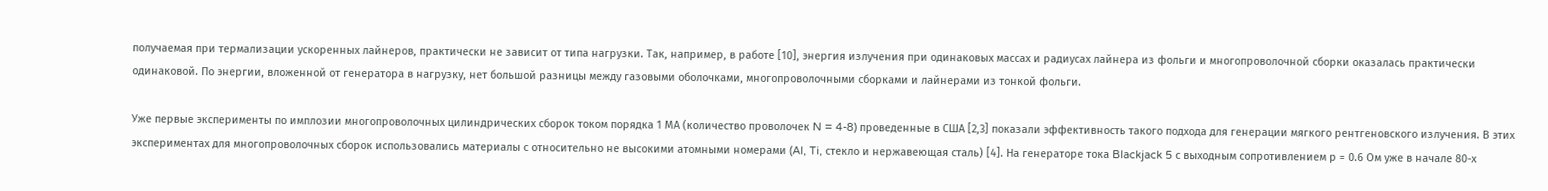получаемая при термализации ускоренных лайнеров, практически не зависит от типа нагрузки. Так, например, в работе [10], энергия излучения при одинаковых массах и радиусах лайнера из фольги и многопроволочной сборки оказалась практически одинаковой. По энергии, вложенной от генератора в нагрузку, нет большой разницы между газовыми оболочками, многопроволочными сборками и лайнерами из тонкой фольги.

Уже первые эксперименты по имплозии многопроволочных цилиндрических сборок током порядка 1 МА (количество проволочек N = 4-8) проведенные в США [2,3] показали эффективность такого подхода для генерации мягкого рентгеновского излучения. В этих экспериментах для многопроволочных сборок использовались материалы с относительно не высокими атомными номерами (Al, Ti, стекло и нержавеющая сталь) [4]. На генераторе тока Blackjack 5 с выходным сопротивлением р = 0.6 Ом уже в начале 80-х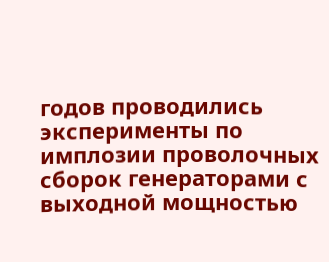годов проводились эксперименты по имплозии проволочных сборок генераторами с выходной мощностью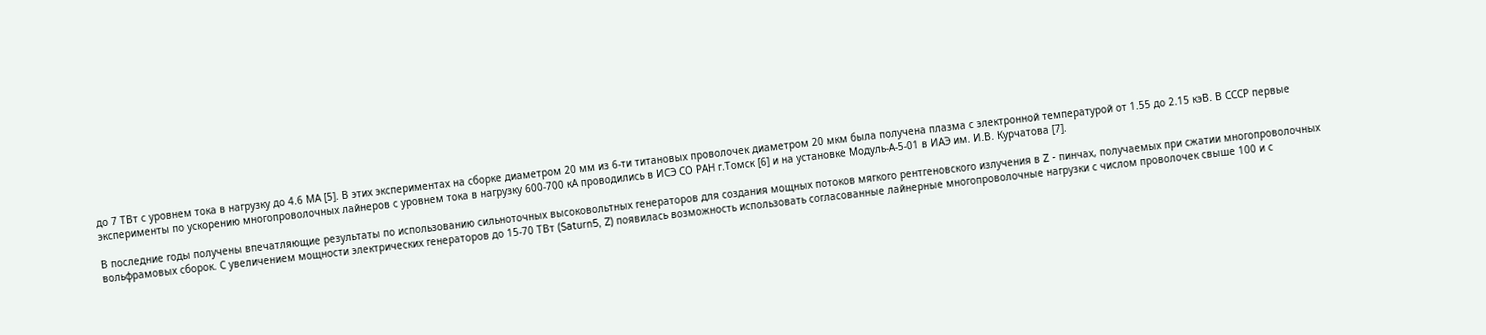до 7 ТВт с уровнем тока в нагрузку до 4.6 МА [5]. В этих экспериментах на сборке диаметром 20 мм из 6-ти титановых проволочек диаметром 20 мкм была получена плазма с электронной температурой от 1.55 до 2.15 кэВ. В СССР первые эксперименты по ускорению многопроволочных лайнеров с уровнем тока в нагрузку 600-700 кА проводились в ИСЭ СО РАН г.Томск [6] и на установке Модуль-А-5-01 в ИАЭ им. И.В. Курчатова [7].

В последние годы получены впечатляющие результаты по использованию сильноточных высоковольтных генераторов для создания мощных потоков мягкого рентгеновского излучения в Z - пинчах, получаемых при сжатии многопроволочных вольфрамовых сборок. С увеличением мощности электрических генераторов до 15-70 ТВт (Saturn5, Z) появилась возможность использовать согласованные лайнерные многопроволочные нагрузки с числом проволочек свыше 100 и с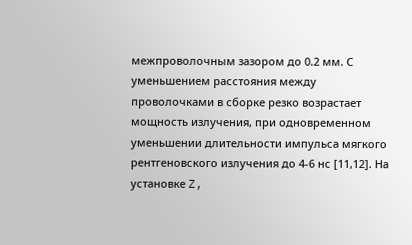межпроволочным зазором до 0.2 мм. С уменьшением расстояния между проволочками в сборке резко возрастает мощность излучения, при одновременном уменьшении длительности импульса мягкого рентгеновского излучения до 4-6 нс [11,12]. На установке Z,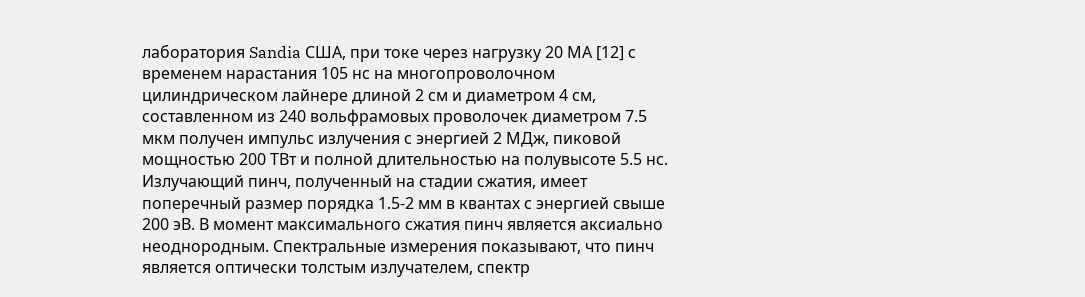лаборатория Sandia США, при токе через нагрузку 20 МА [12] с временем нарастания 105 нс на многопроволочном цилиндрическом лайнере длиной 2 см и диаметром 4 см, составленном из 240 вольфрамовых проволочек диаметром 7.5 мкм получен импульс излучения с энергией 2 МДж, пиковой мощностью 200 ТВт и полной длительностью на полувысоте 5.5 нс. Излучающий пинч, полученный на стадии сжатия, имеет поперечный размер порядка 1.5-2 мм в квантах с энергией свыше 200 эВ. В момент максимального сжатия пинч является аксиально неоднородным. Спектральные измерения показывают, что пинч является оптически толстым излучателем, спектр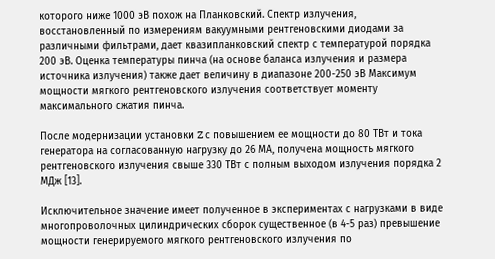которого ниже 1000 эВ похож на Планковский. Спектр излучения, восстановленный по измерениям вакуумными рентгеновскими диодами за различными фильтрами, дает квазипланковский спектр с температурой порядка 200 эВ. Оценка температуры пинча (на основе баланса излучения и размера источника излучения) также дает величину в диапазоне 200-250 эВ Максимум мощности мягкого рентгеновского излучения соответствует моменту максимального сжатия пинча.

После модернизации установки Z с повышением ее мощности до 80 ТВт и тока генератора на согласованную нагрузку до 26 МА, получена мощность мягкого рентгеновского излучения свыше 330 ТВт с полным выходом излучения порядка 2 МДж [13].

Исключительное значение имеет полученное в экспериментах с нагрузками в виде многопроволочных цилиндрических сборок существенное (в 4-5 раз) превышение мощности генерируемого мягкого рентгеновского излучения по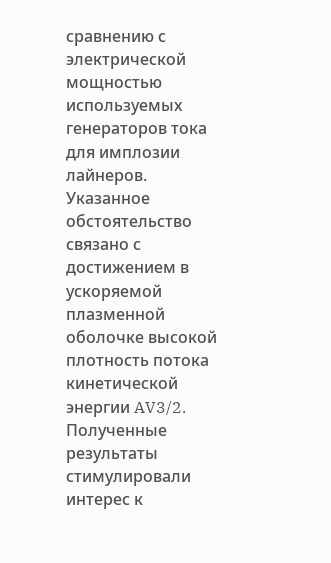сравнению с электрической мощностью используемых генераторов тока для имплозии лайнеров. Указанное обстоятельство связано с достижением в ускоряемой плазменной оболочке высокой плотность потока кинетической энергии AV3/2. Полученные результаты стимулировали интерес к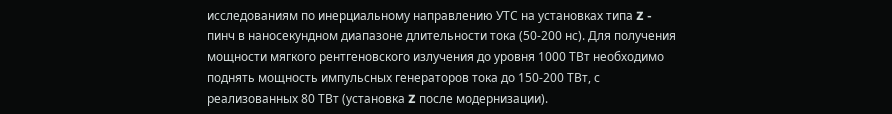исследованиям по инерциальному направлению УТС на установках типа Z - пинч в наносекундном диапазоне длительности тока (50-200 нс). Для получения мощности мягкого рентгеновского излучения до уровня 1000 ТВт необходимо поднять мощность импульсных генераторов тока до 150-200 ТВт, с реализованных 80 ТВт (установка Z после модернизации).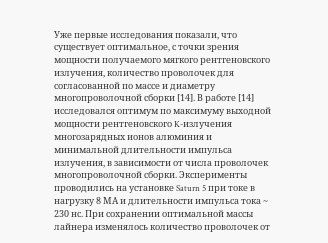Уже первые исследования показали, что существует оптимальное, с точки зрения мощности получаемого мягкого рентгеновского излучения, количество проволочек для согласованной по массе и диаметру многопроволочной сборки [14]. В работе [14] исследовался оптимум по максимуму выходной мощности рентгеновского K-излучения многозарядных ионов алюминия и минимальной длительности импульса излучения, в зависимости от числа проволочек многопроволочной сборки. Эксперименты проводились на установке Saturn 5 при токе в нагрузку 8 МА и длительности импульса тока ~ 230 нс. При сохранении оптимальной массы лайнера изменялось количество проволочек от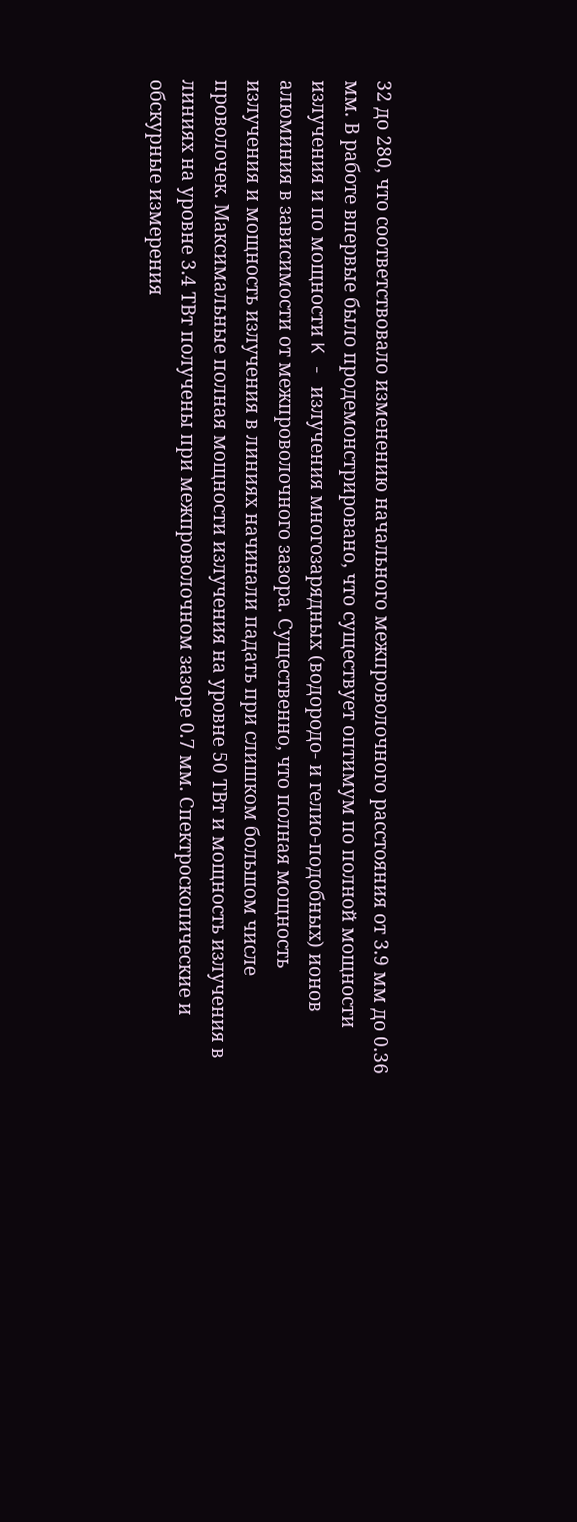32 до 280, что соответствовало изменению начального межпроволочного расстояния от 3.9 мм до 0.36 мм. В работе впервые было продемонстрировано, что существует оптимум по полной мощности излучения и по мощности K - излучения многозарядных (водородо- и гелио-подобных) ионов алюминия в зависимости от межпроволочного зазора. Существенно, что полная мощность излучения и мощность излучения в линиях начинали падать при слишком большом числе проволочек. Максимальные полная мощности излучения на уровне 50 ТВт и мощность излучения в линиях на уровне 3.4 ТВт получены при межпроволочном зазоре 0.7 мм. Спектроскопические и обскурные измерения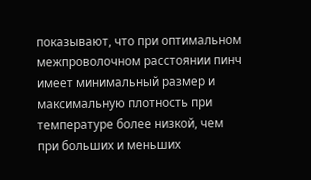показывают, что при оптимальном межпроволочном расстоянии пинч имеет минимальный размер и максимальную плотность при температуре более низкой, чем при больших и меньших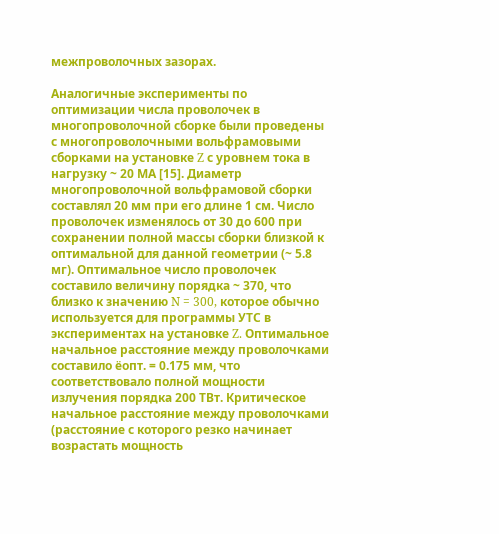межпроволочных зазорах.

Аналогичные эксперименты по оптимизации числа проволочек в многопроволочной сборке были проведены с многопроволочными вольфрамовыми сборками на установке Z с уровнем тока в нагрузку ~ 20 МА [15]. Диаметр многопроволочной вольфрамовой сборки составлял 20 мм при его длине 1 см. Число проволочек изменялось от 30 до 600 при сохранении полной массы сборки близкой к оптимальной для данной геометрии (~ 5.8 мг). Оптимальное число проволочек составило величину порядка ~ 370, что близко к значению N = 300, которое обычно используется для программы УТС в экспериментах на установке Z. Оптимальное начальное расстояние между проволочками составило ёопт. = 0.175 мм, что соответствовало полной мощности излучения порядка 200 ТВт. Критическое начальное расстояние между проволочками (расстояние с которого резко начинает возрастать мощность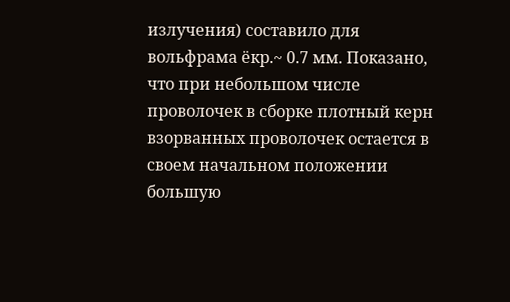излучения) составило для вольфрама ёкр.~ 0.7 мм. Показано, что при небольшом числе проволочек в сборке плотный керн взорванных проволочек остается в своем начальном положении большую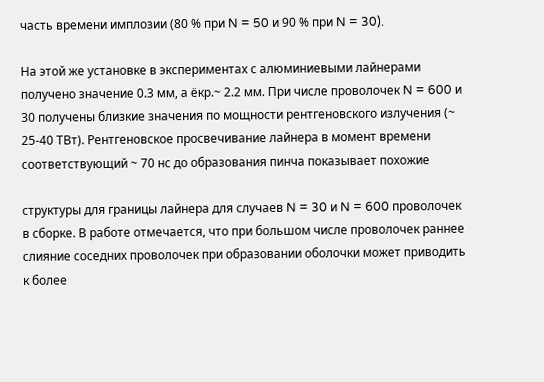часть времени имплозии (80 % при N = 50 и 90 % при N = 30).

На этой же установке в экспериментах с алюминиевыми лайнерами получено значение 0.3 мм, а ёкр.~ 2.2 мм. При числе проволочек N = 600 и 30 получены близкие значения по мощности рентгеновского излучения (~ 25-40 ТВт). Рентгеновское просвечивание лайнера в момент времени соответствующий ~ 70 нс до образования пинча показывает похожие

структуры для границы лайнера для случаев N = 30 и N = 600 проволочек в сборке. В работе отмечается, что при большом числе проволочек раннее слияние соседних проволочек при образовании оболочки может приводить к более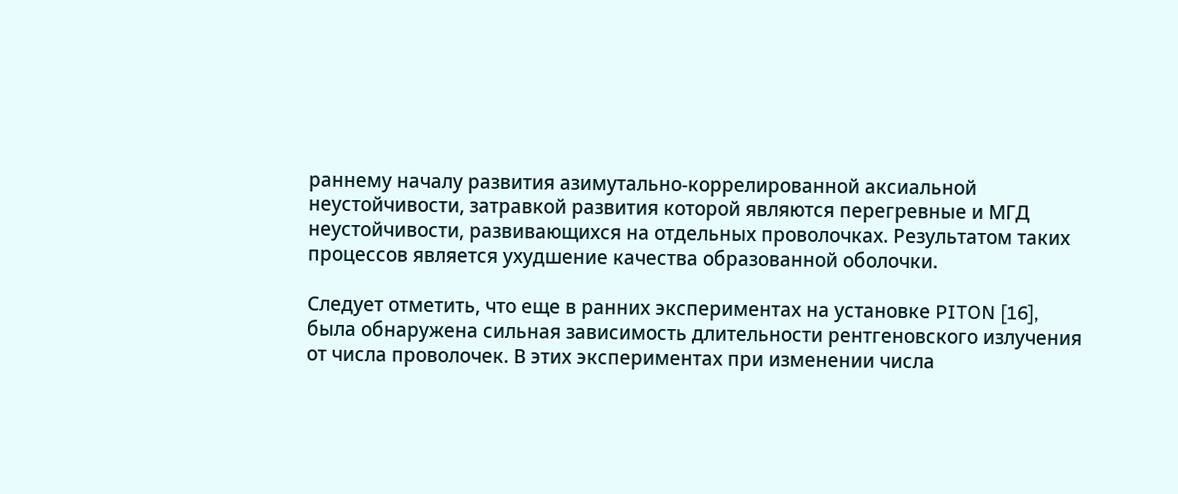раннему началу развития азимутально-коррелированной аксиальной неустойчивости, затравкой развития которой являются перегревные и МГД неустойчивости, развивающихся на отдельных проволочках. Результатом таких процессов является ухудшение качества образованной оболочки.

Следует отметить, что еще в ранних экспериментах на установке PITON [16], была обнаружена сильная зависимость длительности рентгеновского излучения от числа проволочек. В этих экспериментах при изменении числа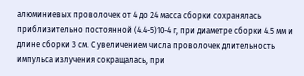алюминиевых проволочек от 4 до 24 масса сборки сохранялась приблизительно постоянной (4.4-5)10-4 г, при диаметре сборки 4.5 мм и длине сборки 3 см. С увеличением числа проволочек длительность импульса излучения сокращалась, при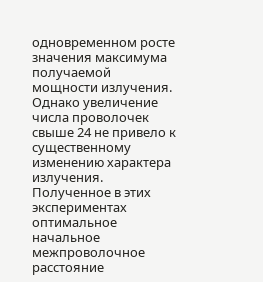одновременном росте значения максимума получаемой мощности излучения. Однако увеличение числа проволочек свыше 24 не привело к существенному изменению характера излучения. Полученное в этих экспериментах оптимальное начальное межпроволочное расстояние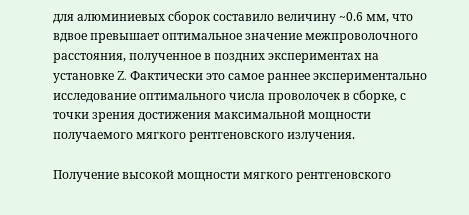для алюминиевых сборок составило величину ~0.6 мм, что вдвое превышает оптимальное значение межпроволочного расстояния, полученное в поздних экспериментах на установке Z. Фактически это самое раннее экспериментально исследование оптимального числа проволочек в сборке, с точки зрения достижения максимальной мощности получаемого мягкого рентгеновского излучения.

Получение высокой мощности мягкого рентгеновского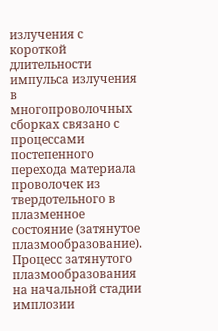излучения с короткой длительности импульса излучения в многопроволочных сборках связано с процессами постепенного перехода материала проволочек из твердотельного в плазменное состояние (затянутое плазмообразование). Процесс затянутого плазмообразования на начальной стадии имплозии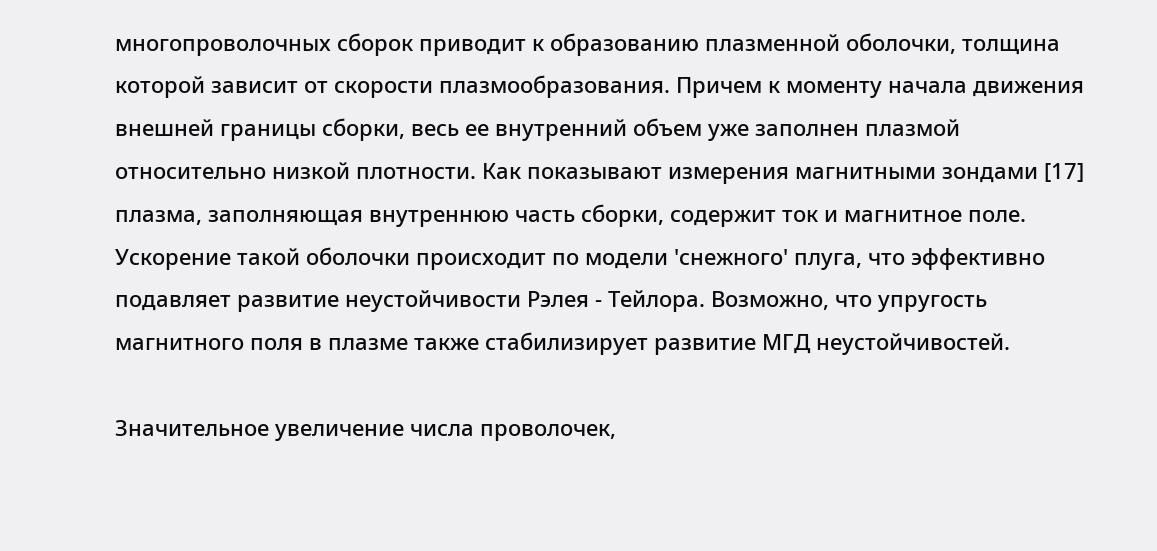многопроволочных сборок приводит к образованию плазменной оболочки, толщина которой зависит от скорости плазмообразования. Причем к моменту начала движения внешней границы сборки, весь ее внутренний объем уже заполнен плазмой относительно низкой плотности. Как показывают измерения магнитными зондами [17] плазма, заполняющая внутреннюю часть сборки, содержит ток и магнитное поле. Ускорение такой оболочки происходит по модели 'снежного' плуга, что эффективно подавляет развитие неустойчивости Рэлея - Тейлора. Возможно, что упругость магнитного поля в плазме также стабилизирует развитие МГД неустойчивостей.

Значительное увеличение числа проволочек,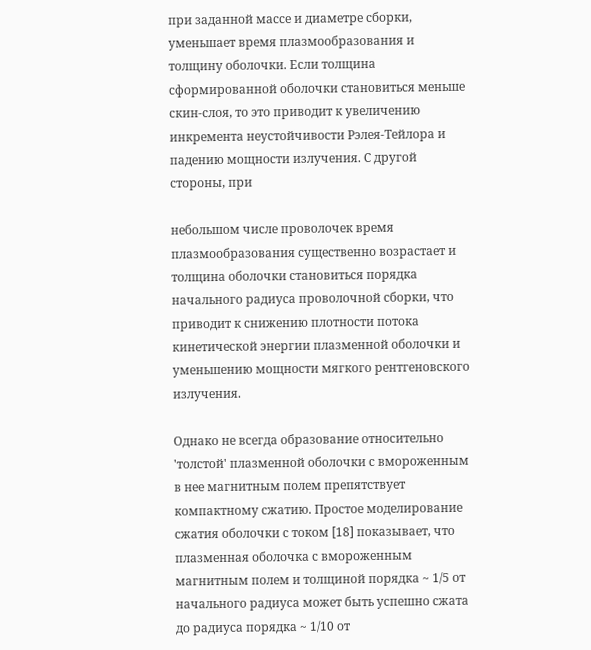при заданной массе и диаметре сборки, уменьшает время плазмообразования и толщину оболочки. Если толщина сформированной оболочки становиться меньше скин-слоя, то это приводит к увеличению инкремента неустойчивости Рэлея-Тейлора и падению мощности излучения. С другой стороны, при

небольшом числе проволочек время плазмообразования существенно возрастает и толщина оболочки становиться порядка начального радиуса проволочной сборки, что приводит к снижению плотности потока кинетической энергии плазменной оболочки и уменьшению мощности мягкого рентгеновского излучения.

Однако не всегда образование относительно 'толстой' плазменной оболочки с вмороженным в нее магнитным полем препятствует компактному сжатию. Простое моделирование сжатия оболочки с током [18] показывает, что плазменная оболочка с вмороженным магнитным полем и толщиной порядка ~ 1/5 от начального радиуса может быть успешно сжата до радиуса порядка ~ 1/10 от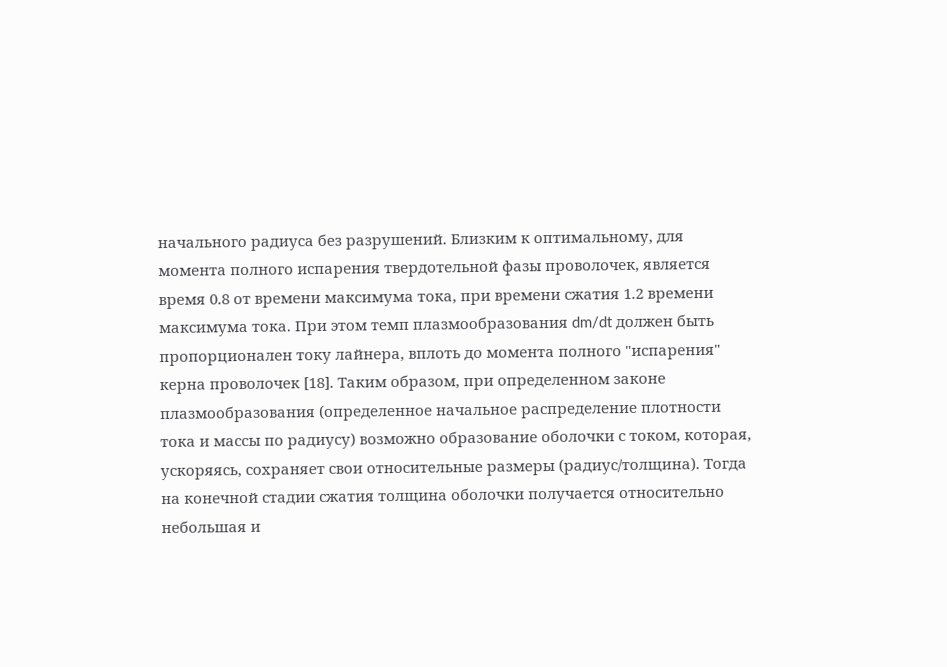начального радиуса без разрушений. Близким к оптимальному, для момента полного испарения твердотельной фазы проволочек, является время 0.8 от времени максимума тока, при времени сжатия 1.2 времени максимума тока. При этом темп плазмообразования dm/dt должен быть пропорционален току лайнера, вплоть до момента полного "испарения" керна проволочек [18]. Таким образом, при определенном законе плазмообразования (определенное начальное распределение плотности тока и массы по радиусу) возможно образование оболочки с током, которая, ускоряясь, сохраняет свои относительные размеры (радиус/толщина). Тогда на конечной стадии сжатия толщина оболочки получается относительно небольшая и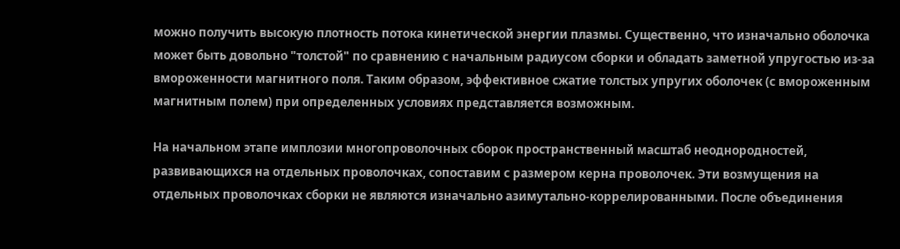можно получить высокую плотность потока кинетической энергии плазмы. Существенно, что изначально оболочка может быть довольно "толстой" по сравнению с начальным радиусом сборки и обладать заметной упругостью из-за вмороженности магнитного поля. Таким образом, эффективное сжатие толстых упругих оболочек (с вмороженным магнитным полем) при определенных условиях представляется возможным.

На начальном этапе имплозии многопроволочных сборок пространственный масштаб неоднородностей, развивающихся на отдельных проволочках, сопоставим с размером керна проволочек. Эти возмущения на отдельных проволочках сборки не являются изначально азимутально-коррелированными. После объединения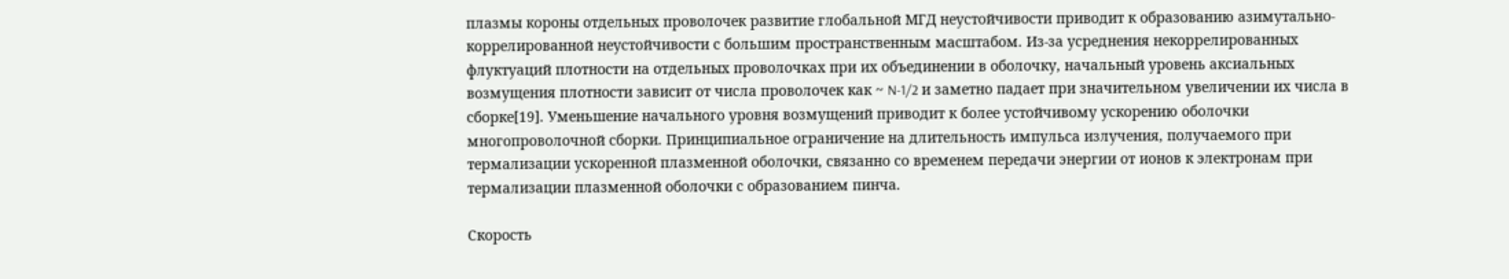плазмы короны отдельных проволочек развитие глобальной МГД неустойчивости приводит к образованию азимутально-коррелированной неустойчивости с большим пространственным масштабом. Из-за усреднения некоррелированных флуктуаций плотности на отдельных проволочках при их объединении в оболочку, начальный уровень аксиальных возмущения плотности зависит от числа проволочек как ~ N-1/2 и заметно падает при значительном увеличении их числа в сборке[19]. Уменьшение начального уровня возмущений приводит к более устойчивому ускорению оболочки многопроволочной сборки. Принципиальное ограничение на длительность импульса излучения, получаемого при термализации ускоренной плазменной оболочки, связанно со временем передачи энергии от ионов к электронам при термализации плазменной оболочки с образованием пинча.

Скорость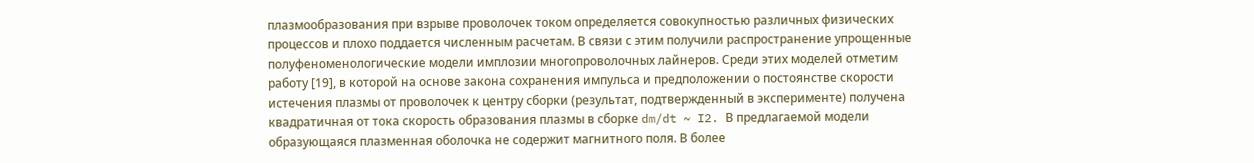плазмообразования при взрыве проволочек током определяется совокупностью различных физических процессов и плохо поддается численным расчетам. В связи с этим получили распространение упрощенные полуфеноменологические модели имплозии многопроволочных лайнеров. Среди этих моделей отметим работу [19], в которой на основе закона сохранения импульса и предположении о постоянстве скорости истечения плазмы от проволочек к центру сборки (результат, подтвержденный в эксперименте) получена квадратичная от тока скорость образования плазмы в сборке dm/dt ~ I2. В предлагаемой модели образующаяся плазменная оболочка не содержит магнитного поля. В более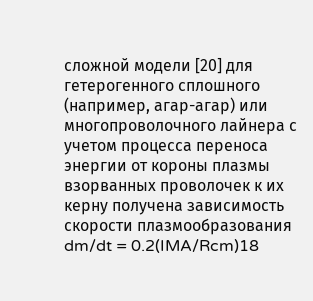сложной модели [20] для гетерогенного сплошного (например, агар-агар) или многопроволочного лайнера с учетом процесса переноса энергии от короны плазмы взорванных проволочек к их керну получена зависимость скорости плазмообразования dm/dt = 0.2(IMA/Rcm)18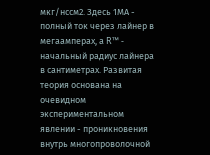мкг/нссм2. Здесь 1МА - полный ток через лайнер в мегаамперах, а R™ - начальный радиус лайнера в сантиметрах. Развитая теория основана на очевидном экспериментальном явлении - проникновения внутрь многопроволочной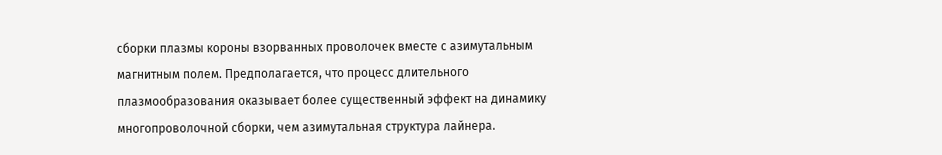сборки плазмы короны взорванных проволочек вместе с азимутальным магнитным полем. Предполагается, что процесс длительного плазмообразования оказывает более существенный эффект на динамику многопроволочной сборки, чем азимутальная структура лайнера.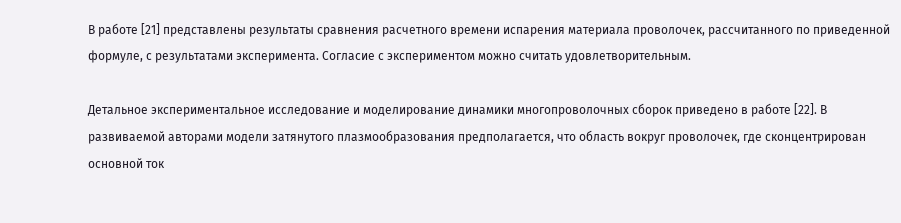В работе [21] представлены результаты сравнения расчетного времени испарения материала проволочек, рассчитанного по приведенной формуле, с результатами эксперимента. Согласие с экспериментом можно считать удовлетворительным.

Детальное экспериментальное исследование и моделирование динамики многопроволочных сборок приведено в работе [22]. В развиваемой авторами модели затянутого плазмообразования предполагается, что область вокруг проволочек, где сконцентрирован основной ток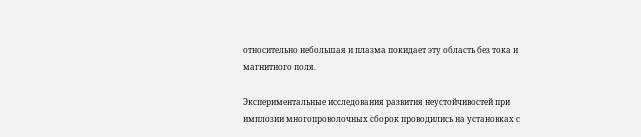относительно небольшая и плазма покидает эту область без тока и магнитного поля.

Экспериментальные исследования развития неустойчивостей при имплозии многопроволочных сборок проводились на установках с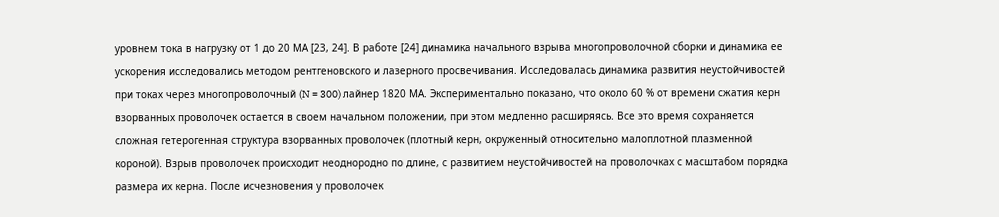уровнем тока в нагрузку от 1 до 20 МА [23, 24]. В работе [24] динамика начального взрыва многопроволочной сборки и динамика ее ускорения исследовались методом рентгеновского и лазерного просвечивания. Исследовалась динамика развития неустойчивостей при токах через многопроволочный (N = 300) лайнер 1820 МА. Экспериментально показано, что около 60 % от времени сжатия керн взорванных проволочек остается в своем начальном положении, при этом медленно расширяясь. Все это время сохраняется сложная гетерогенная структура взорванных проволочек (плотный керн, окруженный относительно малоплотной плазменной короной). Взрыв проволочек происходит неоднородно по длине, с развитием неустойчивостей на проволочках с масштабом порядка размера их керна. После исчезновения у проволочек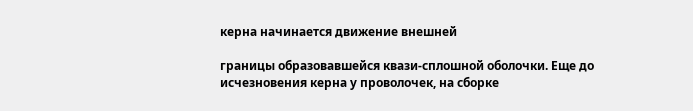керна начинается движение внешней

границы образовавшейся квази-сплошной оболочки. Еще до исчезновения керна у проволочек, на сборке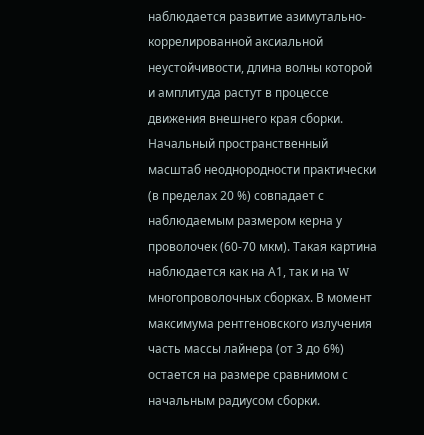наблюдается развитие азимутально- коррелированной аксиальной неустойчивости, длина волны которой и амплитуда растут в процессе движения внешнего края сборки. Начальный пространственный масштаб неоднородности практически (в пределах 20 %) совпадает с наблюдаемым размером керна у проволочек (60-70 мкм). Такая картина наблюдается как на А1, так и на W многопроволочных сборках. В момент максимума рентгеновского излучения часть массы лайнера (от 3 до 6%) остается на размере сравнимом с начальным радиусом сборки.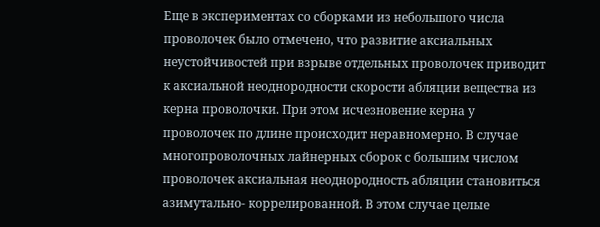Еще в экспериментах со сборками из небольшого числа проволочек было отмечено, что развитие аксиальных неустойчивостей при взрыве отдельных проволочек приводит к аксиальной неоднородности скорости абляции вещества из керна проволочки. При этом исчезновение керна у проволочек по длине происходит неравномерно. В случае многопроволочных лайнерных сборок с большим числом проволочек аксиальная неоднородность абляции становиться азимутально- коррелированной. В этом случае целые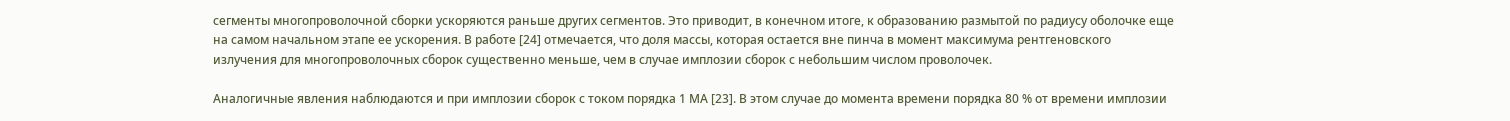сегменты многопроволочной сборки ускоряются раньше других сегментов. Это приводит, в конечном итоге, к образованию размытой по радиусу оболочке еще на самом начальном этапе ее ускорения. В работе [24] отмечается, что доля массы, которая остается вне пинча в момент максимума рентгеновского излучения для многопроволочных сборок существенно меньше, чем в случае имплозии сборок с небольшим числом проволочек.

Аналогичные явления наблюдаются и при имплозии сборок с током порядка 1 МА [23]. В этом случае до момента времени порядка 80 % от времени имплозии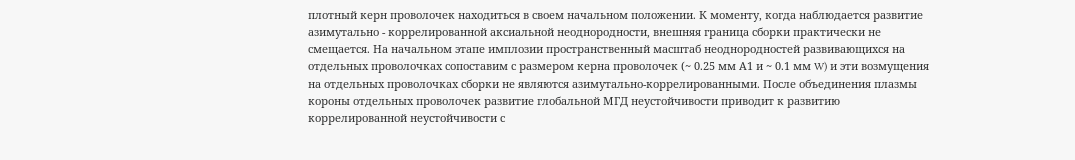плотный керн проволочек находиться в своем начальном положении. К моменту, когда наблюдается развитие азимутально - коррелированной аксиальной неоднородности, внешняя граница сборки практически не смещается. На начальном этапе имплозии пространственный масштаб неоднородностей развивающихся на отдельных проволочках сопоставим с размером керна проволочек (~ 0.25 мм А1 и ~ 0.1 мм W) и эти возмущения на отдельных проволочках сборки не являются азимутально-коррелированными. После объединения плазмы короны отдельных проволочек развитие глобальной МГД неустойчивости приводит к развитию коррелированной неустойчивости с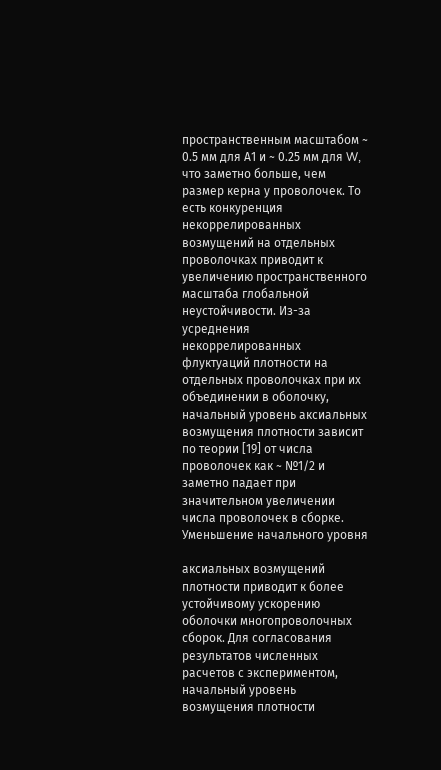пространственным масштабом ~ 0.5 мм для А1 и ~ 0.25 мм для W, что заметно больше, чем размер керна у проволочек. То есть конкуренция некоррелированных возмущений на отдельных проволочках приводит к увеличению пространственного масштаба глобальной неустойчивости. Из-за усреднения некоррелированных флуктуаций плотности на отдельных проволочках при их объединении в оболочку, начальный уровень аксиальных возмущения плотности зависит по теории [19] от числа проволочек как ~ №1/2 и заметно падает при значительном увеличении числа проволочек в сборке. Уменьшение начального уровня

аксиальных возмущений плотности приводит к более устойчивому ускорению оболочки многопроволочных сборок. Для согласования результатов численных расчетов с экспериментом, начальный уровень возмущения плотности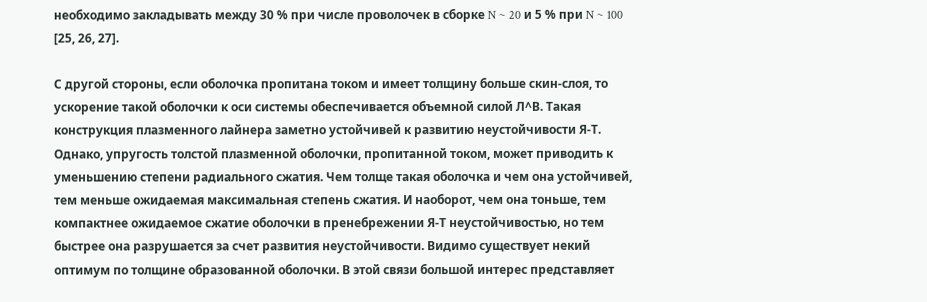необходимо закладывать между 30 % при числе проволочек в сборке N ~ 20 и 5 % при N ~ 100 [25, 26, 27].

С другой стороны, если оболочка пропитана током и имеет толщину больше скин-слоя, то ускорение такой оболочки к оси системы обеспечивается объемной силой Л^В. Такая конструкция плазменного лайнера заметно устойчивей к развитию неустойчивости Я-Т. Однако, упругость толстой плазменной оболочки, пропитанной током, может приводить к уменьшению степени радиального сжатия. Чем толще такая оболочка и чем она устойчивей, тем меньше ожидаемая максимальная степень сжатия. И наоборот, чем она тоньше, тем компактнее ожидаемое сжатие оболочки в пренебрежении Я-Т неустойчивостью, но тем быстрее она разрушается за счет развития неустойчивости. Видимо существует некий оптимум по толщине образованной оболочки. В этой связи большой интерес представляет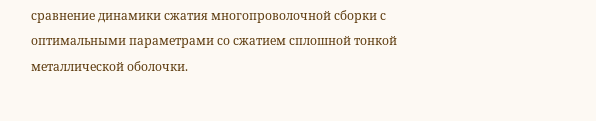сравнение динамики сжатия многопроволочной сборки с оптимальными параметрами со сжатием сплошной тонкой металлической оболочки.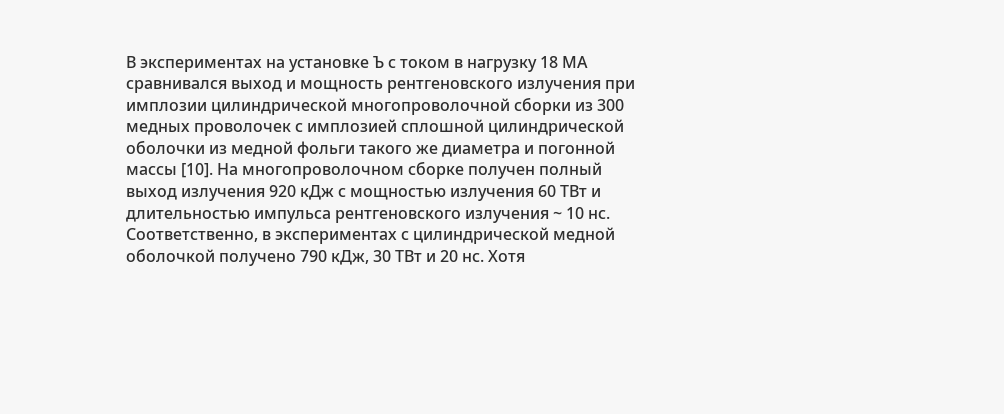В экспериментах на установке Ъ с током в нагрузку 18 МА сравнивался выход и мощность рентгеновского излучения при имплозии цилиндрической многопроволочной сборки из 300 медных проволочек с имплозией сплошной цилиндрической оболочки из медной фольги такого же диаметра и погонной массы [10]. На многопроволочном сборке получен полный выход излучения 920 кДж с мощностью излучения 60 ТВт и длительностью импульса рентгеновского излучения ~ 10 нс. Соответственно, в экспериментах с цилиндрической медной оболочкой получено 790 кДж, 30 ТВт и 20 нс. Хотя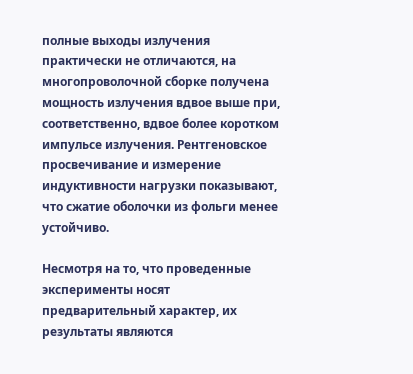полные выходы излучения практически не отличаются, на многопроволочной сборке получена мощность излучения вдвое выше при, соответственно, вдвое более коротком импульсе излучения. Рентгеновское просвечивание и измерение индуктивности нагрузки показывают, что сжатие оболочки из фольги менее устойчиво.

Несмотря на то, что проведенные эксперименты носят предварительный характер, их результаты являются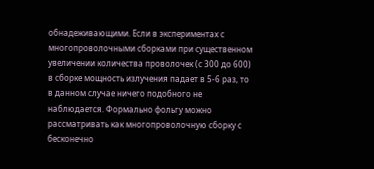обнадеживающими. Если в экспериментах с многопроволочными сборками при существенном увеличении количества проволочек (с 300 до 600) в сборке мощность излучения падает в 5-6 раз, то в данном случае ничего подобного не наблюдается. Формально фольгу можно рассматривать как многопроволочную сборку с бесконечно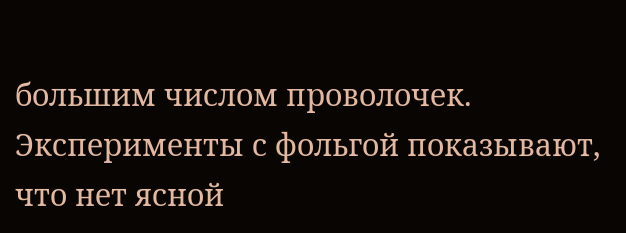большим числом проволочек. Эксперименты с фольгой показывают, что нет ясной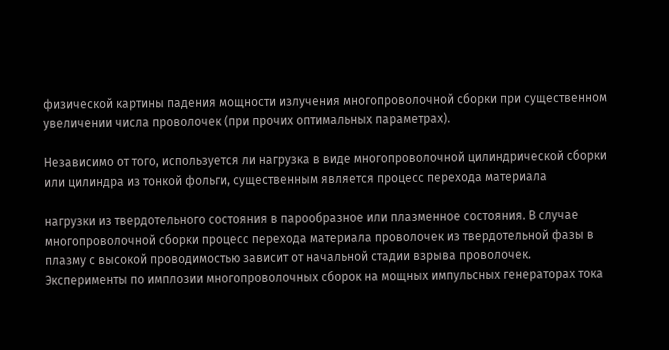физической картины падения мощности излучения многопроволочной сборки при существенном увеличении числа проволочек (при прочих оптимальных параметрах).

Независимо от того, используется ли нагрузка в виде многопроволочной цилиндрической сборки или цилиндра из тонкой фольги, существенным является процесс перехода материала

нагрузки из твердотельного состояния в парообразное или плазменное состояния. В случае многопроволочной сборки процесс перехода материала проволочек из твердотельной фазы в плазму с высокой проводимостью зависит от начальной стадии взрыва проволочек. Эксперименты по имплозии многопроволочных сборок на мощных импульсных генераторах тока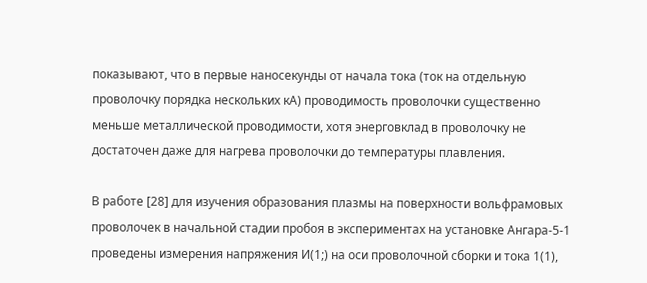показывают, что в первые наносекунды от начала тока (ток на отдельную проволочку порядка нескольких кА) проводимость проволочки существенно меньше металлической проводимости, хотя энерговклад в проволочку не достаточен даже для нагрева проволочки до температуры плавления.

В работе [28] для изучения образования плазмы на поверхности вольфрамовых проволочек в начальной стадии пробоя в экспериментах на установке Ангара-5-1 проведены измерения напряжения И(1;) на оси проволочной сборки и тока 1(1),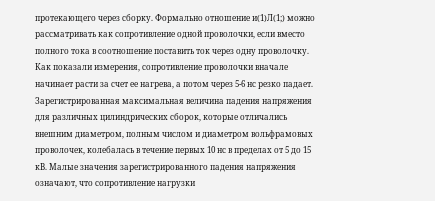протекающего через сборку. Формально отношение и(1)Л(1;) можно рассматривать как сопротивление одной проволочки, если вместо полного тока в соотношение поставить ток через одну проволочку. Как показали измерения, сопротивление проволочки вначале начинает расти за счет ее нагрева, а потом через 5-6 нс резко падает. Зарегистрированная максимальная величина падения напряжения для различных цилиндрических сборок, которые отличались внешним диаметром, полным числом и диаметром вольфрамовых проволочек, колебалась в течение первых 10 нс в пределах от 5 до 15 кВ. Малые значения зарегистрированного падения напряжения означают, что сопротивление нагрузки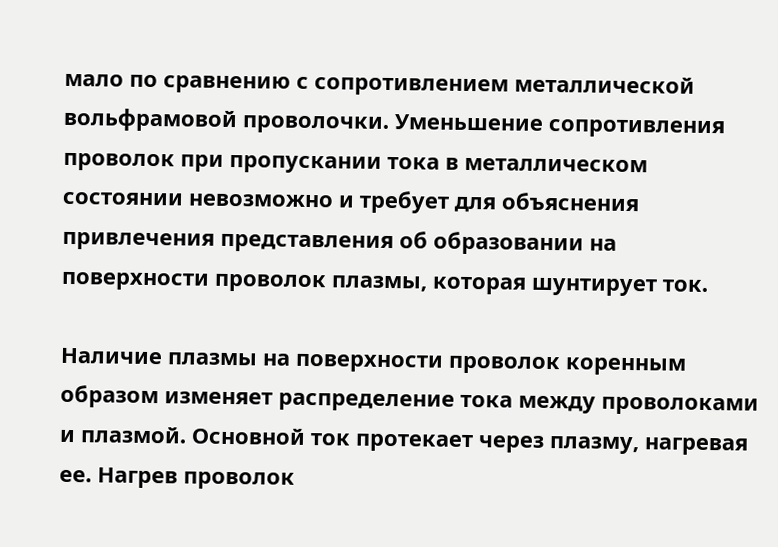мало по сравнению с сопротивлением металлической вольфрамовой проволочки. Уменьшение сопротивления проволок при пропускании тока в металлическом состоянии невозможно и требует для объяснения привлечения представления об образовании на поверхности проволок плазмы, которая шунтирует ток.

Наличие плазмы на поверхности проволок коренным образом изменяет распределение тока между проволоками и плазмой. Основной ток протекает через плазму, нагревая ее. Нагрев проволок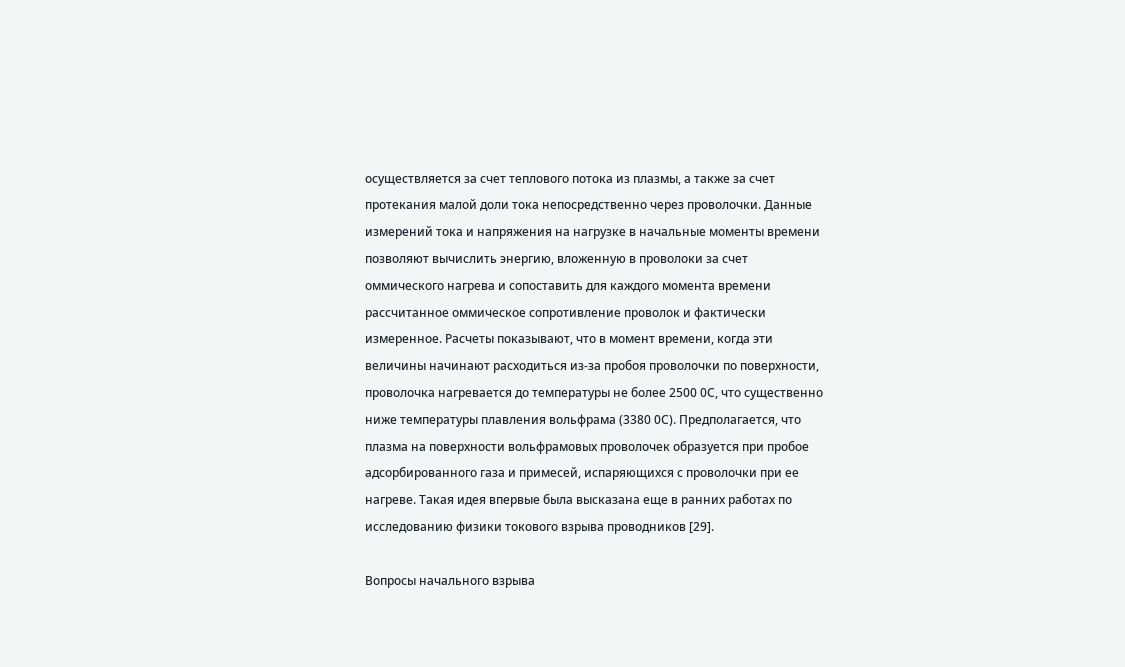осуществляется за счет теплового потока из плазмы, а также за счет протекания малой доли тока непосредственно через проволочки. Данные измерений тока и напряжения на нагрузке в начальные моменты времени позволяют вычислить энергию, вложенную в проволоки за счет оммического нагрева и сопоставить для каждого момента времени рассчитанное оммическое сопротивление проволок и фактически измеренное. Расчеты показывают, что в момент времени, когда эти величины начинают расходиться из-за пробоя проволочки по поверхности, проволочка нагревается до температуры не более 2500 0С, что существенно ниже температуры плавления вольфрама (3380 0С). Предполагается, что плазма на поверхности вольфрамовых проволочек образуется при пробое адсорбированного газа и примесей, испаряющихся с проволочки при ее нагреве. Такая идея впервые была высказана еще в ранних работах по исследованию физики токового взрыва проводников [29].

Вопросы начального взрыва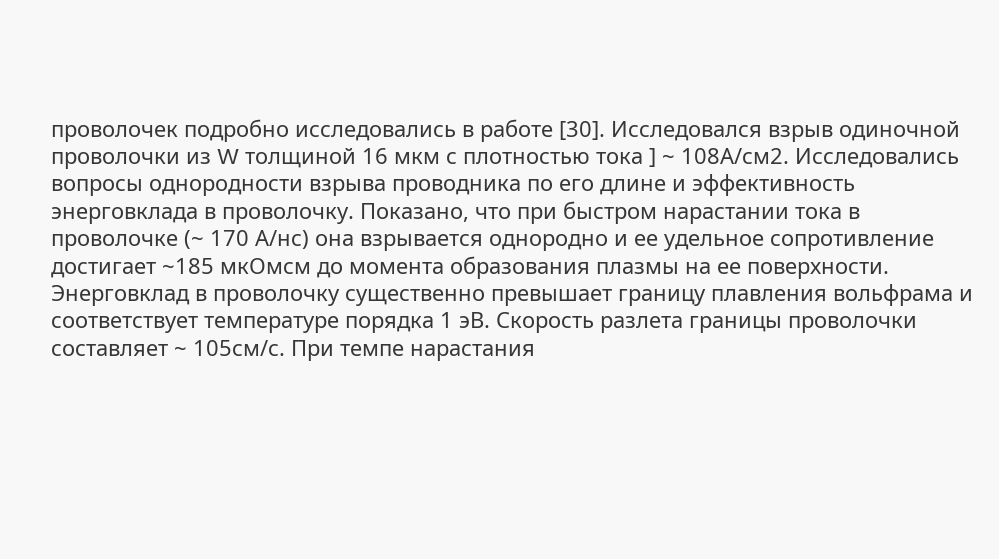проволочек подробно исследовались в работе [30]. Исследовался взрыв одиночной проволочки из W толщиной 16 мкм с плотностью тока ] ~ 108А/см2. Исследовались вопросы однородности взрыва проводника по его длине и эффективность энерговклада в проволочку. Показано, что при быстром нарастании тока в проволочке (~ 170 А/нс) она взрывается однородно и ее удельное сопротивление достигает ~185 мкОмсм до момента образования плазмы на ее поверхности. Энерговклад в проволочку существенно превышает границу плавления вольфрама и соответствует температуре порядка 1 эВ. Скорость разлета границы проволочки составляет ~ 105см/с. При темпе нарастания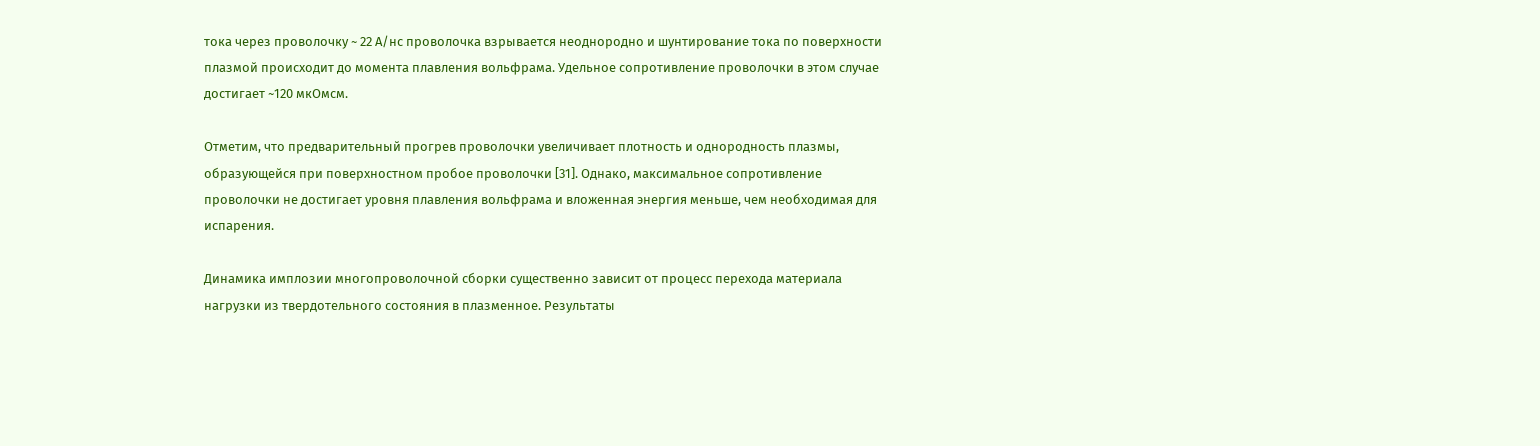тока через проволочку ~ 22 А/нс проволочка взрывается неоднородно и шунтирование тока по поверхности плазмой происходит до момента плавления вольфрама. Удельное сопротивление проволочки в этом случае достигает ~120 мкОмсм.

Отметим, что предварительный прогрев проволочки увеличивает плотность и однородность плазмы, образующейся при поверхностном пробое проволочки [31]. Однако, максимальное сопротивление проволочки не достигает уровня плавления вольфрама и вложенная энергия меньше, чем необходимая для испарения.

Динамика имплозии многопроволочной сборки существенно зависит от процесс перехода материала нагрузки из твердотельного состояния в плазменное. Результаты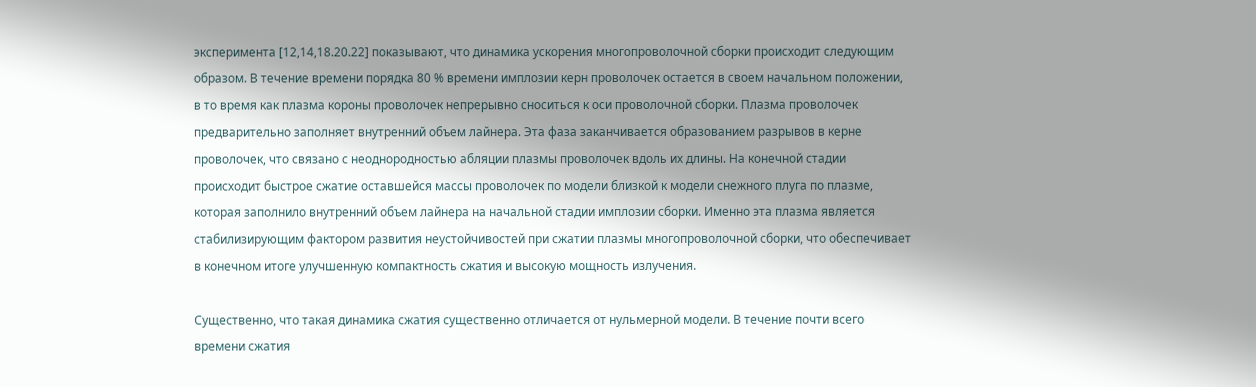эксперимента [12,14,18.20.22] показывают, что динамика ускорения многопроволочной сборки происходит следующим образом. В течение времени порядка 80 % времени имплозии керн проволочек остается в своем начальном положении, в то время как плазма короны проволочек непрерывно сноситься к оси проволочной сборки. Плазма проволочек предварительно заполняет внутренний объем лайнера. Эта фаза заканчивается образованием разрывов в керне проволочек, что связано с неоднородностью абляции плазмы проволочек вдоль их длины. На конечной стадии происходит быстрое сжатие оставшейся массы проволочек по модели близкой к модели снежного плуга по плазме, которая заполнило внутренний объем лайнера на начальной стадии имплозии сборки. Именно эта плазма является стабилизирующим фактором развития неустойчивостей при сжатии плазмы многопроволочной сборки, что обеспечивает в конечном итоге улучшенную компактность сжатия и высокую мощность излучения.

Существенно, что такая динамика сжатия существенно отличается от нульмерной модели. В течение почти всего времени сжатия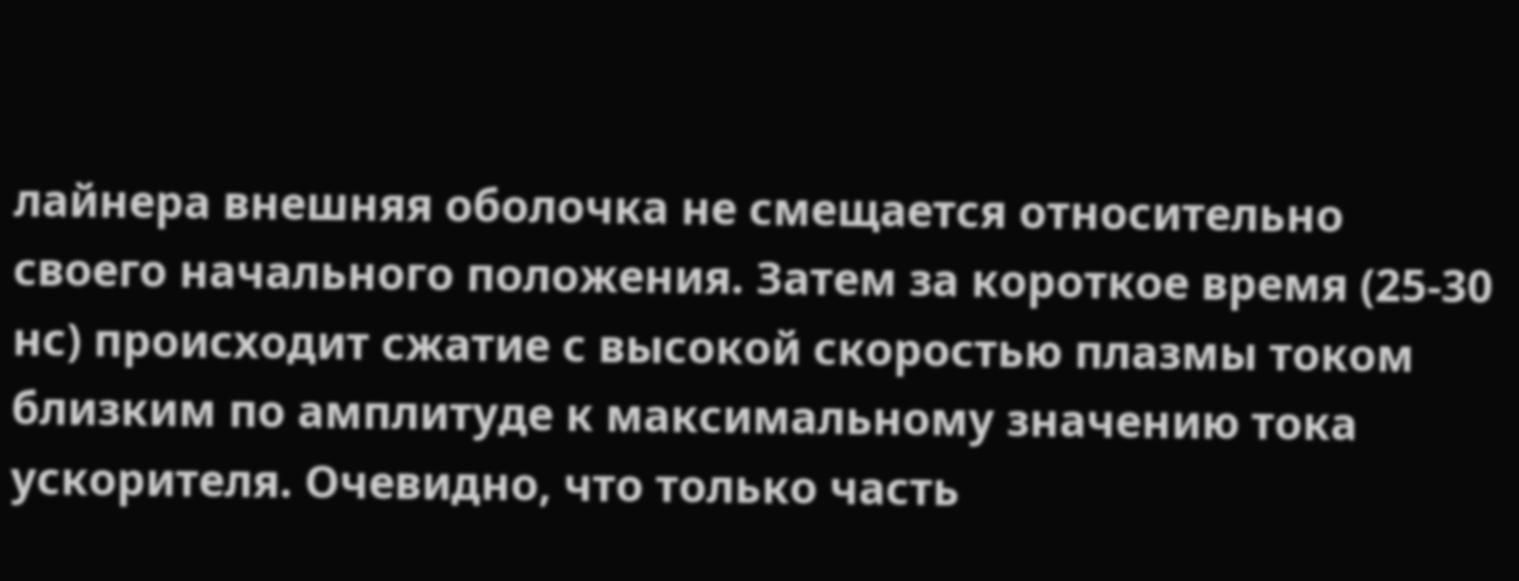лайнера внешняя оболочка не смещается относительно своего начального положения. Затем за короткое время (25-30 нс) происходит сжатие с высокой скоростью плазмы током близким по амплитуде к максимальному значению тока ускорителя. Очевидно, что только часть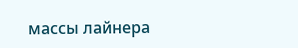массы лайнера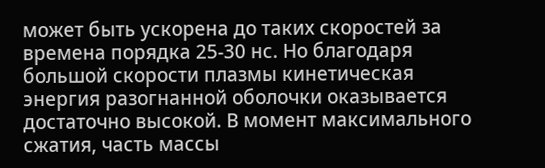может быть ускорена до таких скоростей за времена порядка 25-30 нс. Но благодаря большой скорости плазмы кинетическая энергия разогнанной оболочки оказывается достаточно высокой. В момент максимального сжатия, часть массы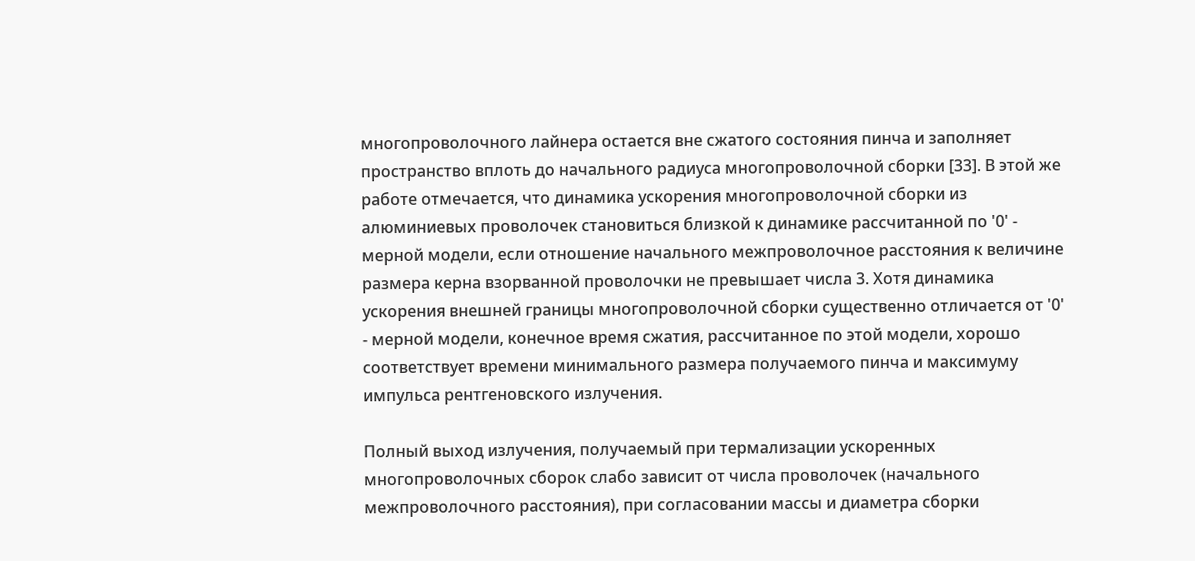многопроволочного лайнера остается вне сжатого состояния пинча и заполняет пространство вплоть до начального радиуса многопроволочной сборки [33]. В этой же работе отмечается, что динамика ускорения многопроволочной сборки из алюминиевых проволочек становиться близкой к динамике рассчитанной по '0' - мерной модели, если отношение начального межпроволочное расстояния к величине размера керна взорванной проволочки не превышает числа 3. Хотя динамика ускорения внешней границы многопроволочной сборки существенно отличается от '0' - мерной модели, конечное время сжатия, рассчитанное по этой модели, хорошо соответствует времени минимального размера получаемого пинча и максимуму импульса рентгеновского излучения.

Полный выход излучения, получаемый при термализации ускоренных многопроволочных сборок слабо зависит от числа проволочек (начального межпроволочного расстояния), при согласовании массы и диаметра сборки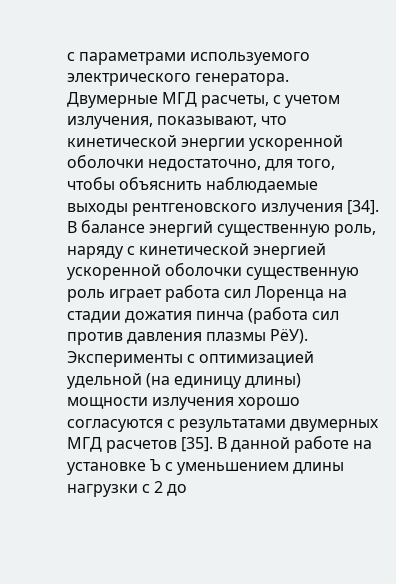с параметрами используемого электрического генератора. Двумерные МГД расчеты, с учетом излучения, показывают, что кинетической энергии ускоренной оболочки недостаточно, для того, чтобы объяснить наблюдаемые выходы рентгеновского излучения [34]. В балансе энергий существенную роль, наряду с кинетической энергией ускоренной оболочки существенную роль играет работа сил Лоренца на стадии дожатия пинча (работа сил против давления плазмы РёУ). Эксперименты с оптимизацией удельной (на единицу длины) мощности излучения хорошо согласуются с результатами двумерных МГД расчетов [35]. В данной работе на установке Ъ с уменьшением длины нагрузки с 2 до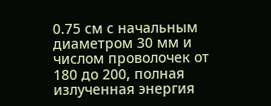0.75 см с начальным диаметром 30 мм и числом проволочек от 180 до 200, полная излученная энергия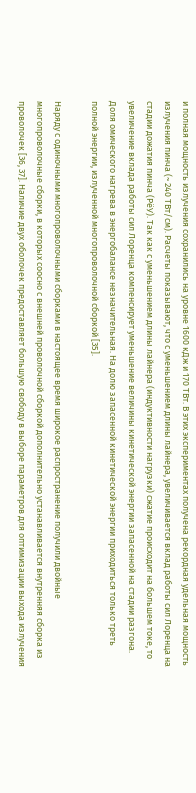и полная мощность излучения сохранились на уровне 1600 кДж и 170 ТВт. В этих экспериментах получена рекордная удельная мощность излучения пинча (~ 240 ТВт/см). Расчеты показывают, что с уменьшением длины лайнера, увеличивается вклад работы сил Лоренца на стадии дожатия пинча (РёУ). Так как с уменьшением длины лайнера (индуктивности нагрузки) сжатие происходит на большем токе, то увеличение вклада работы сил Лоренца компенсирует уменьшение величины кинетической энергии запасенной на стадии разгона. Доля омического нагрева в энергобалансе незначительная. На долю запасенной кинетической энергии приходиться только треть полной энергии, излученной многопроволочной сборкой [35].

Наряду с одиночными многопроволочными сборками в настоящее время широкое распространение получили двойные многопроволочные сборки, в которых соосно с внешней проволочной сборкой дополнительно устанавливается внутренняя сборка из проволочек [36, 37]. Наличие двух оболочек предоставляет большую свободу в выборе параметров для оптимизации выхода излучения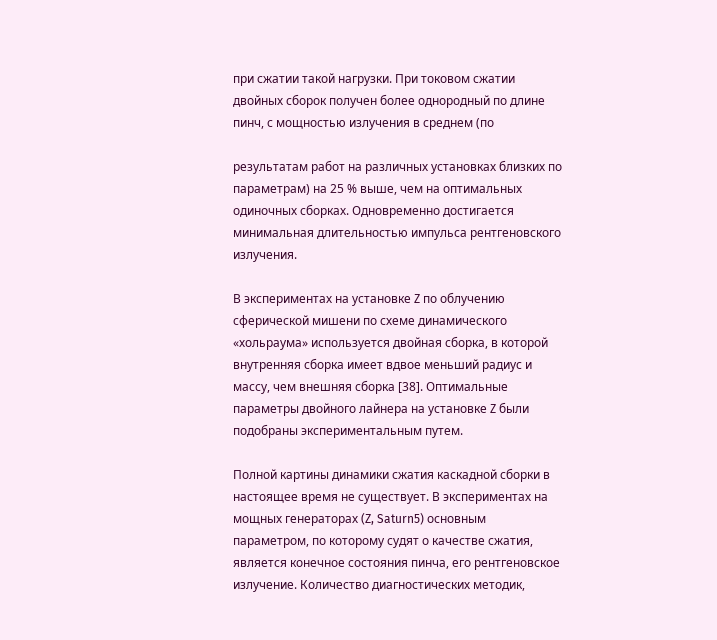при сжатии такой нагрузки. При токовом сжатии двойных сборок получен более однородный по длине пинч, с мощностью излучения в среднем (по

результатам работ на различных установках близких по параметрам) на 25 % выше, чем на оптимальных одиночных сборках. Одновременно достигается минимальная длительностью импульса рентгеновского излучения.

В экспериментах на установке Z по облучению сферической мишени по схеме динамического «хольраума» используется двойная сборка, в которой внутренняя сборка имеет вдвое меньший радиус и массу, чем внешняя сборка [38]. Оптимальные параметры двойного лайнера на установке Z были подобраны экспериментальным путем.

Полной картины динамики сжатия каскадной сборки в настоящее время не существует. В экспериментах на мощных генераторах (Z, Saturn5) основным параметром, по которому судят о качестве сжатия, является конечное состояния пинча, его рентгеновское излучение. Количество диагностических методик,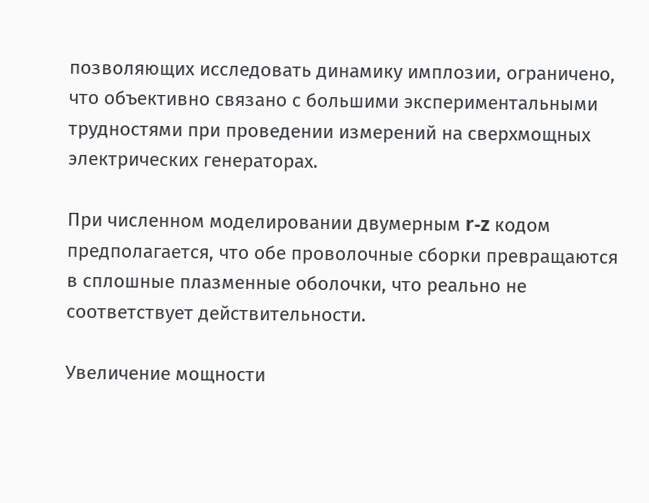позволяющих исследовать динамику имплозии, ограничено, что объективно связано с большими экспериментальными трудностями при проведении измерений на сверхмощных электрических генераторах.

При численном моделировании двумерным r-z кодом предполагается, что обе проволочные сборки превращаются в сплошные плазменные оболочки, что реально не соответствует действительности.

Увеличение мощности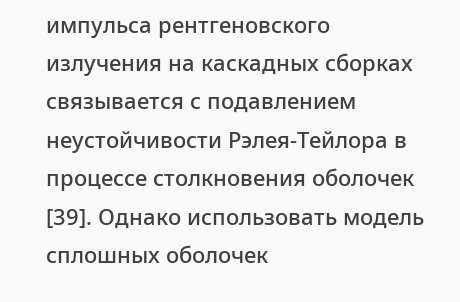импульса рентгеновского излучения на каскадных сборках связывается с подавлением неустойчивости Рэлея-Тейлора в процессе столкновения оболочек [39]. Однако использовать модель сплошных оболочек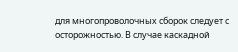для многопроволочных сборок следует с осторожностью. В случае каскадной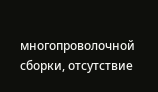многопроволочной сборки, отсутствие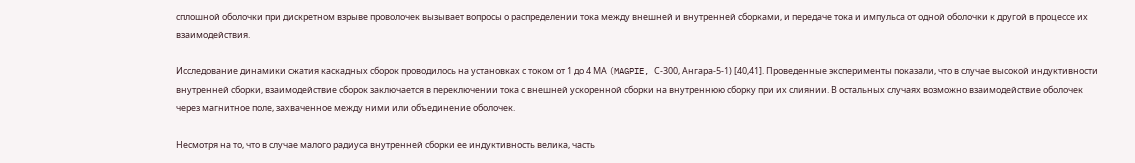сплошной оболочки при дискретном взрыве проволочек вызывает вопросы о распределении тока между внешней и внутренней сборками, и передаче тока и импульса от одной оболочки к другой в процессе их взаимодействия.

Исследование динамики сжатия каскадных сборок проводилось на установках с током от 1 до 4 МА (MAGPIE, С-300, Ангара-5-1) [40,41]. Проведенные эксперименты показали, что в случае высокой индуктивности внутренней сборки, взаимодействие сборок заключается в переключении тока с внешней ускоренной сборки на внутреннюю сборку при их слиянии. В остальных случаях возможно взаимодействие оболочек через магнитное поле, захваченное между ними или объединение оболочек.

Несмотря на то, что в случае малого радиуса внутренней сборки ее индуктивность велика, часть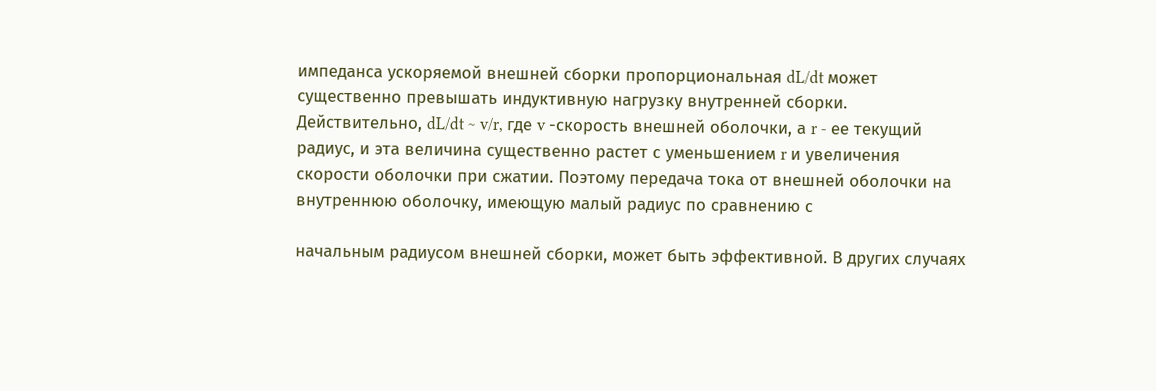импеданса ускоряемой внешней сборки пропорциональная dL/dt может существенно превышать индуктивную нагрузку внутренней сборки. Действительно, dL/dt ~ v/r, где v -скорость внешней оболочки, а r - ее текущий радиус, и эта величина существенно растет с уменьшением r и увеличения скорости оболочки при сжатии. Поэтому передача тока от внешней оболочки на внутреннюю оболочку, имеющую малый радиус по сравнению с

начальным радиусом внешней сборки, может быть эффективной. В других случаях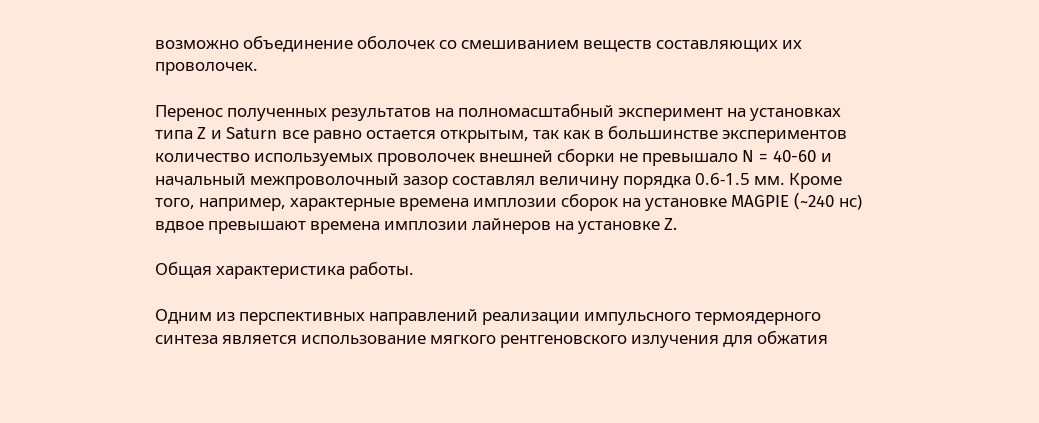возможно объединение оболочек со смешиванием веществ составляющих их проволочек.

Перенос полученных результатов на полномасштабный эксперимент на установках типа Z и Saturn все равно остается открытым, так как в большинстве экспериментов количество используемых проволочек внешней сборки не превышало N = 40-60 и начальный межпроволочный зазор составлял величину порядка 0.6-1.5 мм. Кроме того, например, характерные времена имплозии сборок на установке MAGPIE (~240 нс) вдвое превышают времена имплозии лайнеров на установке Z.

Общая характеристика работы.

Одним из перспективных направлений реализации импульсного термоядерного синтеза является использование мягкого рентгеновского излучения для обжатия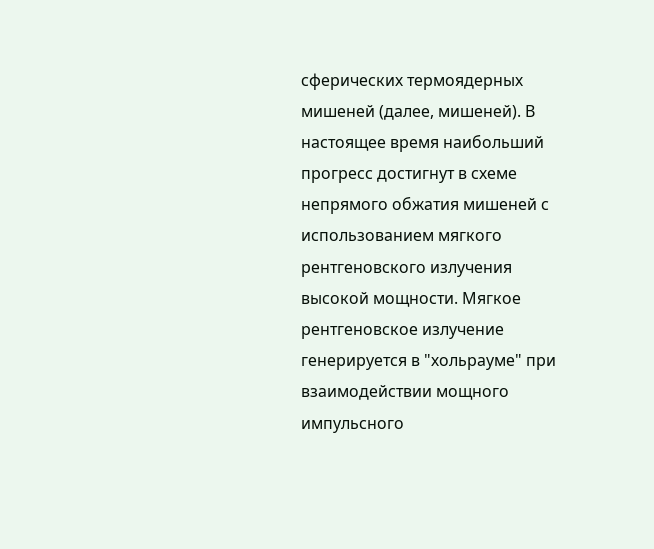сферических термоядерных мишеней (далее, мишеней). В настоящее время наибольший прогресс достигнут в схеме непрямого обжатия мишеней с использованием мягкого рентгеновского излучения высокой мощности. Мягкое рентгеновское излучение генерируется в "хольрауме" при взаимодействии мощного импульсного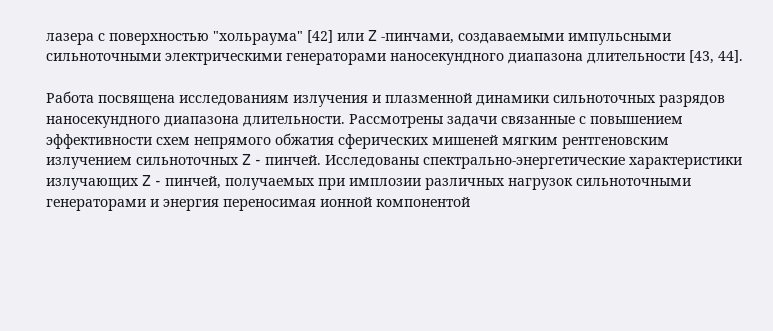лазера с поверхностью "хольраума" [42] или Z -пинчами, создаваемыми импульсными сильноточными электрическими генераторами наносекундного диапазона длительности [43, 44].

Работа посвящена исследованиям излучения и плазменной динамики сильноточных разрядов наносекундного диапазона длительности. Рассмотрены задачи связанные с повышением эффективности схем непрямого обжатия сферических мишеней мягким рентгеновским излучением сильноточных Z - пинчей. Исследованы спектрально-энергетические характеристики излучающих Z - пинчей, получаемых при имплозии различных нагрузок сильноточными генераторами и энергия переносимая ионной компонентой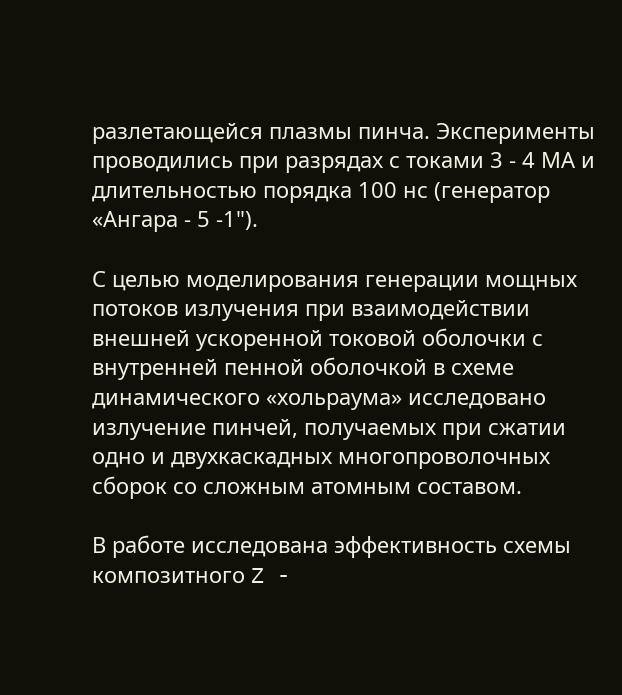разлетающейся плазмы пинча. Эксперименты проводились при разрядах с токами 3 - 4 МА и длительностью порядка 100 нс (генератор «Ангара - 5 -1").

С целью моделирования генерации мощных потоков излучения при взаимодействии внешней ускоренной токовой оболочки с внутренней пенной оболочкой в схеме динамического «хольраума» исследовано излучение пинчей, получаемых при сжатии одно и двухкаскадных многопроволочных сборок со сложным атомным составом.

В работе исследована эффективность схемы композитного Z -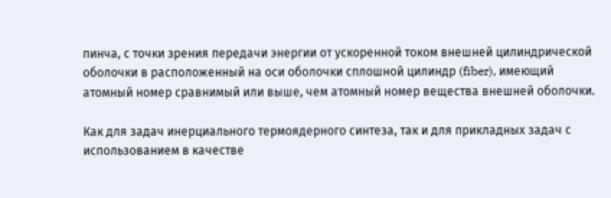пинча, с точки зрения передачи энергии от ускоренной током внешней цилиндрической оболочки в расположенный на оси оболочки сплошной цилиндр (fiber), имеющий атомный номер сравнимый или выше, чем атомный номер вещества внешней оболочки.

Как для задач инерциального термоядерного синтеза, так и для прикладных задач с использованием в качестве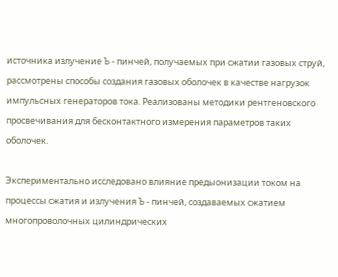источника излучение Ъ - пинчей, получаемых при сжатии газовых струй, рассмотрены способы создания газовых оболочек в качестве нагрузок импульсных генераторов тока. Реализованы методики рентгеновского просвечивания для бесконтактного измерения параметров таких оболочек.

Экспериментально исследовано влияние предыонизации током на процессы сжатия и излучения Ъ - пинчей, создаваемых сжатием многопроволочных цилиндрических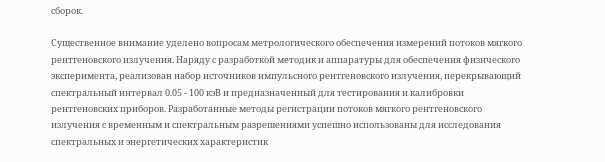сборок.

Существенное внимание уделено вопросам метрологического обеспечения измерений потоков мягкого рентгеновского излучения. Наряду с разработкой методик и аппаратуры для обеспечения физического эксперимента, реализован набор источников импульсного рентгеновского излучения, перекрывающий спектральный интервал 0.05 - 100 кэВ и предназначенный для тестирования и калибровки рентгеновских приборов. Разработанные методы регистрации потоков мягкого рентгеновского излучения с временным и спектральным разрешениями успешно использованы для исследования спектральных и энергетических характеристик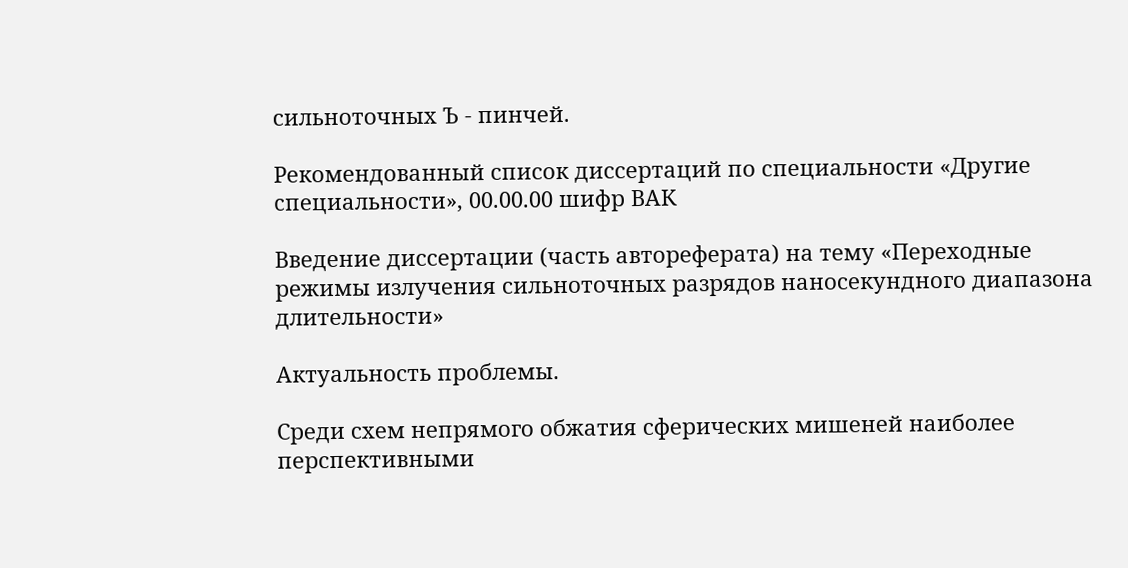сильноточных Ъ - пинчей.

Рекомендованный список диссертаций по специальности «Другие cпециальности», 00.00.00 шифр ВАК

Введение диссертации (часть автореферата) на тему «Переходные режимы излучения сильноточных разрядов наносекундного диапазона длительности»

Актуальность проблемы.

Среди схем непрямого обжатия сферических мишеней наиболее перспективными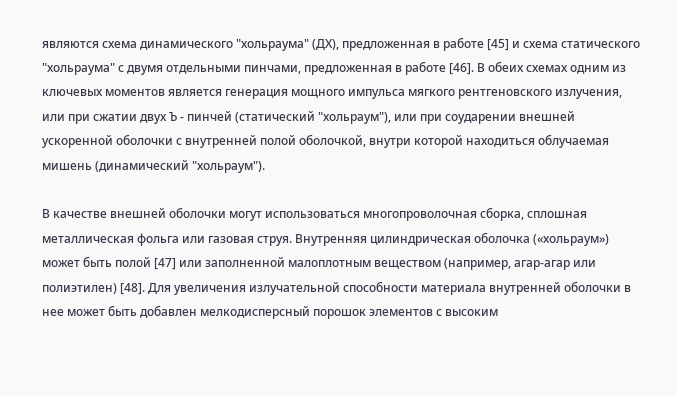являются схема динамического "хольраума" (ДХ), предложенная в работе [45] и схема статического "хольраума" с двумя отдельными пинчами, предложенная в работе [46]. В обеих схемах одним из ключевых моментов является генерация мощного импульса мягкого рентгеновского излучения, или при сжатии двух Ъ - пинчей (статический "хольраум"), или при соударении внешней ускоренной оболочки с внутренней полой оболочкой, внутри которой находиться облучаемая мишень (динамический "хольраум").

В качестве внешней оболочки могут использоваться многопроволочная сборка, сплошная металлическая фольга или газовая струя. Внутренняя цилиндрическая оболочка («хольраум») может быть полой [47] или заполненной малоплотным веществом (например, агар-агар или полиэтилен) [48]. Для увеличения излучательной способности материала внутренней оболочки в нее может быть добавлен мелкодисперсный порошок элементов с высоким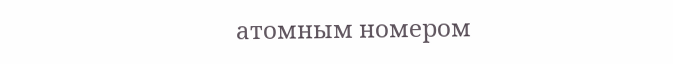атомным номером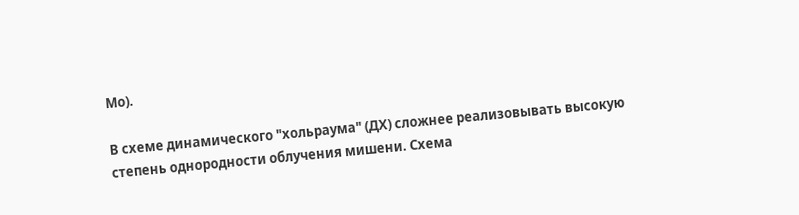Мо).

В схеме динамического "хольраума" (ДХ) сложнее реализовывать высокую степень однородности облучения мишени. Схема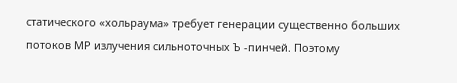статического «хольраума» требует генерации существенно больших потоков МР излучения сильноточных Ъ -пинчей. Поэтому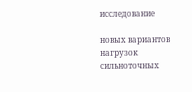исследование

новых вариантов нагрузок сильноточных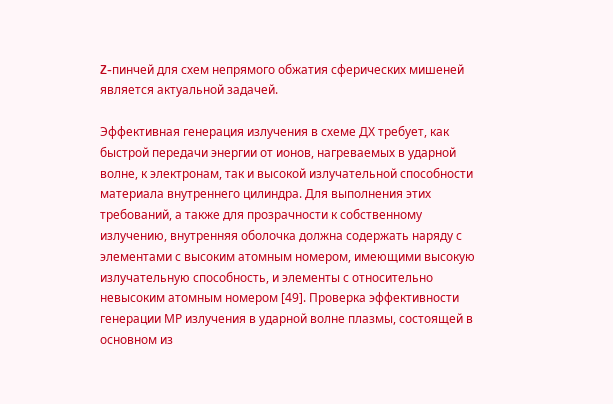Z-пинчей для схем непрямого обжатия сферических мишеней является актуальной задачей.

Эффективная генерация излучения в схеме ДХ требует, как быстрой передачи энергии от ионов, нагреваемых в ударной волне, к электронам, так и высокой излучательной способности материала внутреннего цилиндра. Для выполнения этих требований, а также для прозрачности к собственному излучению, внутренняя оболочка должна содержать наряду с элементами с высоким атомным номером, имеющими высокую излучательную способность, и элементы с относительно невысоким атомным номером [49]. Проверка эффективности генерации МР излучения в ударной волне плазмы, состоящей в основном из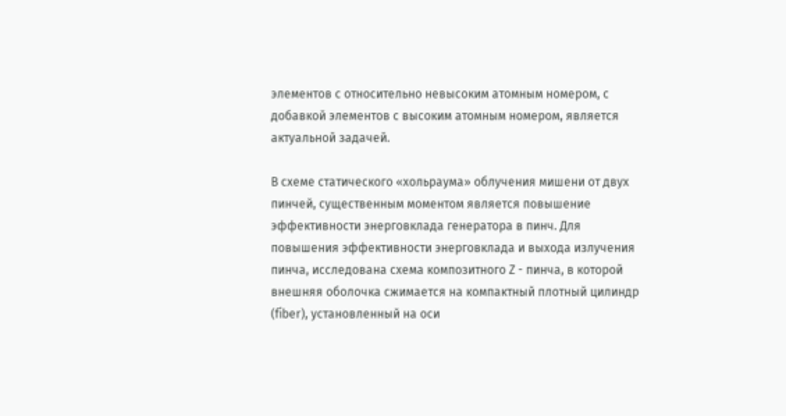элементов с относительно невысоким атомным номером, с добавкой элементов с высоким атомным номером, является актуальной задачей.

В схеме статического «хольраума» облучения мишени от двух пинчей, существенным моментом является повышение эффективности энерговклада генератора в пинч. Для повышения эффективности энерговклада и выхода излучения пинча, исследована схема композитного Z - пинча, в которой внешняя оболочка сжимается на компактный плотный цилиндр (fiber), установленный на оси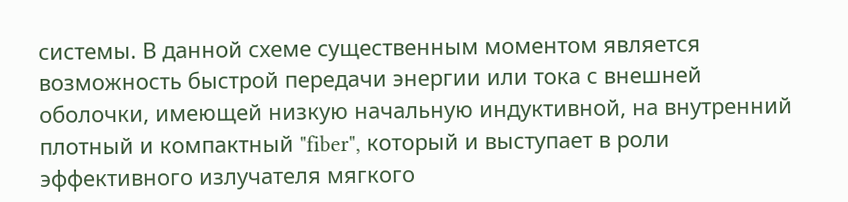системы. В данной схеме существенным моментом является возможность быстрой передачи энергии или тока с внешней оболочки, имеющей низкую начальную индуктивной, на внутренний плотный и компактный "fiber", который и выступает в роли эффективного излучателя мягкого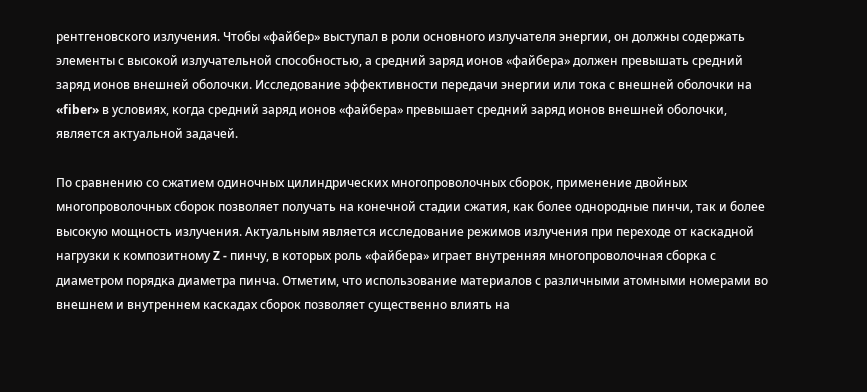рентгеновского излучения. Чтобы «файбер» выступал в роли основного излучателя энергии, он должны содержать элементы с высокой излучательной способностью, а средний заряд ионов «файбера» должен превышать средний заряд ионов внешней оболочки. Исследование эффективности передачи энергии или тока с внешней оболочки на «fiber» в условиях, когда средний заряд ионов «файбера» превышает средний заряд ионов внешней оболочки, является актуальной задачей.

По сравнению со сжатием одиночных цилиндрических многопроволочных сборок, применение двойных многопроволочных сборок позволяет получать на конечной стадии сжатия, как более однородные пинчи, так и более высокую мощность излучения. Актуальным является исследование режимов излучения при переходе от каскадной нагрузки к композитному Z - пинчу, в которых роль «файбера» играет внутренняя многопроволочная сборка с диаметром порядка диаметра пинча. Отметим, что использование материалов с различными атомными номерами во внешнем и внутреннем каскадах сборок позволяет существенно влиять на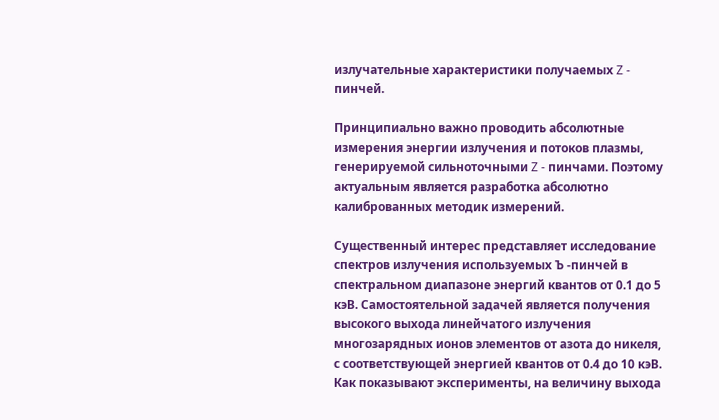излучательные характеристики получаемых Z - пинчей.

Принципиально важно проводить абсолютные измерения энергии излучения и потоков плазмы, генерируемой сильноточными Z - пинчами. Поэтому актуальным является разработка абсолютно калиброванных методик измерений.

Существенный интерес представляет исследование спектров излучения используемых Ъ -пинчей в спектральном диапазоне энергий квантов от 0.1 до 5 кэВ. Самостоятельной задачей является получения высокого выхода линейчатого излучения многозарядных ионов элементов от азота до никеля, с соответствующей энергией квантов от 0.4 до 10 кэВ. Как показывают эксперименты, на величину выхода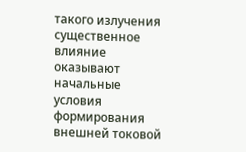такого излучения существенное влияние оказывают начальные условия формирования внешней токовой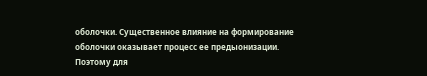оболочки. Существенное влияние на формирование оболочки оказывает процесс ее предыонизации. Поэтому для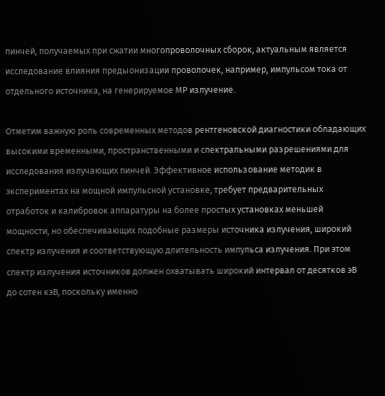пинчей, получаемых при сжатии многопроволочных сборок, актуальным является исследование влияния предыонизации проволочек, например, импульсом тока от отдельного источника, на генерируемое МР излучение.

Отметим важную роль современных методов рентгеновской диагностики обладающих высокими временными, пространственными и спектральными разрешениями для исследования излучающих пинчей. Эффективное использование методик в экспериментах на мощной импульсной установке, требует предварительных отработок и калибровок аппаратуры на более простых установках меньшей мощности, но обеспечивающих подобные размеры источника излучения, широкий спектр излучения и соответствующую длительность импульса излучения. При этом спектр излучения источников должен охватывать широкий интервал от десятков эВ до сотен кэВ, поскольку именно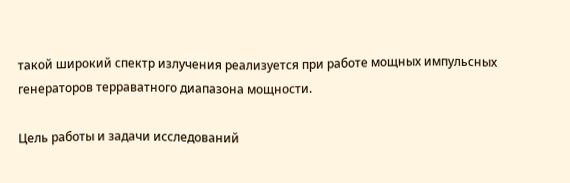такой широкий спектр излучения реализуется при работе мощных импульсных генераторов терраватного диапазона мощности.

Цель работы и задачи исследований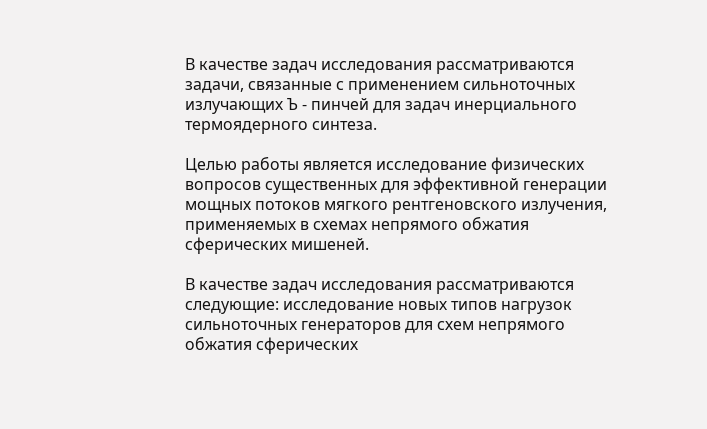В качестве задач исследования рассматриваются задачи, связанные с применением сильноточных излучающих Ъ - пинчей для задач инерциального термоядерного синтеза.

Целью работы является исследование физических вопросов существенных для эффективной генерации мощных потоков мягкого рентгеновского излучения, применяемых в схемах непрямого обжатия сферических мишеней.

В качестве задач исследования рассматриваются следующие: исследование новых типов нагрузок сильноточных генераторов для схем непрямого обжатия сферических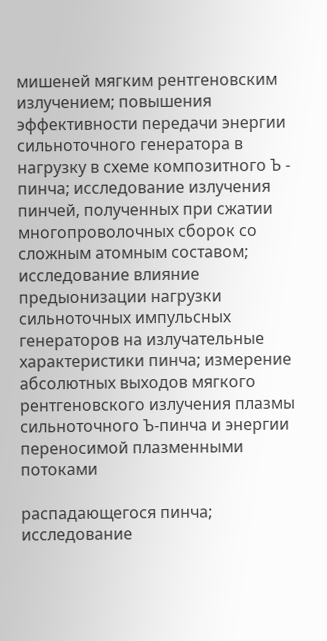мишеней мягким рентгеновским излучением; повышения эффективности передачи энергии сильноточного генератора в нагрузку в схеме композитного Ъ - пинча; исследование излучения пинчей, полученных при сжатии многопроволочных сборок со сложным атомным составом; исследование влияние предыонизации нагрузки сильноточных импульсных генераторов на излучательные характеристики пинча; измерение абсолютных выходов мягкого рентгеновского излучения плазмы сильноточного Ъ-пинча и энергии переносимой плазменными потоками

распадающегося пинча; исследование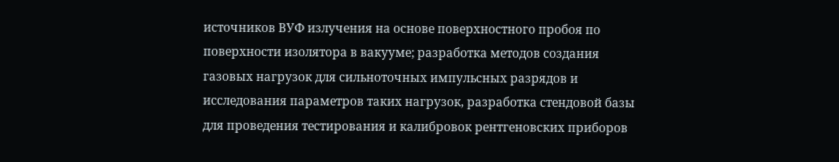источников ВУФ излучения на основе поверхностного пробоя по поверхности изолятора в вакууме; разработка методов создания газовых нагрузок для сильноточных импульсных разрядов и исследования параметров таких нагрузок, разработка стендовой базы для проведения тестирования и калибровок рентгеновских приборов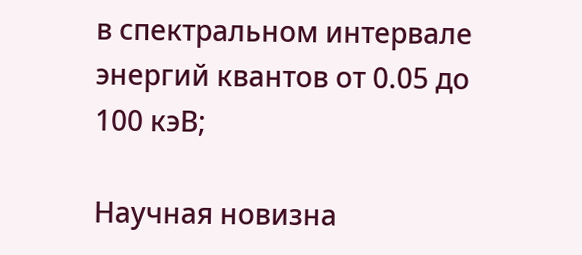в спектральном интервале энергий квантов от 0.05 до 100 кэВ;

Научная новизна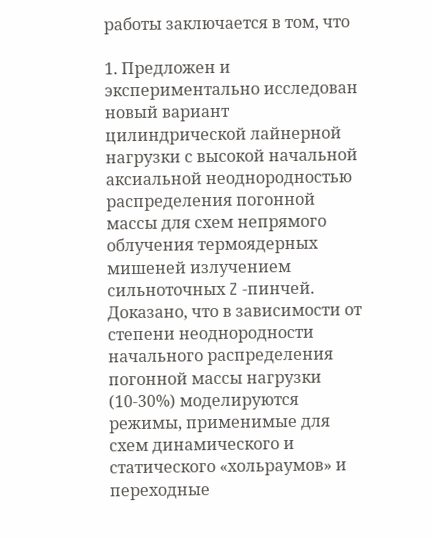работы заключается в том, что

1. Предложен и экспериментально исследован новый вариант цилиндрической лайнерной нагрузки с высокой начальной аксиальной неоднородностью распределения погонной массы для схем непрямого облучения термоядерных мишеней излучением сильноточных Z -пинчей. Доказано, что в зависимости от степени неоднородности начального распределения погонной массы нагрузки (10-30%) моделируются режимы, применимые для схем динамического и статического «хольраумов» и переходные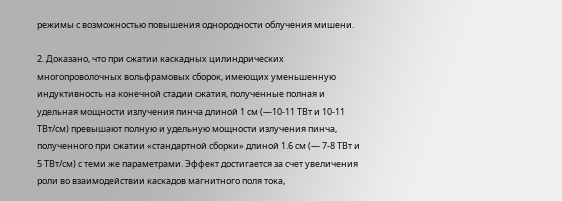режимы с возможностью повышения однородности облучения мишени.

2. Доказано, что при сжатии каскадных цилиндрических многопроволочных вольфрамовых сборок, имеющих уменьшенную индуктивность на конечной стадии сжатия, полученные полная и удельная мощности излучения пинча длиной 1 см (—10-11 ТВт и 10-11 ТВт/см) превышают полную и удельную мощности излучения пинча, полученного при сжатии «стандартной сборки» длиной 1.6 см (— 7-8 ТВт и 5 ТВт/см) с теми же параметрами. Эффект достигается за счет увеличения роли во взаимодействии каскадов магнитного поля тока,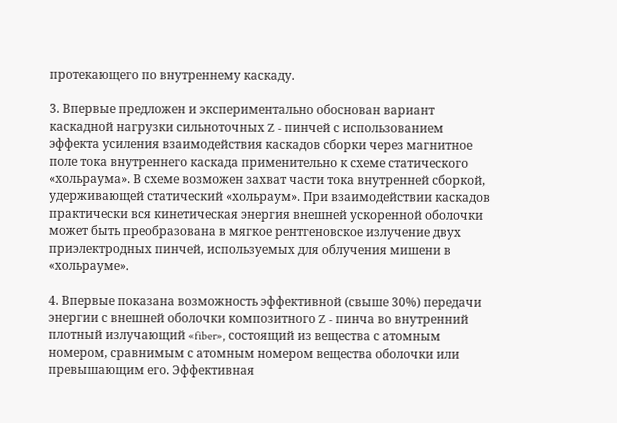протекающего по внутреннему каскаду.

3. Впервые предложен и экспериментально обоснован вариант каскадной нагрузки сильноточных Z - пинчей с использованием эффекта усиления взаимодействия каскадов сборки через магнитное поле тока внутреннего каскада применительно к схеме статического «хольраума». В схеме возможен захват части тока внутренней сборкой, удерживающей статический «хольраум». При взаимодействии каскадов практически вся кинетическая энергия внешней ускоренной оболочки может быть преобразована в мягкое рентгеновское излучение двух приэлектродных пинчей, используемых для облучения мишени в «хольрауме».

4. Впервые показана возможность эффективной (свыше 30%) передачи энергии с внешней оболочки композитного Z - пинча во внутренний плотный излучающий «fiber», состоящий из вещества с атомным номером, сравнимым с атомным номером вещества оболочки или превышающим его. Эффективная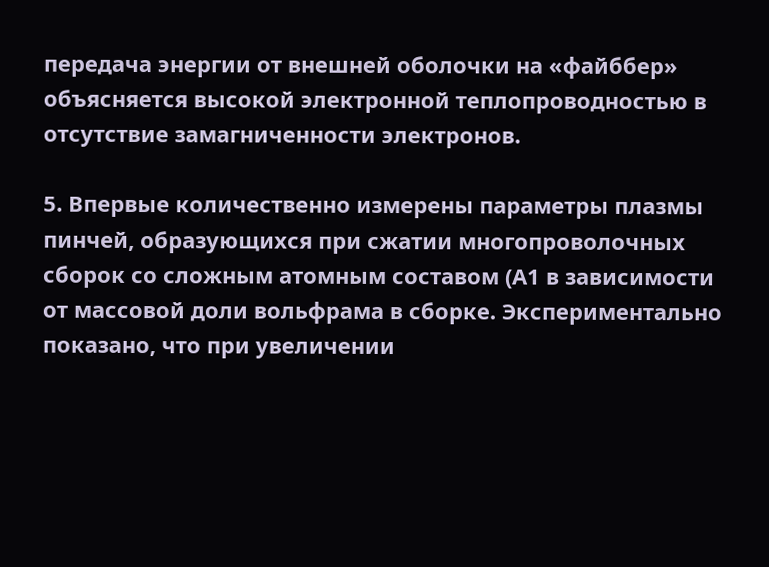передача энергии от внешней оболочки на «файббер» объясняется высокой электронной теплопроводностью в отсутствие замагниченности электронов.

5. Впервые количественно измерены параметры плазмы пинчей, образующихся при сжатии многопроволочных сборок со сложным атомным составом (А1 в зависимости от массовой доли вольфрама в сборке. Экспериментально показано, что при увеличении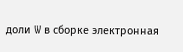доли W в сборке электронная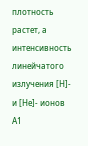плотность растет, а интенсивность линейчатого излучения [Н]- и [Не]- ионов А1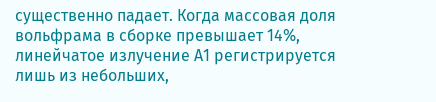существенно падает. Когда массовая доля вольфрама в сборке превышает 14%, линейчатое излучение А1 регистрируется лишь из небольших,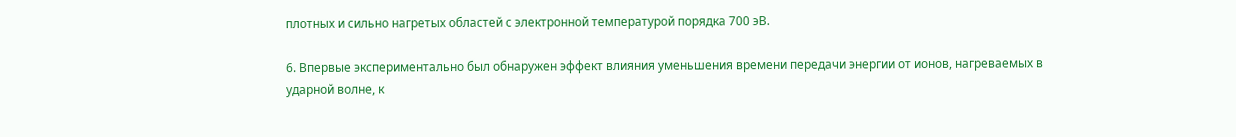плотных и сильно нагретых областей с электронной температурой порядка 700 эВ.

6. Впервые экспериментально был обнаружен эффект влияния уменьшения времени передачи энергии от ионов, нагреваемых в ударной волне, к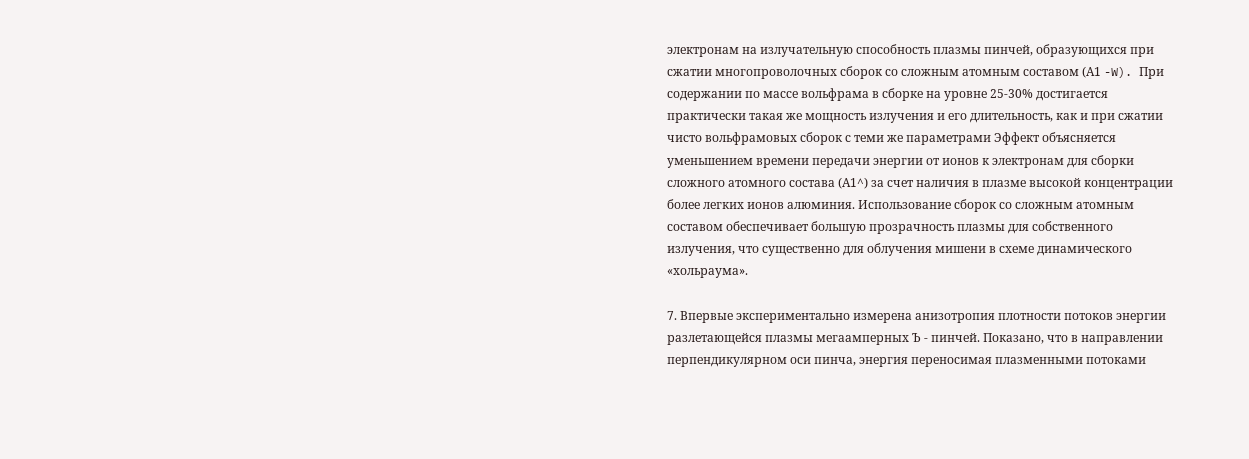электронам на излучательную способность плазмы пинчей, образующихся при сжатии многопроволочных сборок со сложным атомным составом (А1 -W). При содержании по массе вольфрама в сборке на уровне 25-30% достигается практически такая же мощность излучения и его длительность, как и при сжатии чисто вольфрамовых сборок с теми же параметрами Эффект объясняется уменьшением времени передачи энергии от ионов к электронам для сборки сложного атомного состава (А1^) за счет наличия в плазме высокой концентрации более легких ионов алюминия. Использование сборок со сложным атомным составом обеспечивает большую прозрачность плазмы для собственного излучения, что существенно для облучения мишени в схеме динамического «хольраума».

7. Впервые экспериментально измерена анизотропия плотности потоков энергии разлетающейся плазмы мегаамперных Ъ - пинчей. Показано, что в направлении перпендикулярном оси пинча, энергия переносимая плазменными потоками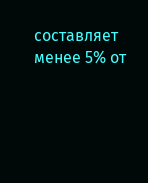составляет менее 5% от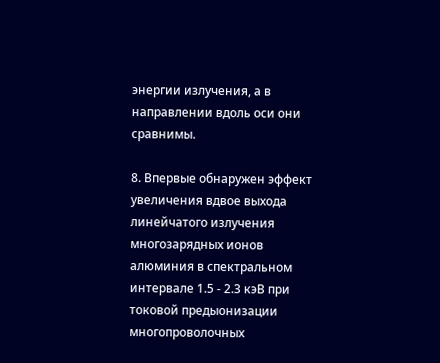энергии излучения, а в направлении вдоль оси они сравнимы.

8. Впервые обнаружен эффект увеличения вдвое выхода линейчатого излучения многозарядных ионов алюминия в спектральном интервале 1.5 - 2.3 кэВ при токовой предыонизации многопроволочных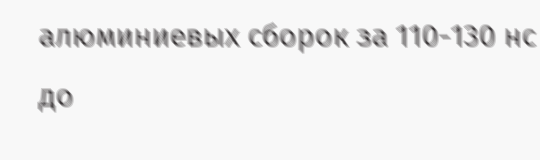алюминиевых сборок за 110-130 нс до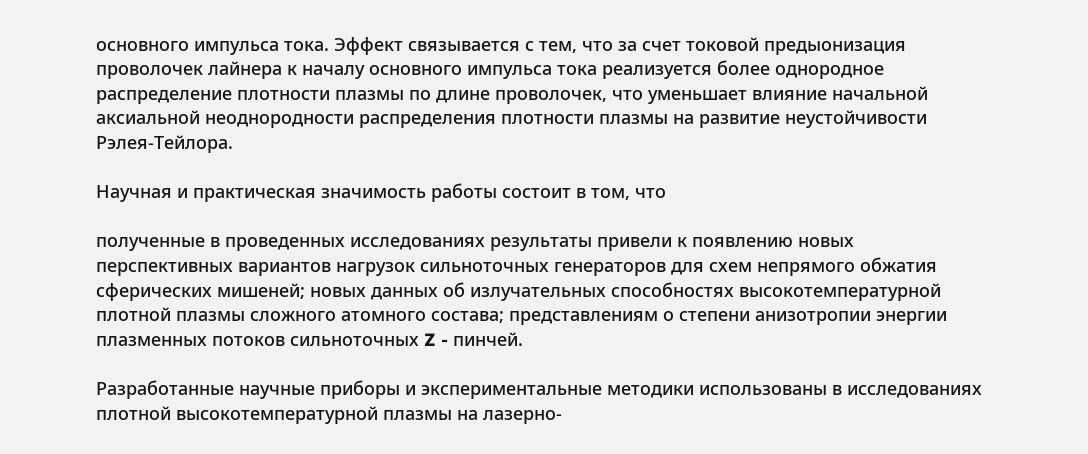основного импульса тока. Эффект связывается с тем, что за счет токовой предыонизация проволочек лайнера к началу основного импульса тока реализуется более однородное распределение плотности плазмы по длине проволочек, что уменьшает влияние начальной аксиальной неоднородности распределения плотности плазмы на развитие неустойчивости Рэлея-Тейлора.

Научная и практическая значимость работы состоит в том, что

полученные в проведенных исследованиях результаты привели к появлению новых перспективных вариантов нагрузок сильноточных генераторов для схем непрямого обжатия сферических мишеней; новых данных об излучательных способностях высокотемпературной плотной плазмы сложного атомного состава; представлениям о степени анизотропии энергии плазменных потоков сильноточных Z - пинчей.

Разработанные научные приборы и экспериментальные методики использованы в исследованиях плотной высокотемпературной плазмы на лазерно-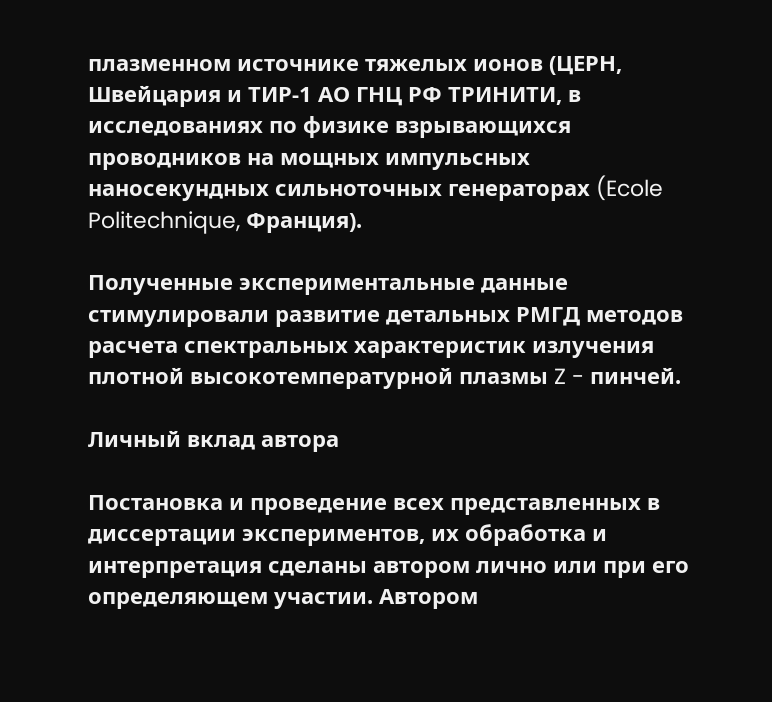плазменном источнике тяжелых ионов (ЦЕРН, Швейцария и ТИР-1 АО ГНЦ РФ ТРИНИТИ, в исследованиях по физике взрывающихся проводников на мощных импульсных наносекундных сильноточных генераторах (Ecole Politechnique, Франция).

Полученные экспериментальные данные стимулировали развитие детальных РМГД методов расчета спектральных характеристик излучения плотной высокотемпературной плазмы Z - пинчей.

Личный вклад автора

Постановка и проведение всех представленных в диссертации экспериментов, их обработка и интерпретация сделаны автором лично или при его определяющем участии. Автором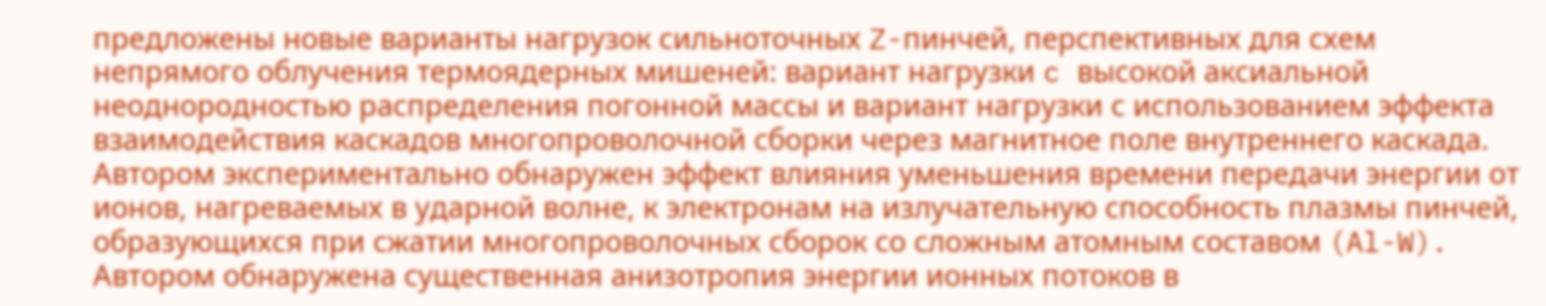предложены новые варианты нагрузок сильноточных Z-пинчей, перспективных для схем непрямого облучения термоядерных мишеней: вариант нагрузки c высокой аксиальной неоднородностью распределения погонной массы и вариант нагрузки с использованием эффекта взаимодействия каскадов многопроволочной сборки через магнитное поле внутреннего каскада. Автором экспериментально обнаружен эффект влияния уменьшения времени передачи энергии от ионов, нагреваемых в ударной волне, к электронам на излучательную способность плазмы пинчей, образующихся при сжатии многопроволочных сборок со сложным атомным составом (Al-W). Автором обнаружена существенная анизотропия энергии ионных потоков в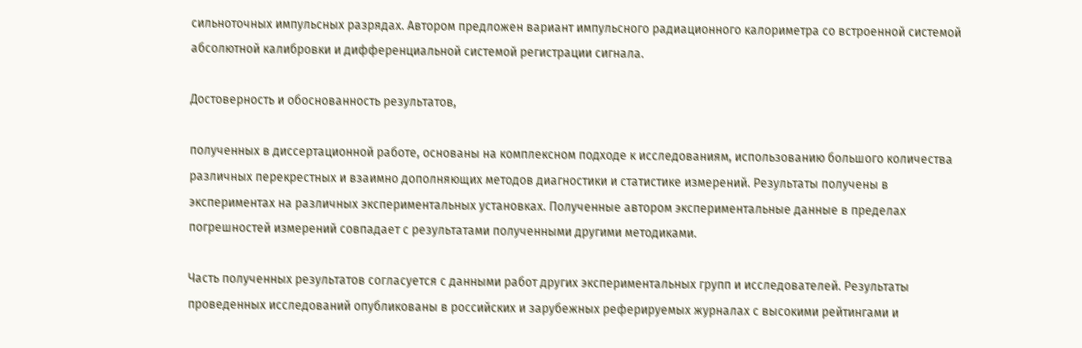сильноточных импульсных разрядах. Автором предложен вариант импульсного радиационного калориметра со встроенной системой абсолютной калибровки и дифференциальной системой регистрации сигнала.

Достоверность и обоснованность результатов,

полученных в диссертационной работе, основаны на комплексном подходе к исследованиям, использованию большого количества различных перекрестных и взаимно дополняющих методов диагностики и статистике измерений. Результаты получены в экспериментах на различных экспериментальных установках. Полученные автором экспериментальные данные в пределах погрешностей измерений совпадает с результатами полученными другими методиками.

Часть полученных результатов согласуется с данными работ других экспериментальных групп и исследователей. Результаты проведенных исследований опубликованы в российских и зарубежных реферируемых журналах с высокими рейтингами и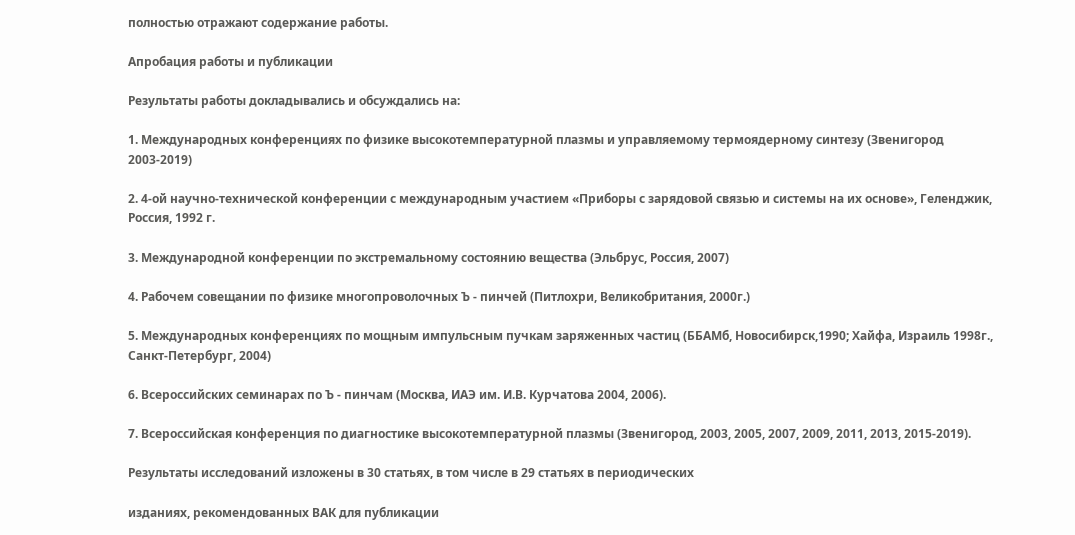полностью отражают содержание работы.

Апробация работы и публикации

Результаты работы докладывались и обсуждались на:

1. Международных конференциях по физике высокотемпературной плазмы и управляемому термоядерному синтезу (Звенигород 2003-2019)

2. 4-ой научно-технической конференции с международным участием «Приборы с зарядовой связью и системы на их основе», Геленджик, Россия, 1992 г.

3. Международной конференции по экстремальному состоянию вещества (Эльбрус, Россия, 2007)

4. Рабочем совещании по физике многопроволочных Ъ - пинчей (Питлохри, Великобритания, 2000г.)

5. Международных конференциях по мощным импульсным пучкам заряженных частиц (ББАМб, Новосибирск,1990; Хайфа, Израиль 1998г., Санкт-Петербург, 2004)

6. Всероссийских семинарах по Ъ - пинчам (Москва, ИАЭ им. И.В. Курчатова 2004, 2006).

7. Всероссийская конференция по диагностике высокотемпературной плазмы (Звенигород, 2003, 2005, 2007, 2009, 2011, 2013, 2015-2019).

Результаты исследований изложены в 30 статьях, в том числе в 29 статьях в периодических

изданиях, рекомендованных ВАК для публикации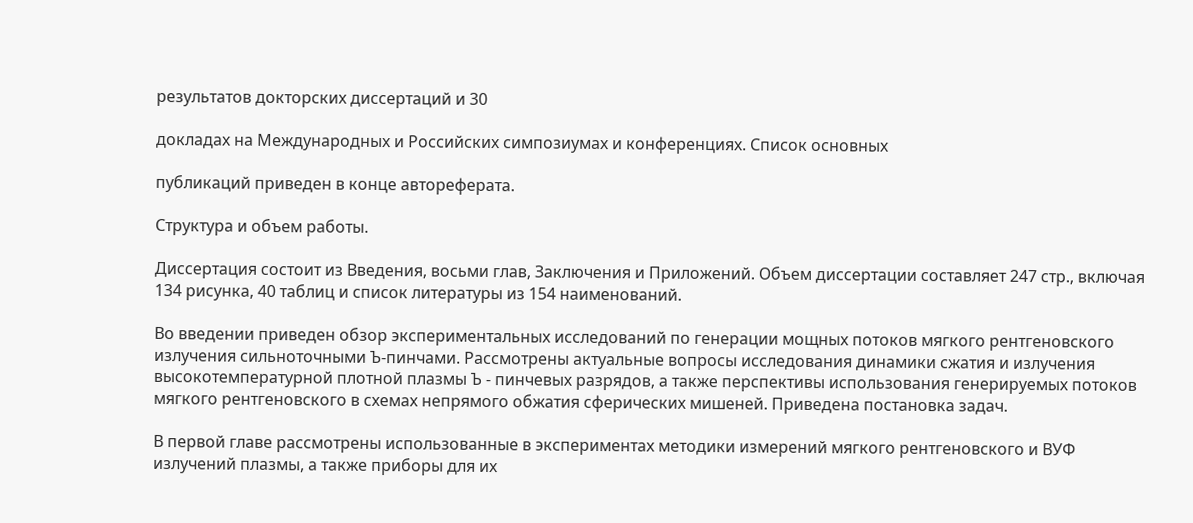результатов докторских диссертаций и 30

докладах на Международных и Российских симпозиумах и конференциях. Список основных

публикаций приведен в конце автореферата.

Структура и объем работы.

Диссертация состоит из Введения, восьми глав, Заключения и Приложений. Объем диссертации составляет 247 стр., включая 134 рисунка, 40 таблиц и список литературы из 154 наименований.

Во введении приведен обзор экспериментальных исследований по генерации мощных потоков мягкого рентгеновского излучения сильноточными Ъ-пинчами. Рассмотрены актуальные вопросы исследования динамики сжатия и излучения высокотемпературной плотной плазмы Ъ - пинчевых разрядов, а также перспективы использования генерируемых потоков мягкого рентгеновского в схемах непрямого обжатия сферических мишеней. Приведена постановка задач.

В первой главе рассмотрены использованные в экспериментах методики измерений мягкого рентгеновского и ВУФ излучений плазмы, а также приборы для их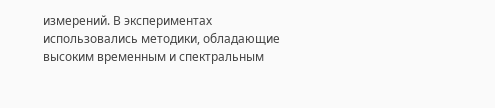измерений. В экспериментах использовались методики, обладающие высоким временным и спектральным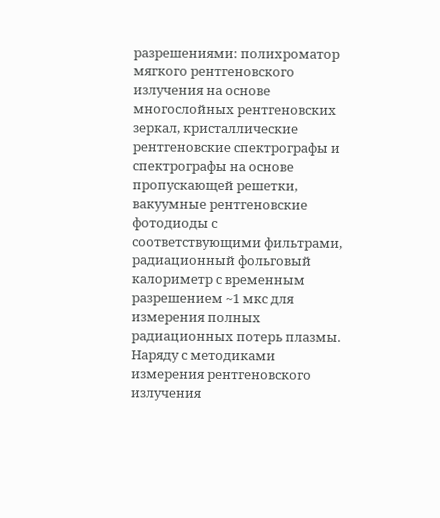разрешениями: полихроматор мягкого рентгеновского излучения на основе многослойных рентгеновских зеркал, кристаллические рентгеновские спектрографы и спектрографы на основе пропускающей решетки, вакуумные рентгеновские фотодиоды с соответствующими фильтрами, радиационный фольговый калориметр с временным разрешением ~1 мкс для измерения полных радиационных потерь плазмы. Наряду с методиками измерения рентгеновского излучения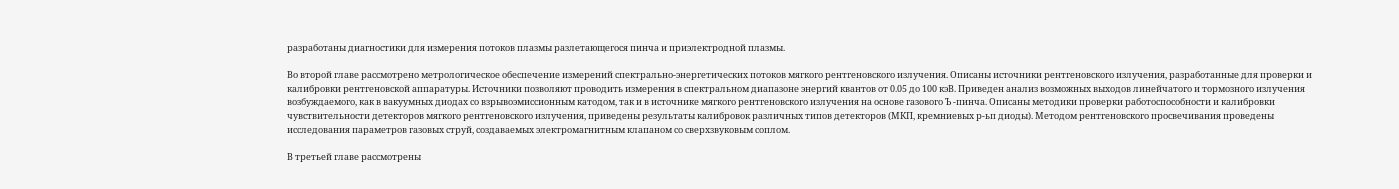разработаны диагностики для измерения потоков плазмы разлетающегося пинча и приэлектродной плазмы.

Во второй главе рассмотрено метрологическое обеспечение измерений спектрально-энергетических потоков мягкого рентгеновского излучения. Описаны источники рентгеновского излучения, разработанные для проверки и калибровки рентгеновской аппаратуры. Источники позволяют проводить измерения в спектральном диапазоне энергий квантов от 0.05 до 100 кэВ. Приведен анализ возможных выходов линейчатого и тормозного излучения возбуждаемого, как в вакуумных диодах со взрывоэмиссионным катодом, так и в источнике мягкого рентгеновского излучения на основе газового Ъ -пинча. Описаны методики проверки работоспособности и калибровки чувствительности детекторов мягкого рентгеновского излучения, приведены результаты калибровок различных типов детекторов (МКП, кремниевых р-ьп диоды). Методом рентгеновского просвечивания проведены исследования параметров газовых струй, создаваемых электромагнитным клапаном со сверхзвуковым соплом.

В третьей главе рассмотрены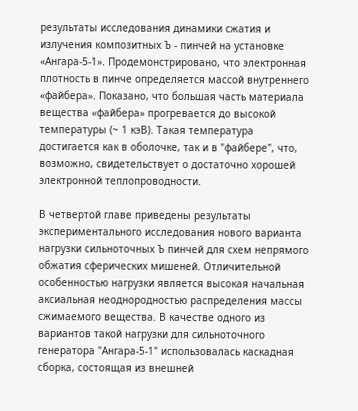результаты исследования динамики сжатия и излучения композитных Ъ - пинчей на установке «Ангара-5-1». Продемонстрировано, что электронная плотность в пинче определяется массой внутреннего «файбера». Показано, что большая часть материала вещества «файбера» прогревается до высокой температуры (~ 1 кэВ). Такая температура достигается как в оболочке, так и в "файбере", что, возможно, свидетельствует о достаточно хорошей электронной теплопроводности.

В четвертой главе приведены результаты экспериментального исследования нового варианта нагрузки сильноточных Ъ пинчей для схем непрямого обжатия сферических мишеней. Отличительной особенностью нагрузки является высокая начальная аксиальная неоднородностью распределения массы сжимаемого вещества. В качестве одного из вариантов такой нагрузки для сильноточного генератора "Ангара-5-1" использовалась каскадная сборка, состоящая из внешней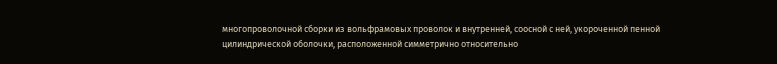многопроволочной сборки из вольфрамовых проволок и внутренней, соосной с ней, укороченной пенной цилиндрической оболочки, расположенной симметрично относительно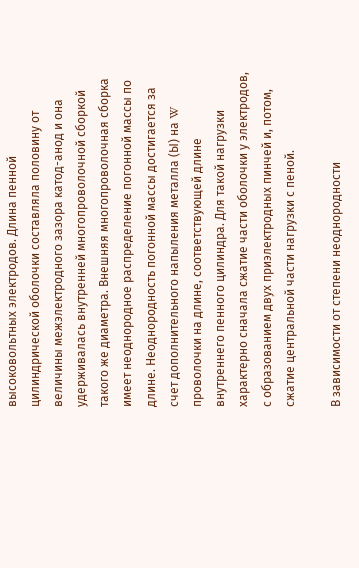высоковольтных электродов. Длина пенной цилиндрической оболочки составляла половину от величины межэлектродного зазора катод-анод и она удерживалась внутренней многопроволочной сборкой такого же диаметра. Внешняя многопроволочная сборка имеет неоднородное распределение погонной массы по длине. Неоднородность погонной массы достигается за счет дополнительного напыления металла (Ы) на W проволочки на длине, соответствующей длине внутреннего пенного цилиндра. Для такой нагрузки характерно сначала сжатие части оболочки у электродов, с образованием двух приэлектродных пинчей и, потом, сжатие центральной части нагрузки с пеной.

В зависимости от степени неоднородности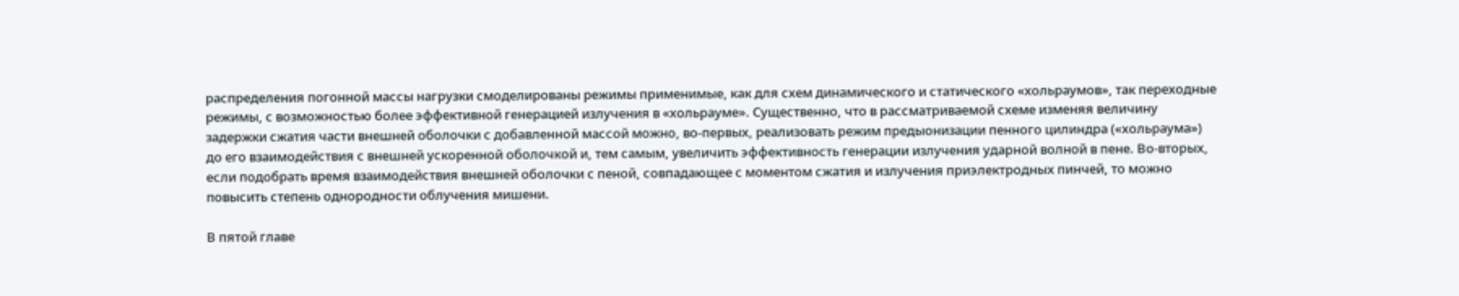распределения погонной массы нагрузки смоделированы режимы применимые, как для схем динамического и статического «хольраумов», так переходные режимы, с возможностью более эффективной генерацией излучения в «хольрауме». Существенно, что в рассматриваемой схеме изменяя величину задержки сжатия части внешней оболочки с добавленной массой можно, во-первых, реализовать режим предыонизации пенного цилиндра («хольраума») до его взаимодействия с внешней ускоренной оболочкой и, тем самым, увеличить эффективность генерации излучения ударной волной в пене. Во-вторых, если подобрать время взаимодействия внешней оболочки с пеной, совпадающее с моментом сжатия и излучения приэлектродных пинчей, то можно повысить степень однородности облучения мишени.

В пятой главе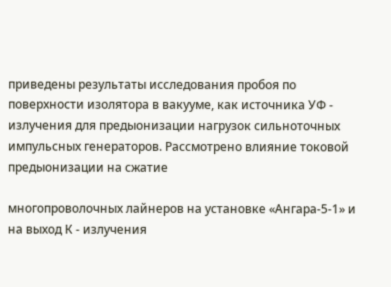приведены результаты исследования пробоя по поверхности изолятора в вакууме, как источника УФ - излучения для предыонизации нагрузок сильноточных импульсных генераторов. Рассмотрено влияние токовой предыонизации на сжатие

многопроволочных лайнеров на установке «Ангара-5-1» и на выход К - излучения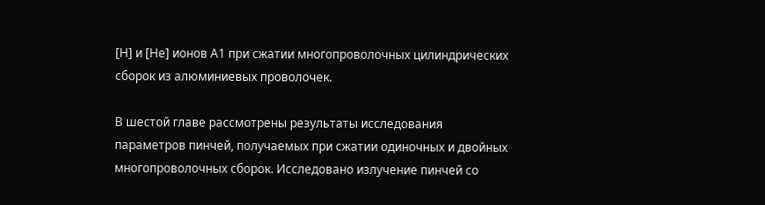[Н] и [Не] ионов А1 при сжатии многопроволочных цилиндрических сборок из алюминиевых проволочек.

В шестой главе рассмотрены результаты исследования параметров пинчей, получаемых при сжатии одиночных и двойных многопроволочных сборок. Исследовано излучение пинчей со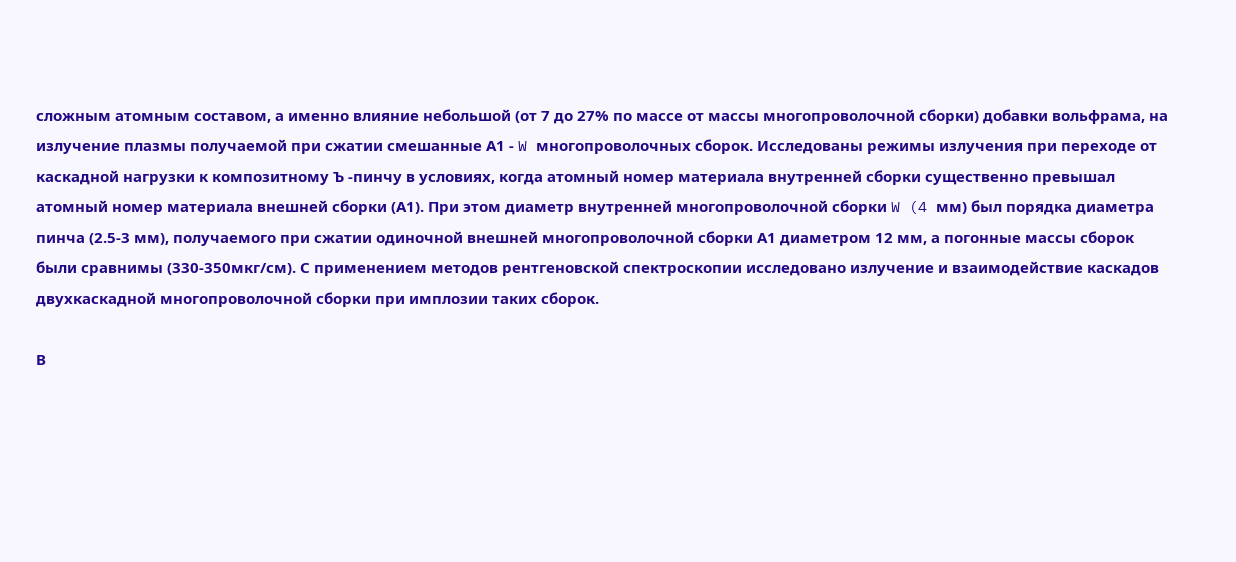сложным атомным составом, а именно влияние небольшой (от 7 до 27% по массе от массы многопроволочной сборки) добавки вольфрама, на излучение плазмы получаемой при сжатии смешанные А1 - W многопроволочных сборок. Исследованы режимы излучения при переходе от каскадной нагрузки к композитному Ъ -пинчу в условиях, когда атомный номер материала внутренней сборки существенно превышал атомный номер материала внешней сборки (А1). При этом диаметр внутренней многопроволочной сборки W (4 мм) был порядка диаметра пинча (2.5-3 мм), получаемого при сжатии одиночной внешней многопроволочной сборки А1 диаметром 12 мм, а погонные массы сборок были сравнимы (330-350мкг/см). С применением методов рентгеновской спектроскопии исследовано излучение и взаимодействие каскадов двухкаскадной многопроволочной сборки при имплозии таких сборок.

В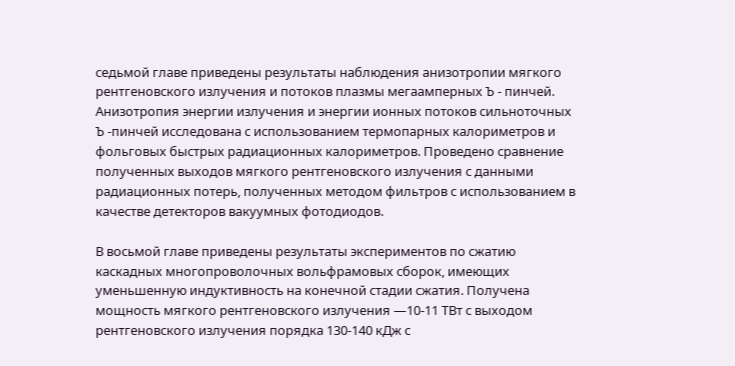седьмой главе приведены результаты наблюдения анизотропии мягкого рентгеновского излучения и потоков плазмы мегаамперных Ъ - пинчей. Анизотропия энергии излучения и энергии ионных потоков сильноточных Ъ -пинчей исследована с использованием термопарных калориметров и фольговых быстрых радиационных калориметров. Проведено сравнение полученных выходов мягкого рентгеновского излучения с данными радиационных потерь, полученных методом фильтров с использованием в качестве детекторов вакуумных фотодиодов.

В восьмой главе приведены результаты экспериментов по сжатию каскадных многопроволочных вольфрамовых сборок, имеющих уменьшенную индуктивность на конечной стадии сжатия. Получена мощность мягкого рентгеновского излучения —10-11 ТВт с выходом рентгеновского излучения порядка 130-140 кДж с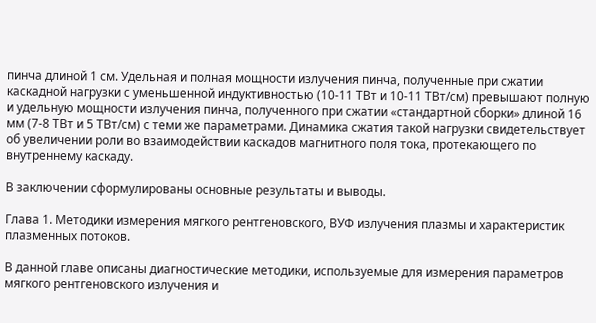пинча длиной 1 см. Удельная и полная мощности излучения пинча, полученные при сжатии каскадной нагрузки с уменьшенной индуктивностью (10-11 ТВт и 10-11 ТВт/см) превышают полную и удельную мощности излучения пинча, полученного при сжатии «стандартной сборки» длиной 16 мм (7-8 ТВт и 5 ТВт/см) с теми же параметрами. Динамика сжатия такой нагрузки свидетельствует об увеличении роли во взаимодействии каскадов магнитного поля тока, протекающего по внутреннему каскаду.

В заключении сформулированы основные результаты и выводы.

Глава 1. Методики измерения мягкого рентгеновского, ВУФ излучения плазмы и характеристик плазменных потоков.

В данной главе описаны диагностические методики, используемые для измерения параметров мягкого рентгеновского излучения и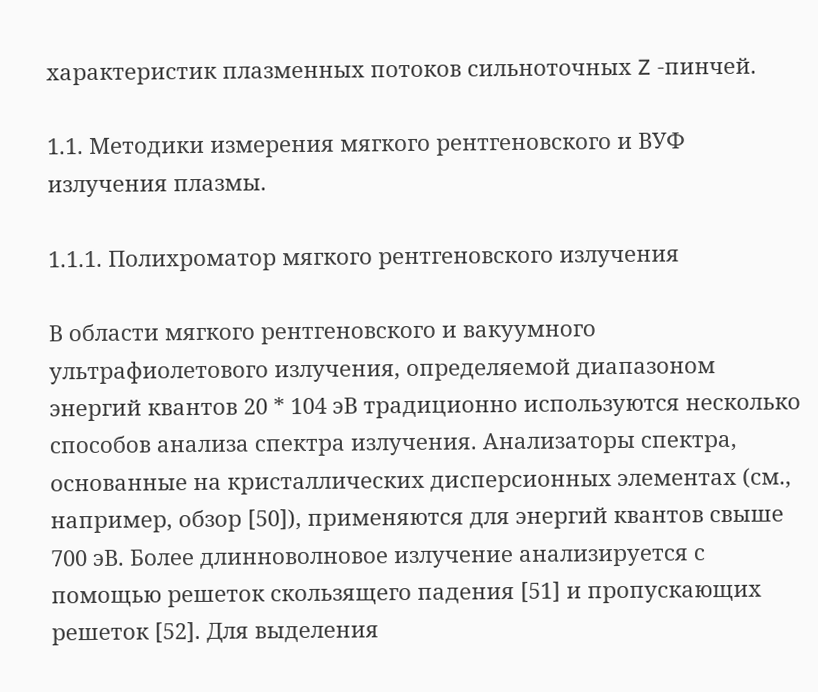характеристик плазменных потоков сильноточных Z -пинчей.

1.1. Методики измерения мягкого рентгеновского и ВУФ излучения плазмы.

1.1.1. Полихроматор мягкого рентгеновского излучения

В области мягкого рентгеновского и вакуумного ультрафиолетового излучения, определяемой диапазоном энергий квантов 20 * 104 эВ традиционно используются несколько способов анализа спектра излучения. Анализаторы спектра, основанные на кристаллических дисперсионных элементах (см., например, обзор [50]), применяются для энергий квантов свыше 700 эВ. Более длинноволновое излучение анализируется с помощью решеток скользящего падения [51] и пропускающих решеток [52]. Для выделения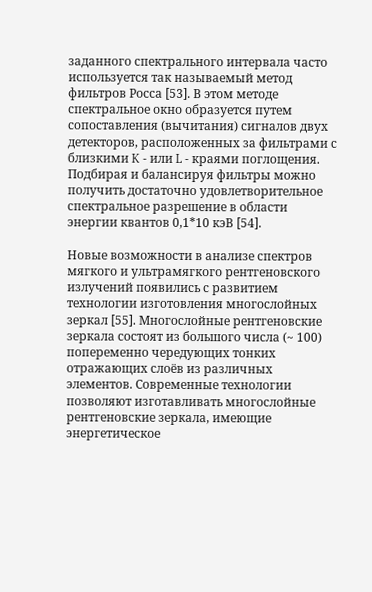заданного спектрального интервала часто используется так называемый метод фильтров Росса [53]. В этом методе спектральное окно образуется путем сопоставления (вычитания) сигналов двух детекторов, расположенных за фильтрами с близкими K - или L - краями поглощения. Подбирая и балансируя фильтры можно получить достаточно удовлетворительное спектральное разрешение в области энергии квантов 0,1*10 кэВ [54].

Новые возможности в анализе спектров мягкого и ультрамягкого рентгеновского излучений появились с развитием технологии изготовления многослойных зеркал [55]. Многослойные рентгеновские зеркала состоят из большого числа (~ 100) попеременно чередующих тонких отражающих слоёв из различных элементов. Современные технологии позволяют изготавливать многослойные рентгеновские зеркала, имеющие энергетическое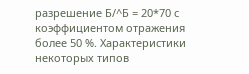разрешение Б/^Б = 20*70 с коэффициентом отражения более 50 %. Характеристики некоторых типов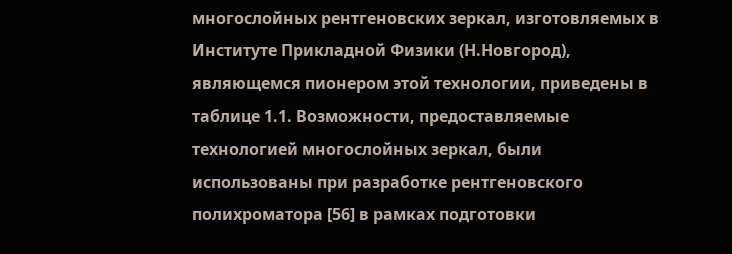многослойных рентгеновских зеркал, изготовляемых в Институте Прикладной Физики (Н.Новгород), являющемся пионером этой технологии, приведены в таблице 1.1. Возможности, предоставляемые технологией многослойных зеркал, были использованы при разработке рентгеновского полихроматора [56] в рамках подготовки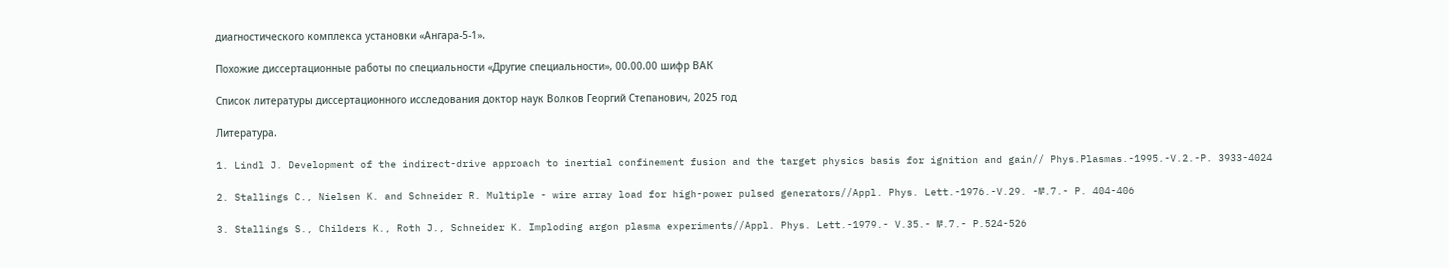диагностического комплекса установки «Ангара-5-1».

Похожие диссертационные работы по специальности «Другие cпециальности», 00.00.00 шифр ВАК

Список литературы диссертационного исследования доктор наук Волков Георгий Степанович, 2025 год

Литература.

1. Lindl J. Development of the indirect-drive approach to inertial confinement fusion and the target physics basis for ignition and gain// Phys.Plasmas.-1995.-V.2.-P. 3933-4024

2. Stallings C., Nielsen K. and Schneider R. Multiple - wire array load for high-power pulsed generators//Appl. Phys. Lett.-1976.-V.29. -№.7.- P. 404-406

3. Stallings S., Childers K., Roth J., Schneider K. Imploding argon plasma experiments//Appl. Phys. Lett.-1979.- V.35.- №.7.- P.524-526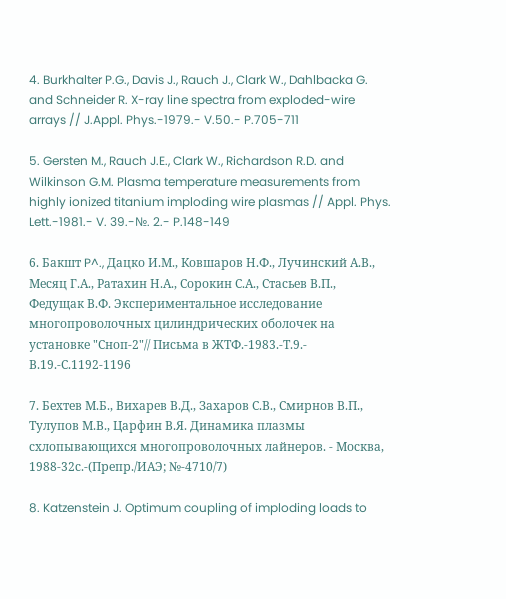4. Burkhalter P.G., Davis J., Rauch J., Clark W., Dahlbacka G. and Schneider R. X-ray line spectra from exploded-wire arrays // J.Appl. Phys.-1979.- V.50.- P.705-711

5. Gersten M., Rauch J.E., Clark W., Richardson R.D. and Wilkinson G.M. Plasma temperature measurements from highly ionized titanium imploding wire plasmas // Appl. Phys. Lett.-1981.- V. 39.-№. 2.- P.148-149

6. Бакшт P^., Дацко И.М., Ковшаров Н.Ф., Лучинский А.В., Месяц Г.А., Ратахин Н.А., Сорокин С.А., Стасьев В.П., Федущак В.Ф. Экспериментальное исследование многопроволочных цилиндрических оболочек на установке "Сноп-2"// Письма в ЖТФ.-1983.-Т.9.- В.19.-С.1192-1196

7. Бехтев М.Б., Вихарев В.Д., Захаров С.В., Смирнов В.П., Тулупов М.В., Царфин В.Я. Динамика плазмы схлопывающихся многопроволочных лайнеров. - Москва, 1988-32с.-(Препр./ИАЭ; №-4710/7)

8. Katzenstein J. Optimum coupling of imploding loads to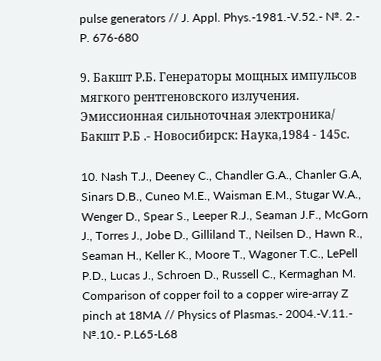pulse generators // J. Appl. Phys.-1981.-V.52.- №. 2.- P. 676-680

9. Бакшт Р.Б. Генераторы мощных импульсов мягкого рентгеновского излучения. Эмиссионная сильноточная электроника/ Бакшт Р.Б .- Новосибирск: Наука,1984 - 145с.

10. Nash T.J., Deeney C., Chandler G.A., Chanler G.A, Sinars D.B., Cuneo M.E., Waisman E.M., Stugar W.A., Wenger D., Spear S., Leeper R.J., Seaman J.F., McGorn J., Torres J., Jobe D., Gilliland T., Neilsen D., Hawn R., Seaman H., Keller K., Moore T., Wagoner T.C., LePell P.D., Lucas J., Schroen D., Russell C., Kermaghan M. Comparison of copper foil to a copper wire-array Z pinch at 18MA // Physics of Plasmas.- 2004.-V.11.- №.10.- P.L65-L68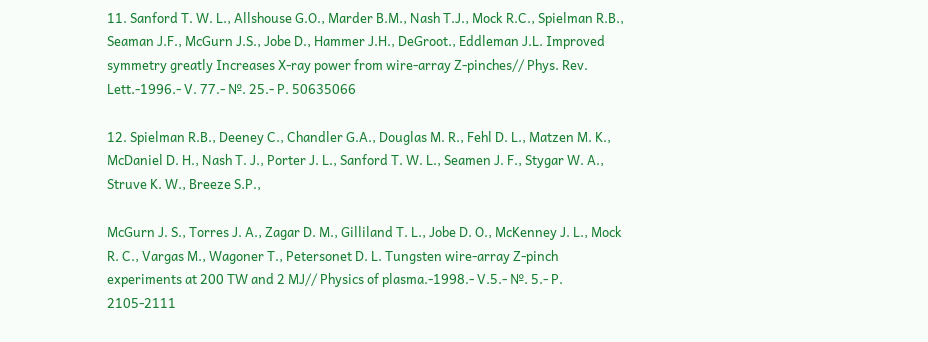11. Sanford T. W. L., Allshouse G.O., Marder B.M., Nash T.J., Mock R.C., Spielman R.B., Seaman J.F., McGurn J.S., Jobe D., Hammer J.H., DeGroot., Eddleman J.L. Improved symmetry greatly Increases X-ray power from wire-array Z-pinches// Phys. Rev. Lett.-1996.- V. 77.- №. 25.- P. 50635066

12. Spielman R.B., Deeney C., Chandler G.A., Douglas M. R., Fehl D. L., Matzen M. K., McDaniel D. H., Nash T. J., Porter J. L., Sanford T. W. L., Seamen J. F., Stygar W. A., Struve K. W., Breeze S.P.,

McGurn J. S., Torres J. A., Zagar D. M., Gilliland T. L., Jobe D. O., McKenney J. L., Mock R. C., Vargas M., Wagoner T., Petersonet D. L. Tungsten wire-array Z-pinch experiments at 200 TW and 2 MJ// Physics of plasma.-1998.- V.5.- №. 5.- P. 2105-2111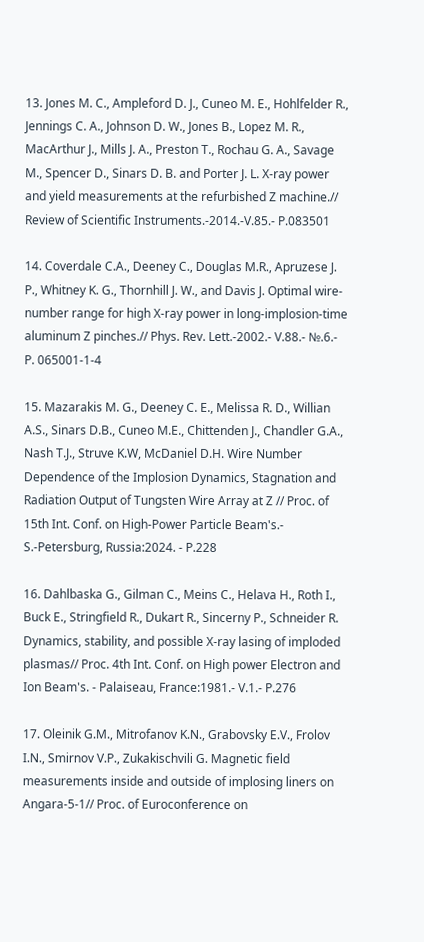13. Jones M. C., Ampleford D. J., Cuneo M. E., Hohlfelder R., Jennings C. A., Johnson D. W., Jones B., Lopez M. R., MacArthur J., Mills J. A., Preston T., Rochau G. A., Savage M., Spencer D., Sinars D. B. and Porter J. L. X-ray power and yield measurements at the refurbished Z machine.// Review of Scientific Instruments.-2014.-V.85.- P.083501

14. Coverdale C.A., Deeney C., Douglas M.R., Apruzese J. P., Whitney K. G., Thornhill J. W., and Davis J. Optimal wire-number range for high X-ray power in long-implosion-time aluminum Z pinches.// Phys. Rev. Lett.-2002.- V.88.- №.6.- P. 065001-1-4

15. Mazarakis M. G., Deeney C. E., Melissa R. D., Willian A.S., Sinars D.B., Cuneo M.E., Chittenden J., Chandler G.A., Nash T.J., Struve K.W, McDaniel D.H. Wire Number Dependence of the Implosion Dynamics, Stagnation and Radiation Output of Tungsten Wire Array at Z // Proc. of 15th Int. Conf. on High-Power Particle Beam's.- S.-Petersburg, Russia:2024. - P.228

16. Dahlbaska G., Gilman C., Meins C., Helava H., Roth I., Buck E., Stringfield R., Dukart R., Sincerny P., Schneider R. Dynamics, stability, and possible X-ray lasing of imploded plasmas// Proc. 4th Int. Conf. on High power Electron and Ion Beam's. - Palaiseau, France:1981.- V.1.- P.276

17. Oleinik G.M., Mitrofanov K.N., Grabovsky E.V., Frolov I.N., Smirnov V.P., Zukakischvili G. Magnetic field measurements inside and outside of implosing liners on Angara-5-1// Proc. of Euroconference on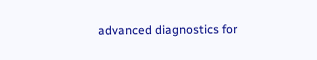advanced diagnostics for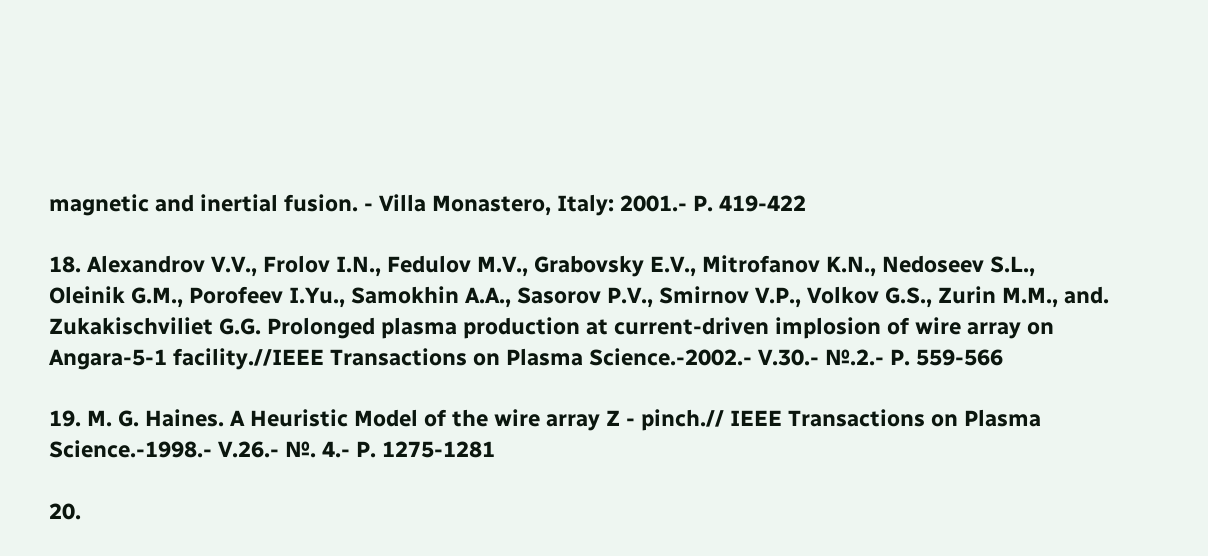magnetic and inertial fusion. - Villa Monastero, Italy: 2001.- P. 419-422

18. Alexandrov V.V., Frolov I.N., Fedulov M.V., Grabovsky E.V., Mitrofanov K.N., Nedoseev S.L., Oleinik G.M., Porofeev I.Yu., Samokhin A.A., Sasorov P.V., Smirnov V.P., Volkov G.S., Zurin M.M., and. Zukakischviliet G.G. Prolonged plasma production at current-driven implosion of wire array on Angara-5-1 facility.//IEEE Transactions on Plasma Science.-2002.- V.30.- №.2.- P. 559-566

19. M. G. Haines. A Heuristic Model of the wire array Z - pinch.// IEEE Transactions on Plasma Science.-1998.- V.26.- №. 4.- P. 1275-1281

20.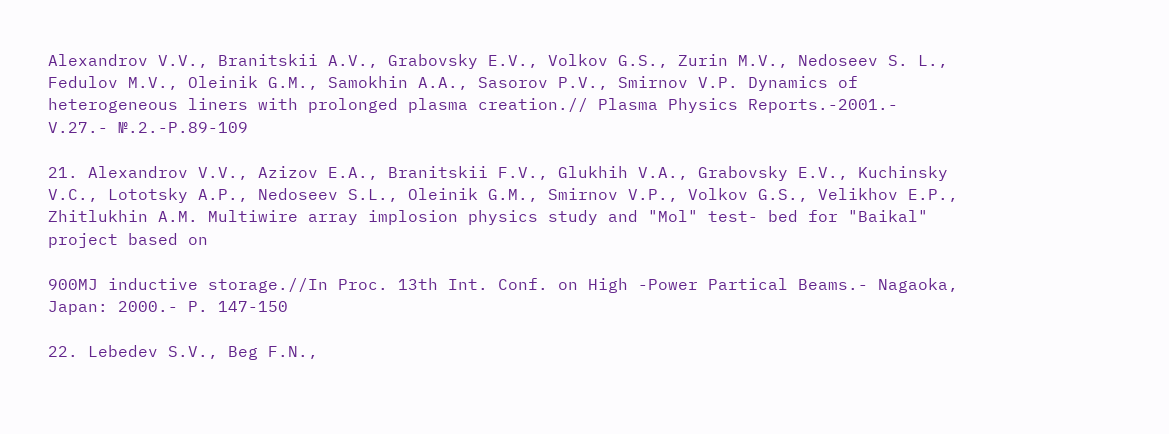Alexandrov V.V., Branitskii A.V., Grabovsky E.V., Volkov G.S., Zurin M.V., Nedoseev S. L., Fedulov M.V., Oleinik G.M., Samokhin A.A., Sasorov P.V., Smirnov V.P. Dynamics of heterogeneous liners with prolonged plasma creation.// Plasma Physics Reports.-2001.- V.27.- №.2.-P.89-109

21. Alexandrov V.V., Azizov E.A., Branitskii F.V., Glukhih V.A., Grabovsky E.V., Kuchinsky V.C., Lototsky A.P., Nedoseev S.L., Oleinik G.M., Smirnov V.P., Volkov G.S., Velikhov E.P., Zhitlukhin A.M. Multiwire array implosion physics study and "Mol" test- bed for "Baikal" project based on

900MJ inductive storage.//In Proc. 13th Int. Conf. on High -Power Partical Beams.- Nagaoka, Japan: 2000.- P. 147-150

22. Lebedev S.V., Beg F.N.,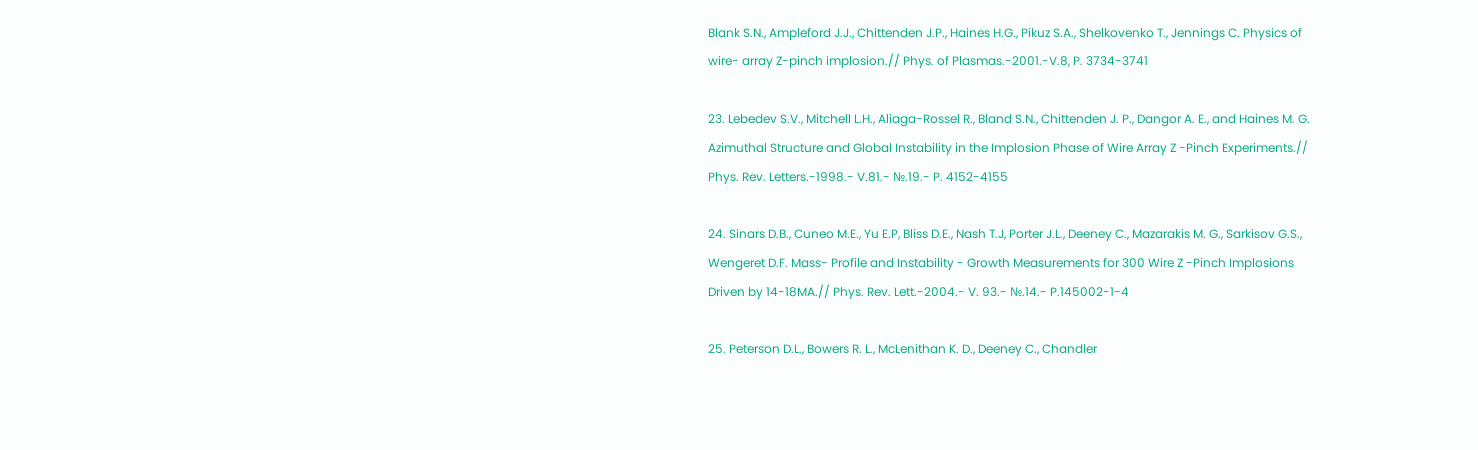Blank S.N., Ampleford J.J., Chittenden J.P., Haines H.G., Pikuz S.A., Shelkovenko T., Jennings C. Physics of wire- array Z-pinch implosion.// Phys. of Plasmas.-2001.-V.8, P. 3734-3741

23. Lebedev S.V., Mitchell L.H., Aliaga-Rossel R., Bland S.N., Chittenden J. P., Dangor A. E., and Haines M. G. Azimuthal Structure and Global Instability in the Implosion Phase of Wire Array Z -Pinch Experiments.// Phys. Rev. Letters.-1998.- V.81.- №.19.- P. 4152-4155

24. Sinars D.B., Cuneo M.E., Yu E.P, Bliss D.E., Nash T.J, Porter J.L., Deeney C., Mazarakis M. G., Sarkisov G.S., Wengeret D.F. Mass- Profile and Instability - Growth Measurements for 300 Wire Z -Pinch Implosions Driven by 14-18MA.// Phys. Rev. Lett.-2004.- V. 93.- №.14.- P.145002-1-4

25. Peterson D.L., Bowers R. L., McLenithan K. D., Deeney C., Chandler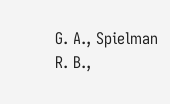G. A., Spielman R. B.,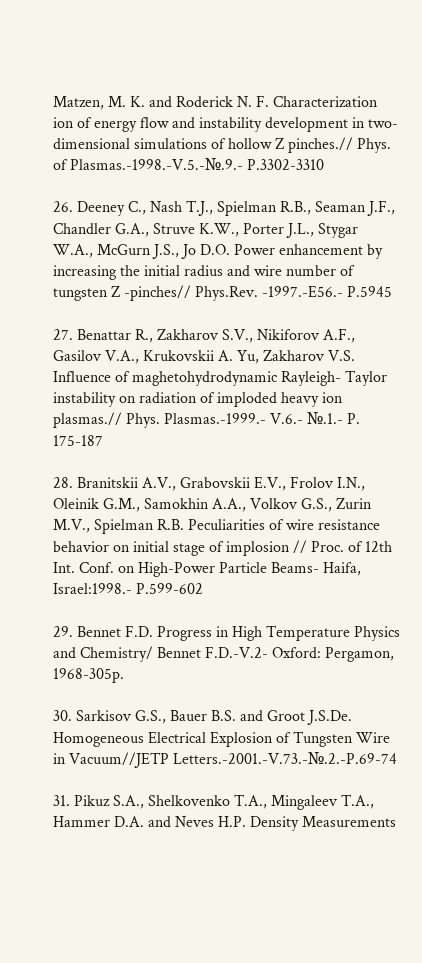Matzen, M. K. and Roderick N. F. Characterization ion of energy flow and instability development in two-dimensional simulations of hollow Z pinches.// Phys. of Plasmas.-1998.-V.5.-№.9.- P.3302-3310

26. Deeney C., Nash T.J., Spielman R.B., Seaman J.F., Chandler G.A., Struve K.W., Porter J.L., Stygar W.A., McGurn J.S., Jo D.O. Power enhancement by increasing the initial radius and wire number of tungsten Z -pinches// Phys.Rev. -1997.-E56.- P.5945

27. Benattar R., Zakharov S.V., Nikiforov A.F., Gasilov V.A., Krukovskii A. Yu, Zakharov V.S. Influence of maghetohydrodynamic Rayleigh- Taylor instability on radiation of imploded heavy ion plasmas.// Phys. Plasmas.-1999.- V.6.- №.1.- P. 175-187

28. Branitskii A.V., Grabovskii E.V., Frolov I.N., Oleinik G.M., Samokhin A.A., Volkov G.S., Zurin M.V., Spielman R.B. Peculiarities of wire resistance behavior on initial stage of implosion // Proc. of 12th Int. Conf. on High-Power Particle Beams- Haifa, Israel:1998.- P.599-602

29. Bennet F.D. Progress in High Temperature Physics and Chemistry/ Bennet F.D.-V.2- Oxford: Pergamon, 1968-305p.

30. Sarkisov G.S., Bauer B.S. and Groot J.S.De. Homogeneous Electrical Explosion of Tungsten Wire in Vacuum//JETP Letters.-2001.-V.73.-№.2.-P.69-74

31. Pikuz S.A., Shelkovenko T.A., Mingaleev T.A., Hammer D.A. and Neves H.P. Density Measurements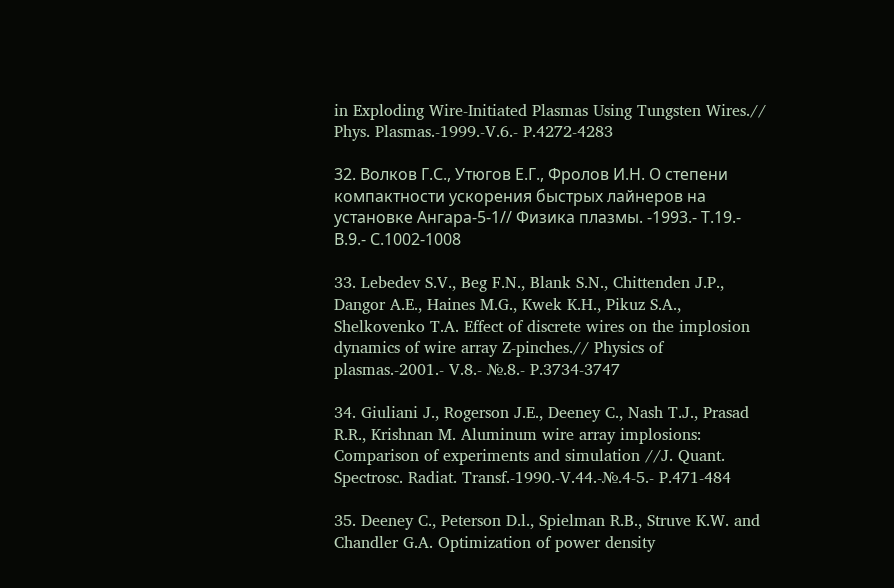in Exploding Wire-Initiated Plasmas Using Tungsten Wires.// Phys. Plasmas.-1999.-V.6.- P.4272-4283

32. Волков Г.С., Утюгов Е.Г., Фролов И.Н. О степени компактности ускорения быстрых лайнеров на установке Ангара-5-1// Физика плазмы. -1993.- Т.19.- В.9.- С.1002-1008

33. Lebedev S.V., Beg F.N., Blank S.N., Chittenden J.P., Dangor A.E., Haines M.G., Kwek K.H., Pikuz S.A., Shelkovenko T.A. Effect of discrete wires on the implosion dynamics of wire array Z-pinches.// Physics of plasmas.-2001.- V.8.- №.8.- P.3734-3747

34. Giuliani J., Rogerson J.E., Deeney C., Nash T.J., Prasad R.R., Krishnan M. Aluminum wire array implosions: Comparison of experiments and simulation //J. Quant. Spectrosc. Radiat. Transf.-1990.-V.44.-№.4-5.- P.471-484

35. Deeney C., Peterson D.l., Spielman R.B., Struve K.W. and Chandler G.A. Optimization of power density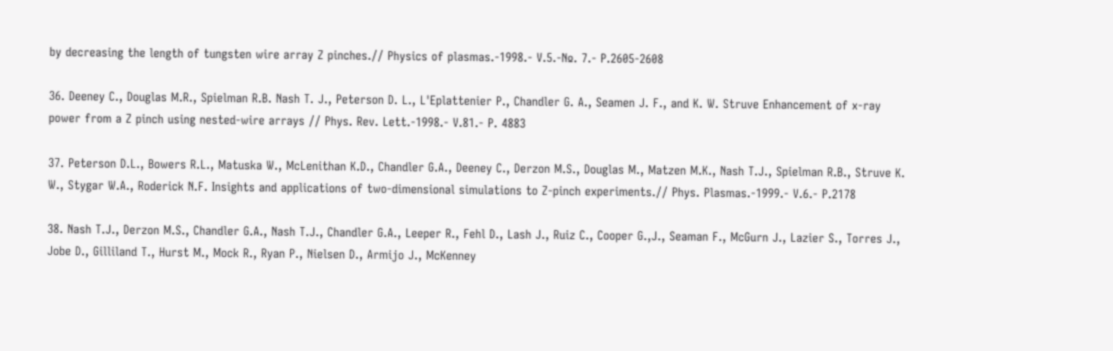by decreasing the length of tungsten wire array Z pinches.// Physics of plasmas.-1998.- V.5.-№. 7.- P.2605-2608

36. Deeney C., Douglas M.R., Spielman R.B. Nash T. J., Peterson D. L., L'Eplattenier P., Chandler G. A., Seamen J. F., and K. W. Struve Enhancement of x-ray power from a Z pinch using nested-wire arrays // Phys. Rev. Lett.-1998.- V.81.- P. 4883

37. Peterson D.L., Bowers R.L., Matuska W., McLenithan K.D., Chandler G.A., Deeney C., Derzon M.S., Douglas M., Matzen M.K., Nash T.J., Spielman R.B., Struve K. W., Stygar W.A., Roderick N.F. Insights and applications of two-dimensional simulations to Z-pinch experiments.// Phys. Plasmas.-1999.- V.6.- P.2178

38. Nash T.J., Derzon M.S., Chandler G.A., Nash T.J., Chandler G.A., Leeper R., Fehl D., Lash J., Ruiz C., Cooper G.,J., Seaman F., McGurn J., Lazier S., Torres J., Jobe D., Gilliland T., Hurst M., Mock R., Ryan P., Nielsen D., Armijo J., McKenney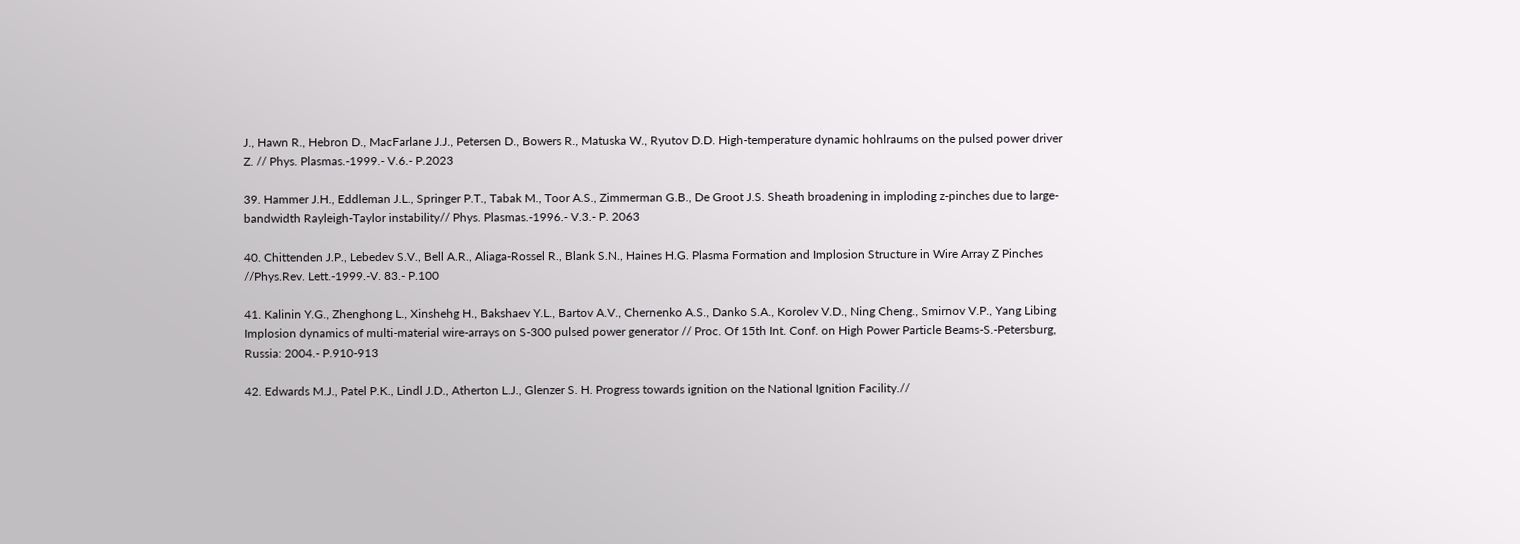J., Hawn R., Hebron D., MacFarlane J.J., Petersen D., Bowers R., Matuska W., Ryutov D.D. High-temperature dynamic hohlraums on the pulsed power driver Z. // Phys. Plasmas.-1999.- V.6.- P.2023

39. Hammer J.H., Eddleman J.L., Springer P.T., Tabak M., Toor A.S., Zimmerman G.B., De Groot J.S. Sheath broadening in imploding z-pinches due to large-bandwidth Rayleigh-Taylor instability// Phys. Plasmas.-1996.- V.3.- P. 2063

40. Chittenden J.P., Lebedev S.V., Bell A.R., Aliaga-Rossel R., Blank S.N., Haines H.G. Plasma Formation and Implosion Structure in Wire Array Z Pinches //Phys.Rev. Lett.-1999.-V. 83.- P.100

41. Kalinin Y.G., Zhenghong L., Xinshehg H., Bakshaev Y.L., Bartov A.V., Chernenko A.S., Danko S.A., Korolev V.D., Ning Cheng., Smirnov V.P., Yang Libing Implosion dynamics of multi-material wire-arrays on S-300 pulsed power generator // Proc. Of 15th Int. Conf. on High Power Particle Beams-S.-Petersburg, Russia: 2004.- P.910-913

42. Edwards M.J., Patel P.K., Lindl J.D., Atherton L.J., Glenzer S. H. Progress towards ignition on the National Ignition Facility.//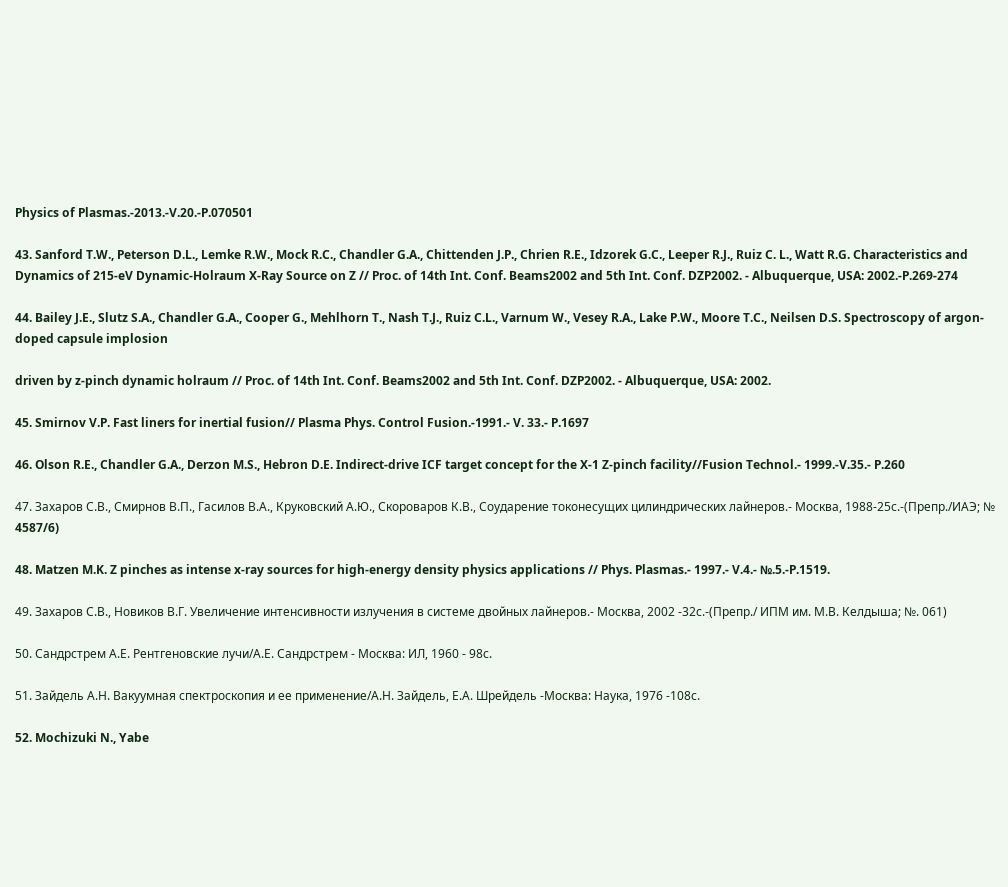Physics of Plasmas.-2013.-V.20.-P.070501

43. Sanford T.W., Peterson D.L., Lemke R.W., Mock R.C., Chandler G.A., Chittenden J.P., Chrien R.E., Idzorek G.C., Leeper R.J., Ruiz C. L., Watt R.G. Characteristics and Dynamics of 215-eV Dynamic-Holraum X-Ray Source on Z // Proc. of 14th Int. Conf. Beams2002 and 5th Int. Conf. DZP2002. - Albuquerque, USA: 2002.-P.269-274

44. Bailey J.E., Slutz S.A., Chandler G.A., Cooper G., Mehlhorn T., Nash T.J., Ruiz C.L., Varnum W., Vesey R.A., Lake P.W., Moore T.C., Neilsen D.S. Spectroscopy of argon-doped capsule implosion

driven by z-pinch dynamic holraum // Proc. of 14th Int. Conf. Beams2002 and 5th Int. Conf. DZP2002. - Albuquerque, USA: 2002.

45. Smirnov V.P. Fast liners for inertial fusion// Plasma Phys. Control Fusion.-1991.- V. 33.- P.1697

46. Olson R.E., Chandler G.A., Derzon M.S., Hebron D.E. Indirect-drive ICF target concept for the X-1 Z-pinch facility//Fusion Technol.- 1999.-V.35.- P.260

47. Захаров С.В., Смирнов В.П., Гасилов В.А., Круковский А.Ю., Скороваров К.В., Соударение токонесущих цилиндрических лайнеров.- Москва, 1988-25с.-(Препр./ИАЭ; № 4587/6)

48. Matzen M.K. Z pinches as intense x-ray sources for high-energy density physics applications // Phys. Plasmas.- 1997.- V.4.- №.5.-P.1519.

49. Захаров С.В., Новиков В.Г. Увеличение интенсивности излучения в системе двойных лайнеров.- Москва, 2002 -32с.-(Препр./ ИПМ им. М.В. Келдыша; №. 061)

50. Сандрстрем А.Е. Рентгеновские лучи/А.Е. Сандрстрем - Москва: ИЛ, 1960 - 98с.

51. Зайдель А.Н. Вакуумная спектроскопия и ее применение/А.Н. Зайдель, Е.А. Шрейдель -Москва: Наука, 1976 -108с.

52. Mochizuki N., Yabe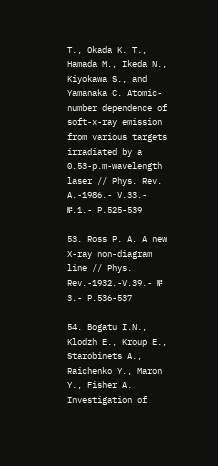T., Okada K. T., Hamada M., Ikeda N., Kiyokawa S., and Yamanaka C. Atomic-number dependence of soft-x-ray emission from various targets irradiated by a 0.53-p.m-wavelength laser // Phys. Rev. A.-1986.- V.33.- №.1.- P.525-539

53. Ross P. A. A new X-ray non-diagram line // Phys. Rev.-1932.-V.39.- № 3.- P.536-537

54. Bogatu I.N., Klodzh E., Kroup E., Starobinets A., Raichenko Y., Maron Y., Fisher A. Investigation of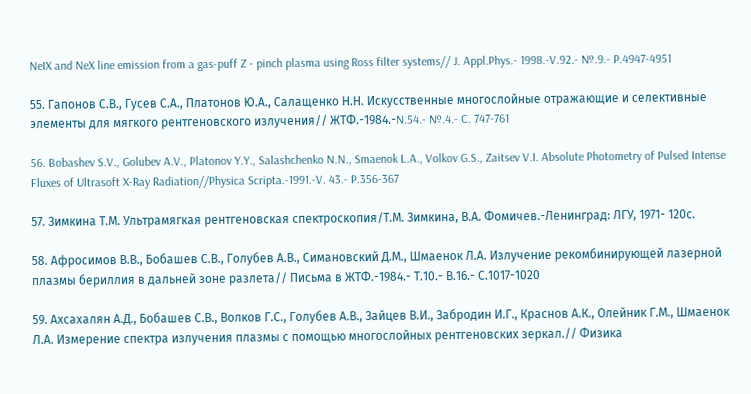NeIX and NeX line emission from a gas-puff Z - pinch plasma using Ross filter systems// J. Appl.Phys.- 1998.-V.92.- №.9.- P.4947-4951

55. Гапонов С.В., Гусев С.А., Платонов Ю.А., Салащенко Н.Н. Искусственные многослойные отражающие и селективные элементы для мягкого рентгеновского излучения// ЖТФ.-1984.-N.54.- №.4.- C. 747-761

56. Bobashev S.V., Golubev A.V., Platonov Y.Y., Salashchenko N.N., Smaenok L.A., Volkov G.S., Zaitsev V.I. Absolute Photometry of Pulsed Intense Fluxes of Ultrasoft X-Ray Radiation//Physica Scripta.-1991.-V. 43.- P.356-367

57. Зимкина Т.М. Ультрамягкая рентгеновская спектроскопия/Т.М. Зимкина, В.А. Фомичев.-Ленинград: ЛГУ, 1971- 120с.

58. Афросимов В.В., Бобашев С.В., Голубев А.В., Симановский Д.М., Шмаенок Л.А. Излучение рекомбинирующей лазерной плазмы бериллия в дальней зоне разлета// Письма в ЖТФ.-1984.- Т.10.- В.16.- С.1017-1020

59. Ахсахалян А.Д., Бобашев С.В., Волков Г.С., Голубев А.В., Зайцев В.И., Забродин И.Г., Краснов А.К., Олейник Г.М., Шмаенок Л.А. Измерение спектра излучения плазмы с помощью многослойных рентгеновских зеркал.// Физика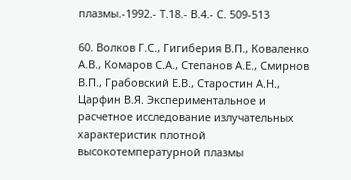плазмы.-1992.- Т.18.- В.4.- С. 509-513

60. Волков Г.С., Гигиберия В.П., Коваленко А.В., Комаров С.А., Степанов А.Е., Смирнов В.П., Грабовский Е.В., Старостин А.Н., Царфин В.Я. Экспериментальное и расчетное исследование излучательных характеристик плотной высокотемпературной плазмы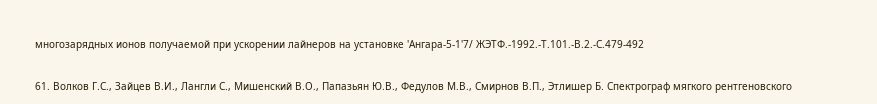многозарядных ионов получаемой при ускорении лайнеров на установке 'Ангара-5-1'7/ ЖЭТФ.-1992.-Т.101.-В.2.-С.479-492

61. Волков Г.С., Зайцев В.И., Лангли С., Мишенский В.О., Папазьян Ю.В., Федулов М.В., Смирнов В.П., Этлишер Б. Спектрограф мягкого рентгеновского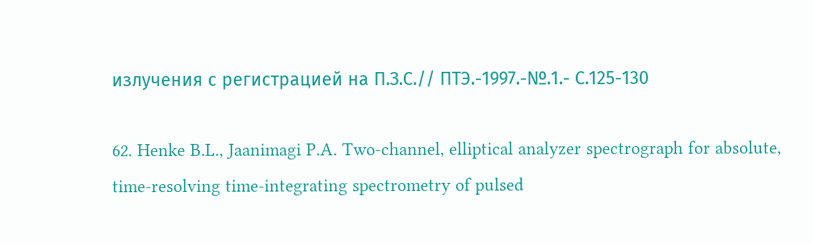излучения с регистрацией на П.З.С.// ПТЭ.-1997.-№.1.- С.125-130

62. Henke B.L., Jaanimagi P.A. Two-channel, elliptical analyzer spectrograph for absolute, time-resolving time-integrating spectrometry of pulsed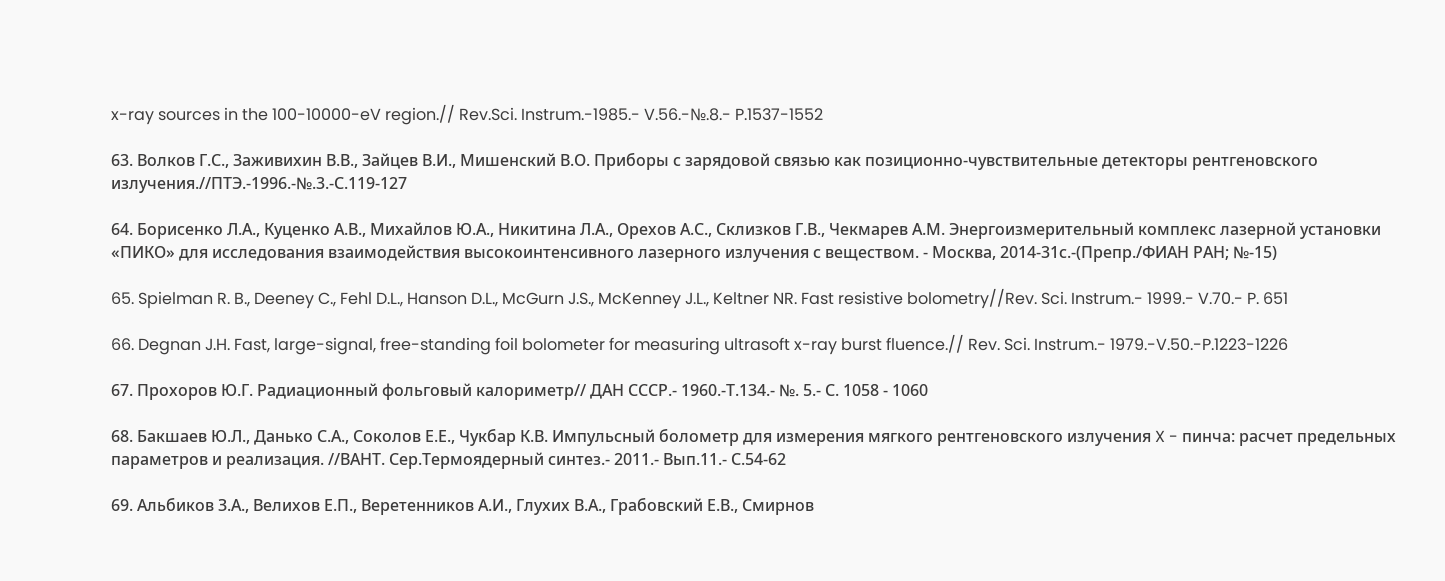x-ray sources in the 100-10000-eV region.// Rev.Sci. Instrum.-1985.- V.56.-№.8.- P.1537-1552

63. Волков Г.С., Заживихин В.В., Зайцев В.И., Мишенский В.О. Приборы с зарядовой связью как позиционно-чувствительные детекторы рентгеновского излучения.//ПТЭ.-1996.-№.3.-С.119-127

64. Борисенко Л.А., Куценко А.В., Михайлов Ю.А., Никитина Л.А., Орехов А.С., Склизков Г.В., Чекмарев А.М. Энергоизмерительный комплекс лазерной установки «ПИКО» для исследования взаимодействия высокоинтенсивного лазерного излучения с веществом. - Москва, 2014-31с.-(Препр./ФИАН РАН; №-15)

65. Spielman R. B., Deeney C., Fehl D.L., Hanson D.L., McGurn J.S., McKenney J.L., Keltner NR. Fast resistive bolometry//Rev. Sci. Instrum.- 1999.- V.70.- P. 651

66. Degnan J.H. Fast, large-signal, free-standing foil bolometer for measuring ultrasoft x-ray burst fluence.// Rev. Sci. Instrum.- 1979.-V.50.-P.1223-1226

67. Прохоров Ю.Г. Радиационный фольговый калориметр// ДАН СССР.- 1960.-Т.134.- №. 5.- С. 1058 - 1060

68. Бакшаев Ю.Л., Данько С.А., Соколов Е.Е., Чукбар К.В. Импульсный болометр для измерения мягкого рентгеновского излучения X - пинча: расчет предельных параметров и реализация. //ВАНТ. Сер.Термоядерный синтез.- 2011.- Вып.11.- С.54-62

69. Альбиков З.А., Велихов Е.П., Веретенников А.И., Глухих В.А., Грабовский Е.В., Смирнов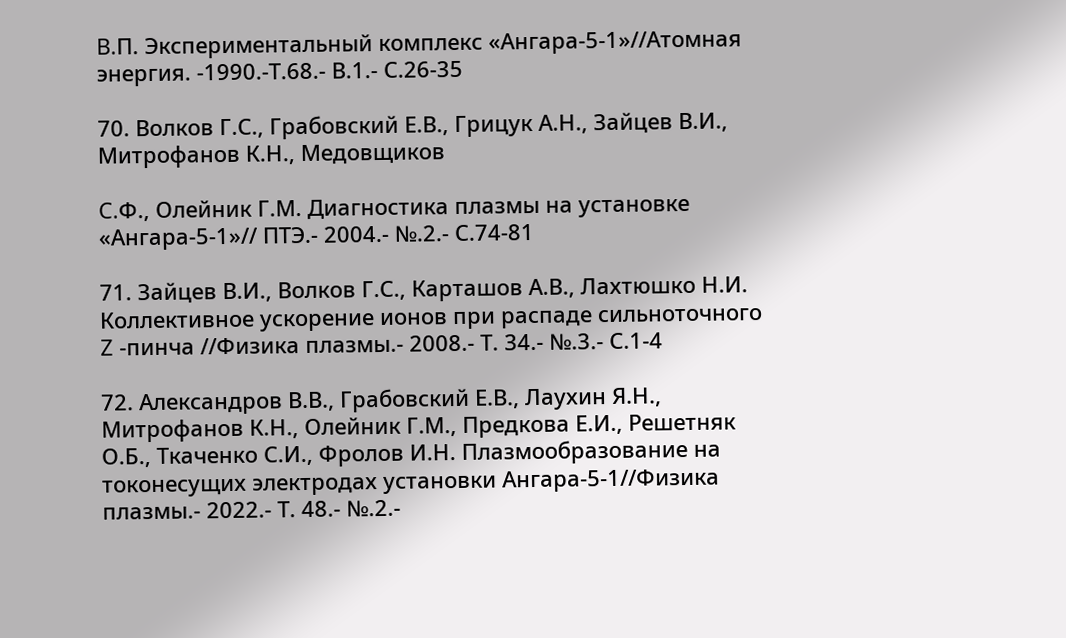B.П. Экспериментальный комплекс «Ангара-5-1»//Атомная энергия. -1990.-Т.68.- В.1.- С.26-35

70. Волков Г.С., Грабовский Е.В., Грицук А.Н., Зайцев В.И., Митрофанов К.Н., Медовщиков

C.Ф., Олейник Г.М. Диагностика плазмы на установке «Ангара-5-1»// ПТЭ.- 2004.- №.2.- С.74-81

71. Зайцев В.И., Волков Г.С., Карташов А.В., Лахтюшко Н.И. Коллективное ускорение ионов при распаде сильноточного Z -пинча //Физика плазмы.- 2008.- Т. 34.- №.3.- С.1-4

72. Александров В.В., Грабовский Е.В., Лаухин Я.Н., Митрофанов К.Н., Олейник Г.М., Предкова Е.И., Решетняк О.Б., Ткаченко С.И., Фролов И.Н. Плазмообразование на токонесущих электродах установки Ангара-5-1//Физика плазмы.- 2022.- Т. 48.- №.2.-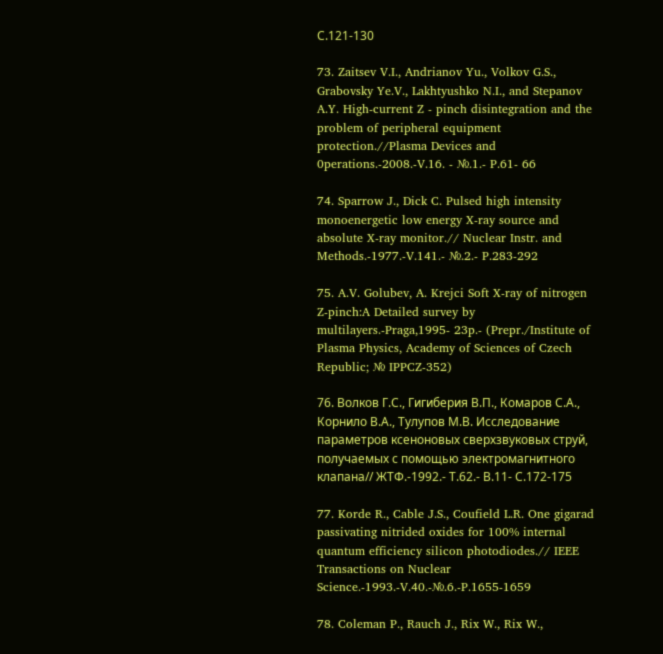С.121-130

73. Zaitsev V.I., Andrianov Yu., Volkov G.S., Grabovsky Ye.V., Lakhtyushko N.I., and Stepanov A.Y. High-current Z - pinch disintegration and the problem of peripheral equipment protection.//Plasma Devices and 0perations.-2008.-V.16. - №.1.- P.61- 66

74. Sparrow J., Dick C. Pulsed high intensity monoenergetic low energy X-ray source and absolute X-ray monitor.// Nuclear Instr. and Methods.-1977.-V.141.- №.2.- P.283-292

75. A.V. Golubev, A. Krejci Soft X-ray of nitrogen Z-pinch:A Detailed survey by multilayers.-Praga,1995- 23p.- (Prepr./Institute of Plasma Physics, Academy of Sciences of Czech Republic; № IPPCZ-352)

76. Волков Г.С., Гигиберия В.П., Комаров С.А., Корнило В.А., Тулупов М.В. Исследование параметров ксеноновых сверхзвуковых струй, получаемых с помощью электромагнитного клапана// ЖТФ.-1992.- Т.62.- В.11- С.172-175

77. Korde R., Cable J.S., Coufield L.R. One gigarad passivating nitrided oxides for 100% internal quantum efficiency silicon photodiodes.// IEEE Transactions on Nuclear Science.-1993.-V.40.-№.6.-P.1655-1659

78. Coleman P., Rauch J., Rix W., Rix W.,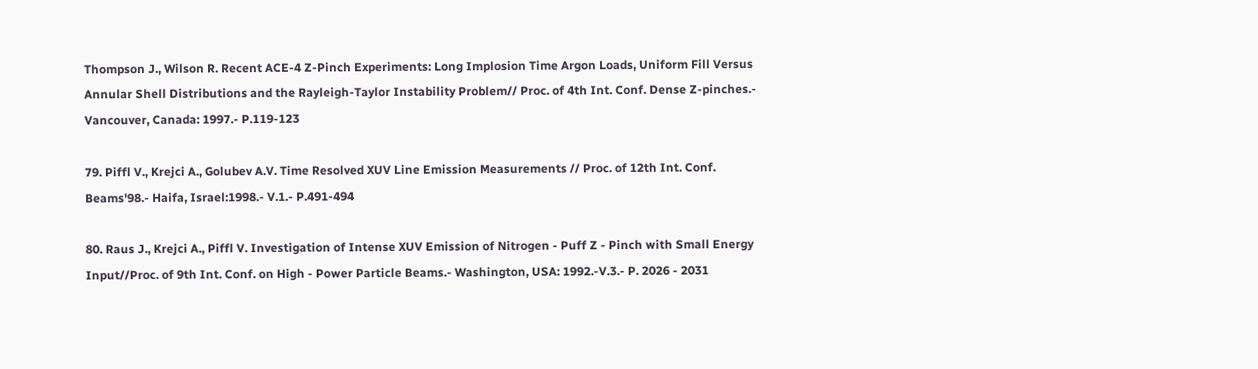Thompson J., Wilson R. Recent ACE-4 Z-Pinch Experiments: Long Implosion Time Argon Loads, Uniform Fill Versus Annular Shell Distributions and the Rayleigh-Taylor Instability Problem// Proc. of 4th Int. Conf. Dense Z-pinches.- Vancouver, Canada: 1997.- P.119-123

79. Piffl V., Krejci A., Golubev A.V. Time Resolved XUV Line Emission Measurements // Proc. of 12th Int. Conf. Beams'98.- Haifa, Israel:1998.- V.1.- P.491-494

80. Raus J., Krejci A., Piffl V. Investigation of Intense XUV Emission of Nitrogen - Puff Z - Pinch with Small Energy Input//Proc. of 9th Int. Conf. on High - Power Particle Beams.- Washington, USA: 1992.-V.3.- P. 2026 - 2031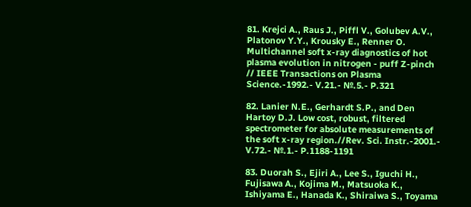81. Krejci A., Raus J., Piffl V., Golubev A.V., Platonov Y.Y., Krousky E., Renner O. Multichannel soft x-ray diagnostics of hot plasma evolution in nitrogen - puff Z-pinch // IEEE Transactions on Plasma Science.-1992.- V.21.- №.5.- P.321

82. Lanier N.E., Gerhardt S.P., and Den Hartoy D.J. Low cost, robust, filtered spectrometer for absolute measurements of the soft x-ray region.//Rev. Sci. Instr.-2001.- V.72.- №.1.- P.1188-1191

83. Duorah S., Ejiri A., Lee S., Iguchi H., Fujisawa A., Kojima M., Matsuoka K., Ishiyama E., Hanada K., Shiraiwa S., Toyama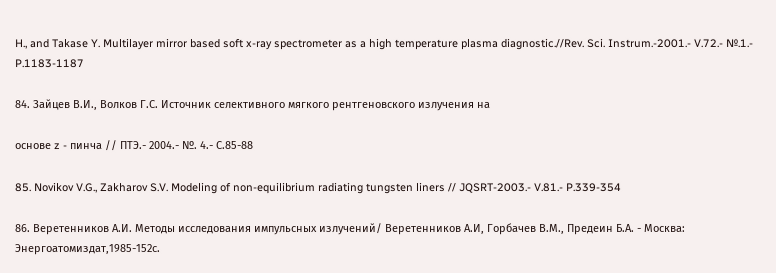H., and Takase Y. Multilayer mirror based soft x-ray spectrometer as a high temperature plasma diagnostic.//Rev. Sci. Instrum.-2001.- V.72.- №.1.- P.1183-1187

84. Зайцев В.И., Волков Г.С. Источник селективного мягкого рентгеновского излучения на

основе z - пинча // ПТЭ.- 2004.- №. 4.- С.85-88

85. Novikov V.G., Zakharov S.V. Modeling of non-equilibrium radiating tungsten liners // JQSRT-2003.- V.81.- P.339-354

86. Веретенников А.И. Методы исследования импульсных излучений/ Веретенников А.И, Горбачев В.М., Предеин Б.А. - Москва: Энергоатомиздат,1985-152с.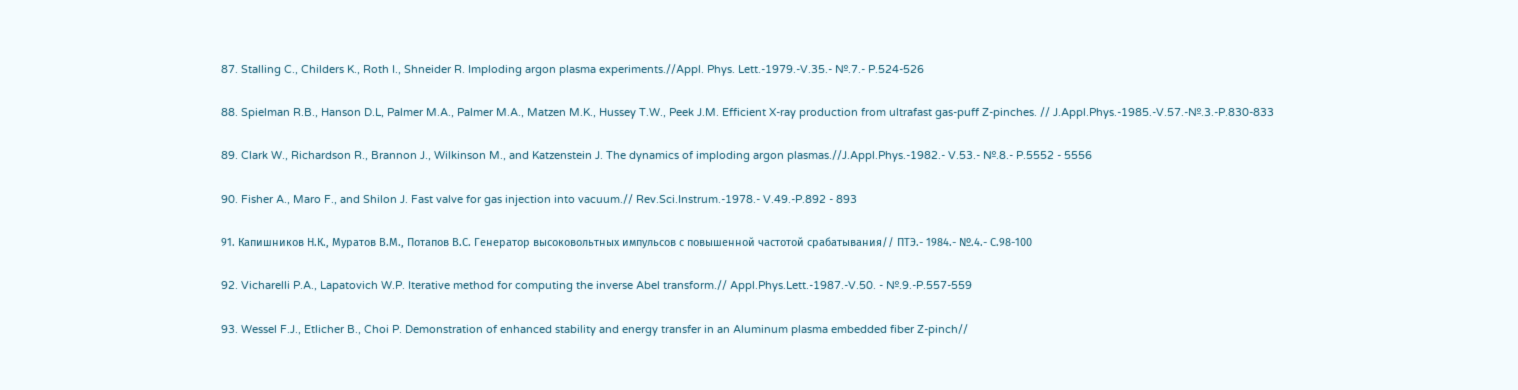87. Stalling C., Childers K., Roth I., Shneider R. Imploding argon plasma experiments.//Appl. Phys. Lett.-1979.-V.35.- №.7.- P.524-526

88. Spielman R.B., Hanson D.L, Palmer M.A., Palmer M.A., Matzen M.K., Hussey T.W., Peek J.M. Efficient X-ray production from ultrafast gas-puff Z-pinches. // J.Appl.Phys.-1985.-V.57.-№.3.-P.830-833

89. Clark W., Richardson R., Brannon J., Wilkinson M., and Katzenstein J. The dynamics of imploding argon plasmas.//J.Appl.Phys.-1982.- V.53.- №.8.- P.5552 - 5556

90. Fisher A., Maro F., and Shilon J. Fast valve for gas injection into vacuum.// Rev.Sci.Instrum.-1978.- V.49.-P.892 - 893

91. Капишников Н.К., Муратов В.М., Потапов В.С. Генератор высоковольтных импульсов с повышенной частотой срабатывания// ПТЭ.- 1984.- №.4.- С.98-100

92. Vicharelli P.A., Lapatovich W.P. Iterative method for computing the inverse Abel transform.// Appl.Phys.Lett.-1987.-V.50. - №.9.-P.557-559

93. Wessel F.J., Etlicher B., Choi P. Demonstration of enhanced stability and energy transfer in an Aluminum plasma embedded fiber Z-pinch//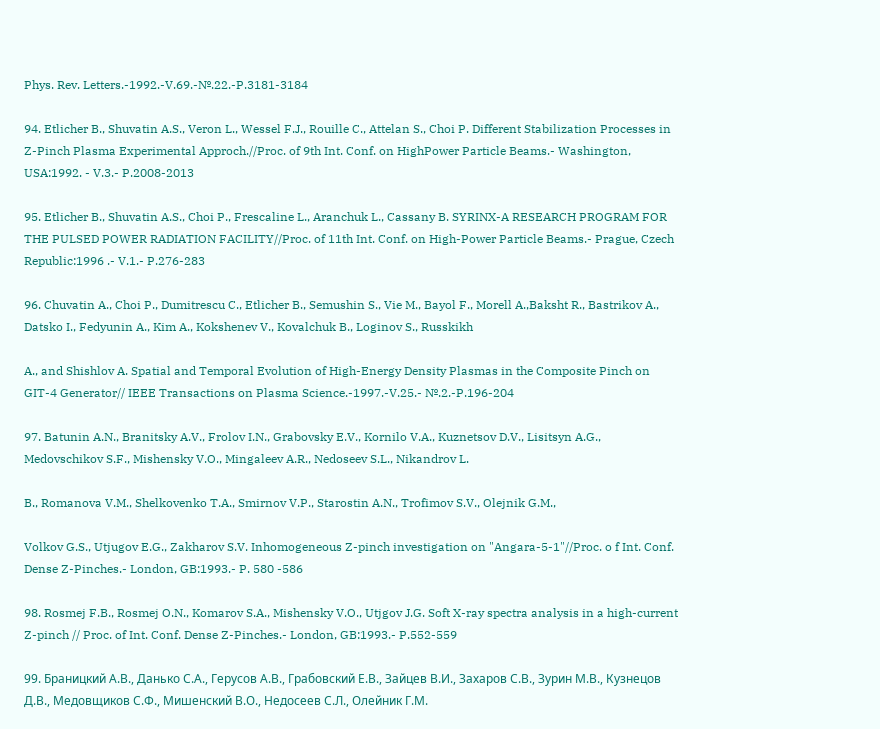Phys. Rev. Letters.-1992.-V.69.-№.22.-P.3181-3184

94. Etlicher B., Shuvatin A.S., Veron L., Wessel F.J., Rouille C., Attelan S., Choi P. Different Stabilization Processes in Z-Pinch Plasma Experimental Approch.//Proc. of 9th Int. Conf. on HighPower Particle Beams.- Washington, USA:1992. - V.3.- P.2008-2013

95. Etlicher B., Shuvatin A.S., Choi P., Frescaline L., Aranchuk L., Cassany B. SYRINX-A RESEARCH PROGRAM FOR THE PULSED POWER RADIATION FACILITY//Proc. of 11th Int. Conf. on High-Power Particle Beams.- Prague, Czech Republic:1996 .- V.1.- P.276-283

96. Chuvatin A., Choi P., Dumitrescu C., Etlicher B., Semushin S., Vie M., Bayol F., Morell A.,Baksht R., Bastrikov A., Datsko I., Fedyunin A., Kim A., Kokshenev V., Kovalchuk B., Loginov S., Russkikh

A., and Shishlov A. Spatial and Temporal Evolution of High-Energy Density Plasmas in the Composite Pinch on GIT-4 Generator// IEEE Transactions on Plasma Science.-1997.-V.25.- №.2.-P.196-204

97. Batunin A.N., Branitsky A.V., Frolov I.N., Grabovsky E.V., Kornilo V.A., Kuznetsov D.V., Lisitsyn A.G., Medovschikov S.F., Mishensky V.O., Mingaleev A.R., Nedoseev S.L., Nikandrov L.

B., Romanova V.M., Shelkovenko T.A., Smirnov V.P., Starostin A.N., Trofimov S.V., Olejnik G.M.,

Volkov G.S., Utjugov E.G., Zakharov S.V. Inhomogeneous Z-pinch investigation on "Angara-5-1"//Proc. o f Int. Conf. Dense Z-Pinches.- London, GB:1993.- P. 580 -586

98. Rosmej F.B., Rosmej O.N., Komarov S.A., Mishensky V.O., Utjgov J.G. Soft X-ray spectra analysis in a high-current Z-pinch // Proc. of Int. Conf. Dense Z-Pinches.- London, GB:1993.- P.552-559

99. Браницкий А.В., Данько С.А., Герусов А.В., Грабовский Е.В., Зайцев В.И., Захаров С.В., Зурин М.В., Кузнецов Д.В., Медовщиков С.Ф., Мишенский В.О., Недосеев С.Л., Олейник Г.М.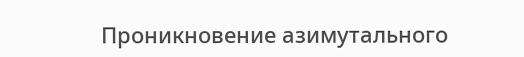Проникновение азимутального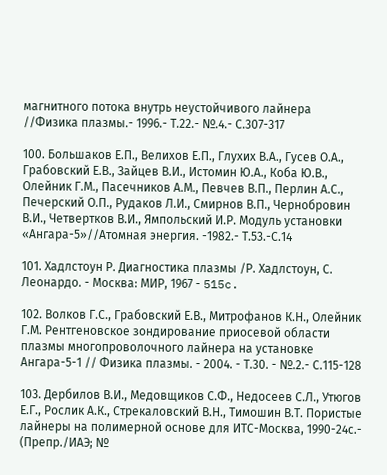магнитного потока внутрь неустойчивого лайнера //Физика плазмы.- 1996.- Т.22.- №.4.- С.307-317

100. Большаков Е.П., Велихов Е.П., Глухих В.А., Гусев О.А., Грабовский Е.В., Зайцев В.И., Истомин Ю.А., Коба Ю.В., Олейник Г.М., Пасечников А.М., Певчев В.П., Перлин А.С., Печерский О.П., Рудаков Л.И., Смирнов В.П., Чернобровин В.И., Четвертков В.И., Ямпольский И.Р. Модуль установки «Ангара-5»//Атомная энергия. -1982.- Т.53.-С.14

101. Хадлстоун Р. Диагностика плазмы /Р. Хадлстоун, С. Леонардо. - Москва: МИР, 1967 - 515c.

102. Волков Г.С., Грабовский Е.В., Митрофанов К.Н., Олейник Г.М. Рентгеновское зондирование приосевой области плазмы многопроволочного лайнера на установке Ангара-5-1 // Физика плазмы. - 2004. - Т.30. - №.2.- С.115-128

103. Дербилов В.И., Медовщиков С.Ф., Недосеев С.Л., Утюгов Е.Г., Рослик А.К., Стрекаловский В.Н., Тимошин В.Т. Пористые лайнеры на полимерной основе для ИТС-Москва, 1990-24с.- (Препр./ИАЭ; №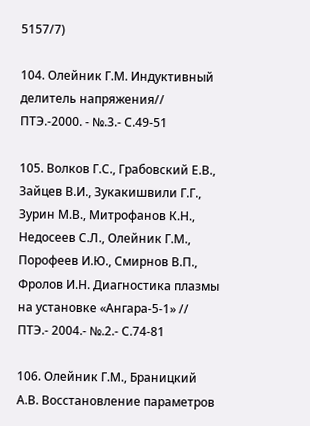5157/7)

104. Олейник Г.М. Индуктивный делитель напряжения// ПТЭ.-2000. - №.3.- С.49-51

105. Волков Г.С., Грабовский Е.В., Зайцев В.И., Зукакишвили Г.Г., Зурин М.В., Митрофанов К.Н., Недосеев С.Л., Олейник Г.М., Порофеев И.Ю., Смирнов В.П., Фролов И.Н. Диагностика плазмы на установке «Ангара-5-1» // ПТЭ.- 2004.- №.2.- С.74-81

106. Олейник Г.М., Браницкий А.В. Восстановление параметров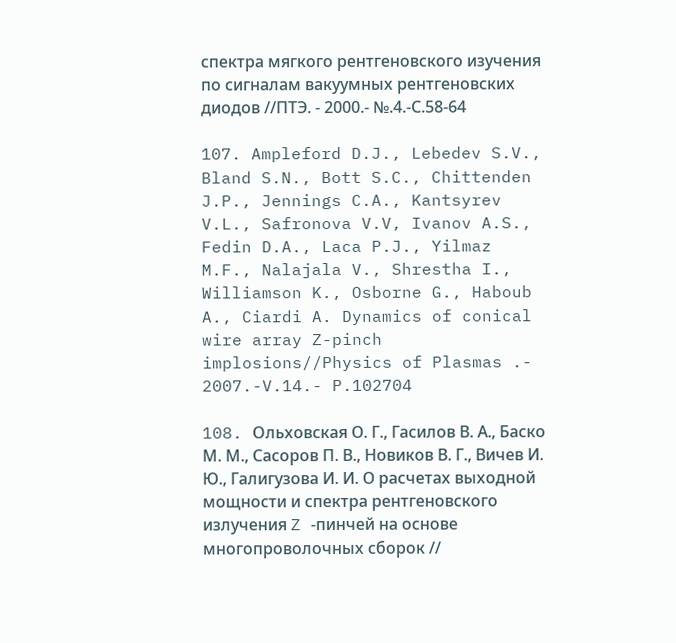спектра мягкого рентгеновского изучения по сигналам вакуумных рентгеновских диодов //ПТЭ. - 2000.- №.4.-С.58-64

107. Ampleford D.J., Lebedev S.V., Bland S.N., Bott S.C., Chittenden J.P., Jennings C.A., Kantsyrev V.L., Safronova V.V, Ivanov A.S., Fedin D.A., Laca P.J., Yilmaz M.F., Nalajala V., Shrestha I., Williamson K., Osborne G., Haboub A., Ciardi A. Dynamics of conical wire array Z-pinch implosions//Physics of Plasmas .- 2007.-V.14.- P.102704

108. Oльховская О. Г., Гасилов В. А., Баско М. М., Сасоров П. В., Новиков В. Г., Вичев И. Ю., Галигузова И. И. О расчетах выходной мощности и спектра рентгеновского излучения Z -пинчей на основе многопроволочных сборок //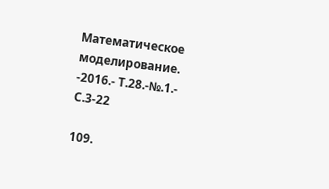Математическое моделирование. -2016.- Т.28.-№.1.- С.3-22

109.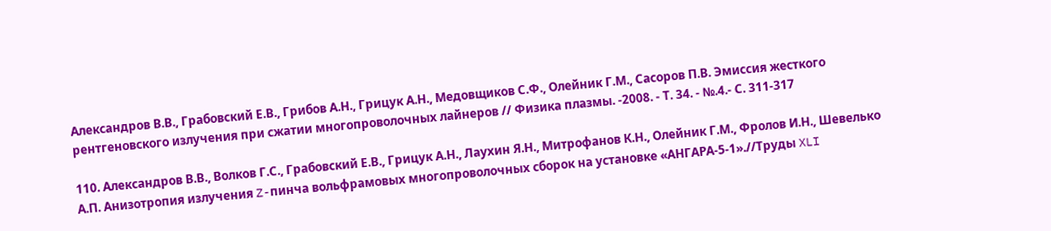Александров В.В., Грабовский Е.В., Грибов А.Н., Грицук А.Н., Медовщиков С.Ф., Олейник Г.М., Сасоров П.В. Эмиссия жесткого рентгеновского излучения при сжатии многопроволочных лайнеров // Физика плазмы. -2008. - Т. 34. - №.4.- С. 311-317

110. Александров В.В., Волков Г.С., Грабовский Е.В., Грицук А.Н., Лаухин Я.Н., Митрофанов К.Н., Олейник Г.М., Фролов И.Н., Шевелько А.П. Анизотропия излучения Z-пинча вольфрамовых многопроволочных сборок на установке «АНГАРА-5-1».//Труды XLI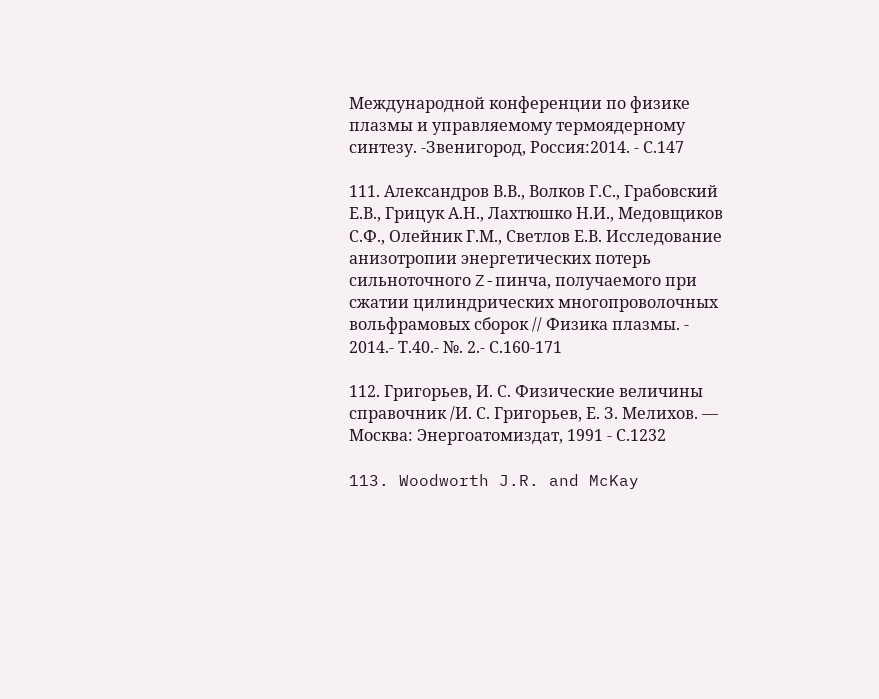Международной конференции по физике плазмы и управляемому термоядерному синтезу. -Звенигород, Россия:2014. - С.147

111. Александров В.В., Волков Г.С., Грабовский Е.В., Грицук А.Н., Лахтюшко Н.И., Медовщиков С.Ф., Олейник Г.М., Светлов Е.В. Исследование анизотропии энергетических потерь сильноточного Z-пинча, получаемого при сжатии цилиндрических многопроволочных вольфрамовых сборок // Физика плазмы. - 2014.- Т.40.- №. 2.- С.160-171

112. Григорьев, И. С. Физические величины справочник /И. С. Григорьев, Е. З. Мелихов. — Москва: Энергоатомиздат, 1991 - С.1232

113. Woodworth J.R. and McKay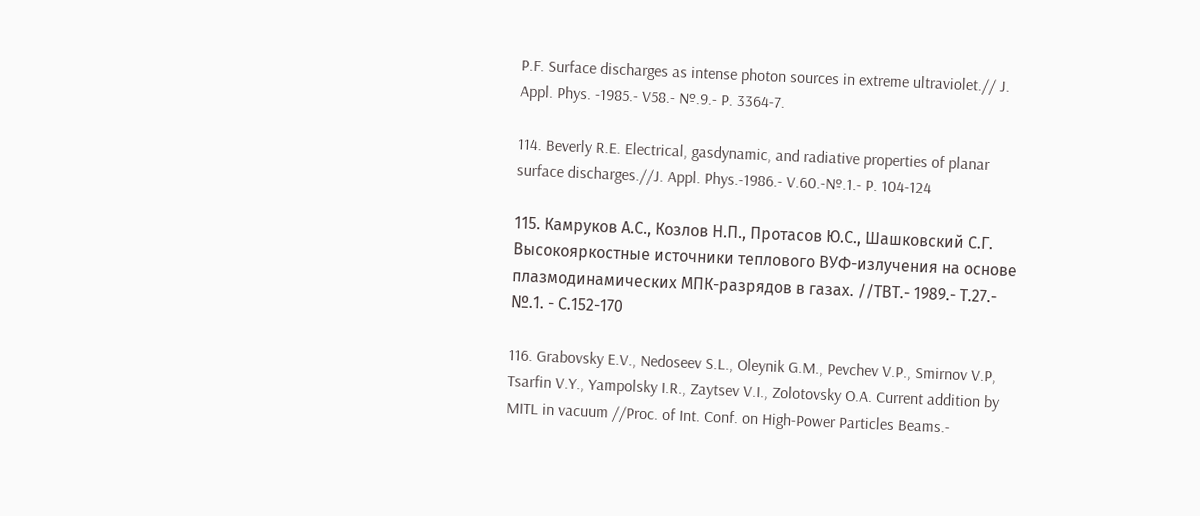P.F. Surface discharges as intense photon sources in extreme ultraviolet.// J. Appl. Phys. -1985.- V58.- №.9.- P. 3364-7.

114. Beverly R.E. Electrical, gasdynamic, and radiative properties of planar surface discharges.//J. Appl. Phys.-1986.- V.60.-№.1.- P. 104-124

115. Камруков А.С., Козлов Н.П., Протасов Ю.С., Шашковский С.Г. Высокояркостные источники теплового ВУФ-излучения на основе плазмодинамических МПК-разрядов в газах. //ТВТ.- 1989.- Т.27.- №.1. - С.152-170

116. Grabovsky E.V., Nedoseev S.L., Oleynik G.M., Pevchev V.P., Smirnov V.P, Tsarfin V.Y., Yampolsky I.R., Zaytsev V.I., Zolotovsky O.A. Current addition by MITL in vacuum //Proc. of Int. Conf. on High-Power Particles Beams.-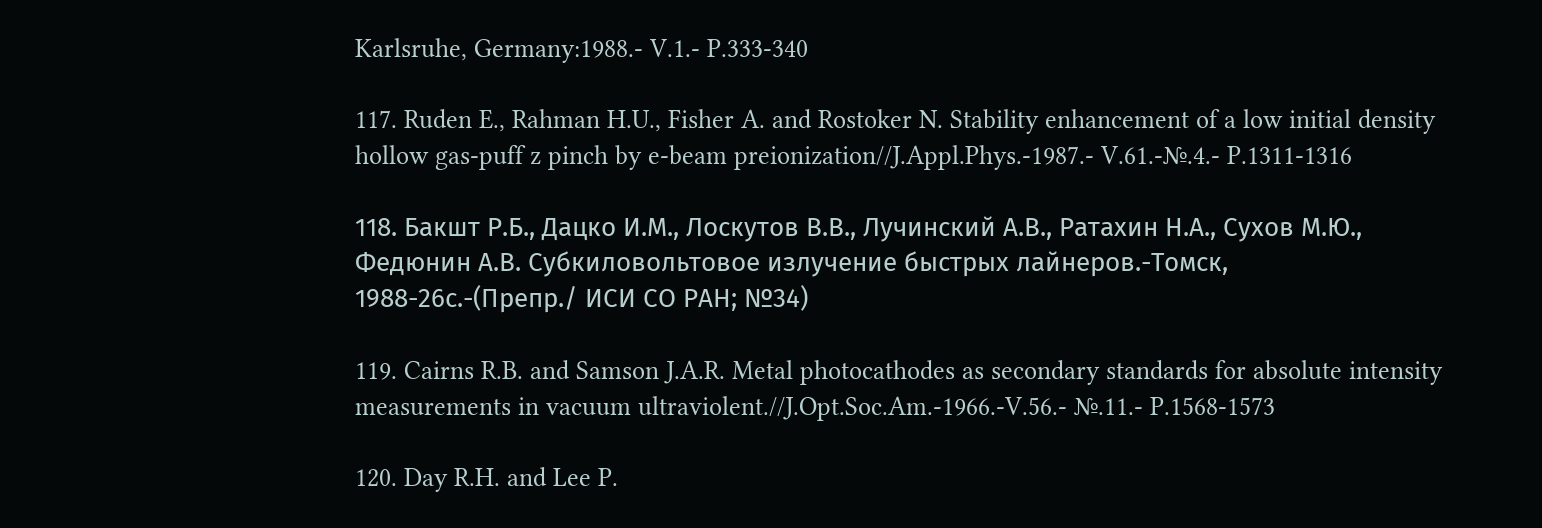Karlsruhe, Germany:1988.- V.1.- P.333-340

117. Ruden E., Rahman H.U., Fisher A. and Rostoker N. Stability enhancement of a low initial density hollow gas-puff z pinch by e-beam preionization//J.Appl.Phys.-1987.- V.61.-№.4.- P.1311-1316

118. Бакшт Р.Б., Дацко И.М., Лоскутов В.В., Лучинский А.В., Ратахин Н.А., Сухов М.Ю., Федюнин А.В. Субкиловольтовое излучение быстрых лайнеров.-Томск, 1988-26с.-(Препр./ ИСИ СО РАН; №34)

119. Cairns R.B. and Samson J.A.R. Metal photocathodes as secondary standards for absolute intensity measurements in vacuum ultraviolent.//J.Opt.Soc.Am.-1966.-V.56.- №.11.- P.1568-1573

120. Day R.H. and Lee P.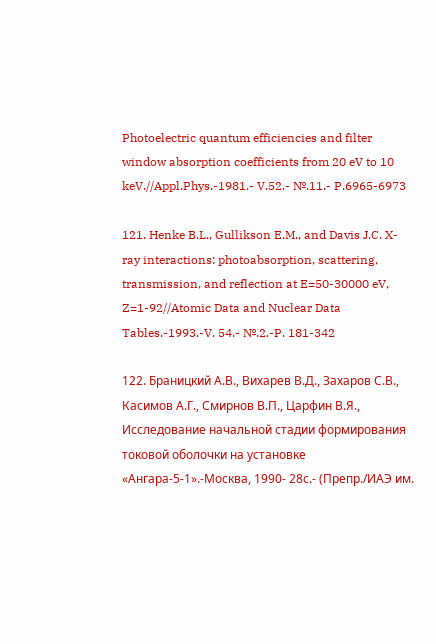Photoelectric quantum efficiencies and filter window absorption coefficients from 20 eV to 10 keV.//Appl.Phys.-1981.- V.52.- №.11.- P.6965-6973

121. Henke B.L., Gullikson E.M., and Davis J.C. X-ray interactions: photoabsorption, scattering, transmission, and reflection at E=50-30000 eV, Z=1-92//Atomic Data and Nuclear Data Tables.-1993.-V. 54.- №.2.-P. 181-342

122. Браницкий А.В., Вихарев В.Д., Захаров С.В., Касимов А.Г., Смирнов В.П., Царфин В.Я., Исследование начальной стадии формирования токовой оболочки на установке «Ангара-5-1».-Москва, 1990- 28с.- (Препр./ИАЭ им.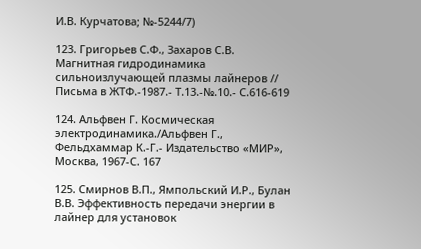И.В. Курчатова; №-5244/7)

123. Григорьев С.Ф., Захаров С.В. Магнитная гидродинамика сильноизлучающей плазмы лайнеров // Письма в ЖТФ.-1987.- Т.13.-№.10.- С.616-619

124. Альфвен Г. Космическая электродинамика./Альфвен Г., Фельдхаммар К.-Г.- Издательство «МИР», Москва, 1967-С. 167

125. Смирнов В.П., Ямпольский И.Р., Булан В.В. Эффективность передачи энергии в лайнер для установок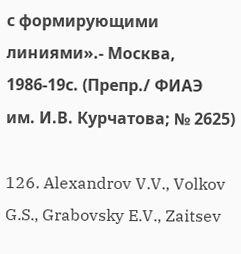с формирующими линиями».- Москва, 1986-19с. (Препр./ ФИАЭ им. И.В. Курчатова; № 2625)

126. Alexandrov V.V., Volkov G.S., Grabovsky E.V., Zaitsev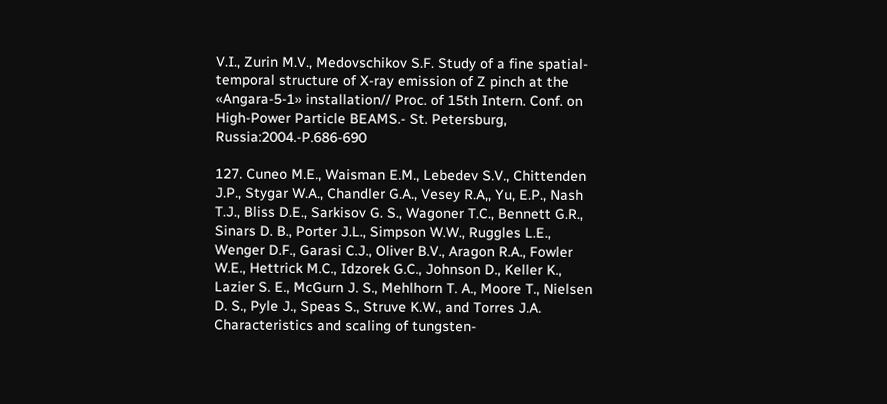V.I., Zurin M.V., Medovschikov S.F. Study of a fine spatial-temporal structure of X-ray emission of Z pinch at the «Angara-5-1» installation// Proc. of 15th Intern. Conf. on High-Power Particle BEAMS.- St. Petersburg, Russia:2004.-P.686-690

127. Cuneo M.E., Waisman E.M., Lebedev S.V., Chittenden J.P., Stygar W.A., Chandler G.A., Vesey R.A,, Yu, E.P., Nash T.J., Bliss D.E., Sarkisov G. S., Wagoner T.C., Bennett G.R., Sinars D. B., Porter J.L., Simpson W.W., Ruggles L.E., Wenger D.F., Garasi C.J., Oliver B.V., Aragon R.A., Fowler W.E., Hettrick M.C., Idzorek G.C., Johnson D., Keller K., Lazier S. E., McGurn J. S., Mehlhorn T. A., Moore T., Nielsen D. S., Pyle J., Speas S., Struve K.W., and Torres J.A. Characteristics and scaling of tungsten-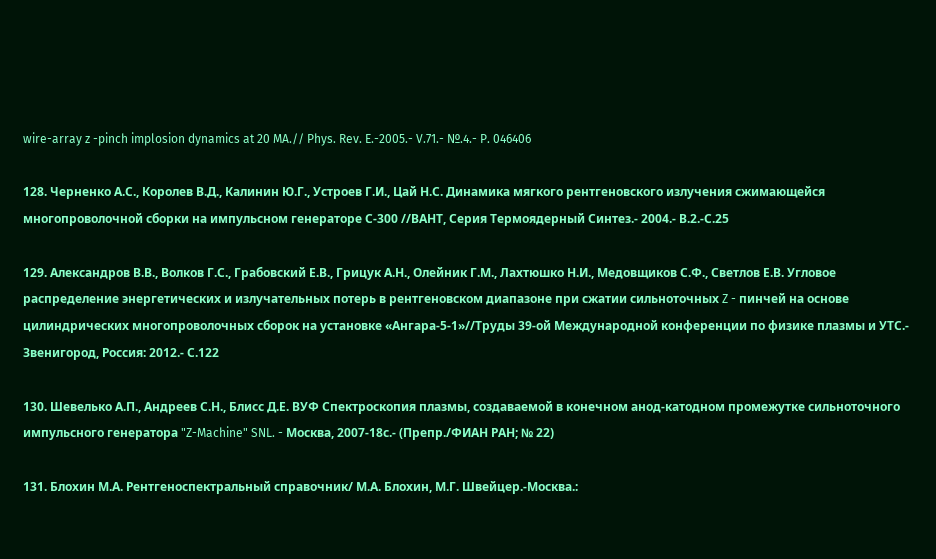wire-array z -pinch implosion dynamics at 20 MA.// Phys. Rev. E.-2005.- V.71.- №.4.- P. 046406

128. Черненко А.С., Королев В.Д., Калинин Ю.Г., Устроев Г.И., Цай Н.С. Динамика мягкого рентгеновского излучения сжимающейся многопроволочной сборки на импульсном генераторе С-300 //ВАНТ, Серия Термоядерный Синтез.- 2004.- В.2.-С.25

129. Александров В.В., Волков Г.С., Грабовский Е.В., Грицук А.Н., Олейник Г.М., Лахтюшко Н.И., Медовщиков С.Ф., Светлов Е.В. Угловое распределение энергетических и излучательных потерь в рентгеновском диапазоне при сжатии сильноточных Z - пинчей на основе цилиндрических многопроволочных сборок на установке «Ангара-5-1»//Труды 39-ой Международной конференции по физике плазмы и УТС.- Звенигород, Россия: 2012.- С.122

130. Шевелько А.П., Андреев С.Н., Блисс Д.Е. ВУФ Cпектроскопия плазмы, создаваемой в конечном анод-катодном промежутке сильноточного импульсного генератора "Z-Machine" SNL. - Москва, 2007-18с.- (Препр./ФИАН РАН; № 22)

131. Блохин М.А. Рентгеноспектральный справочник/ М.А. Блохин, М.Г. Швейцер.-Москва.: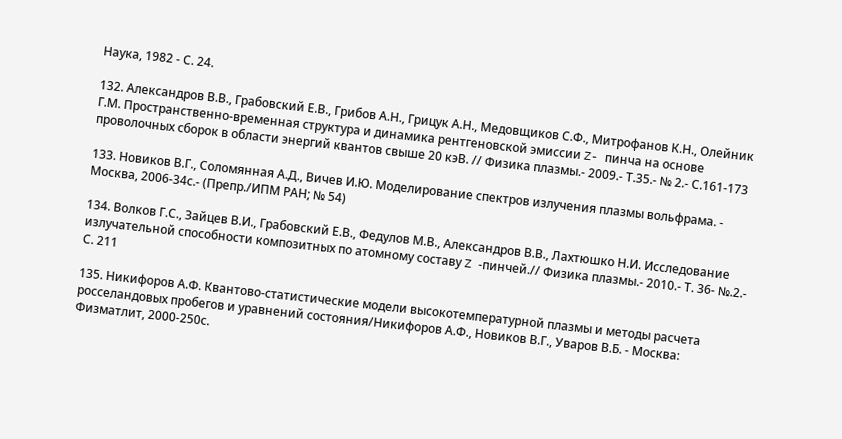Наука, 1982 - С. 24.

132. Александров В.В., Грабовский Е.В., Грибов А.Н., Грицук А.Н., Медовщиков С.Ф., Митрофанов К.Н., Олейник Г.М. Пространственно-временная структура и динамика рентгеновской эмиссии Z- пинча на основе проволочных сборок в области энергий квантов свыше 20 кэВ. // Физика плазмы.- 2009.- Т.35.- № 2.- С.161-173

133. Новиков В.Г., Соломянная А.Д., Вичев И.Ю. Моделирование спектров излучения плазмы вольфрама. - Москва, 2006-34с.- (Препр./ИПМ РАН; № 54)

134. Волков Г.С., Зайцев В.И., Грабовский Е.В., Федулов М.В., Александров В.В., Лахтюшко Н.И. Исследование излучательной способности композитных по атомному составу Z -пинчей.// Физика плазмы.- 2010.- Т. 36- №.2.- С. 211

135. Никифоров А.Ф. Квантово-статистические модели высокотемпературной плазмы и методы расчета росселандовых пробегов и уравнений состояния/Никифоров А.Ф., Новиков В.Г., Уваров В.Б. - Москва: Физматлит, 2000-250с.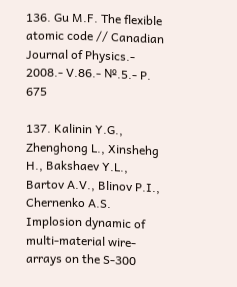136. Gu M.F. The flexible atomic code // Canadian Journal of Physics.- 2008.- V.86.- №.5.- P. 675

137. Kalinin Y.G., Zhenghong L., Xinshehg H., Bakshaev Y.L., Bartov A.V., Blinov P.I., Chernenko A.S. Implosion dynamic of multi-material wire-arrays on the S-300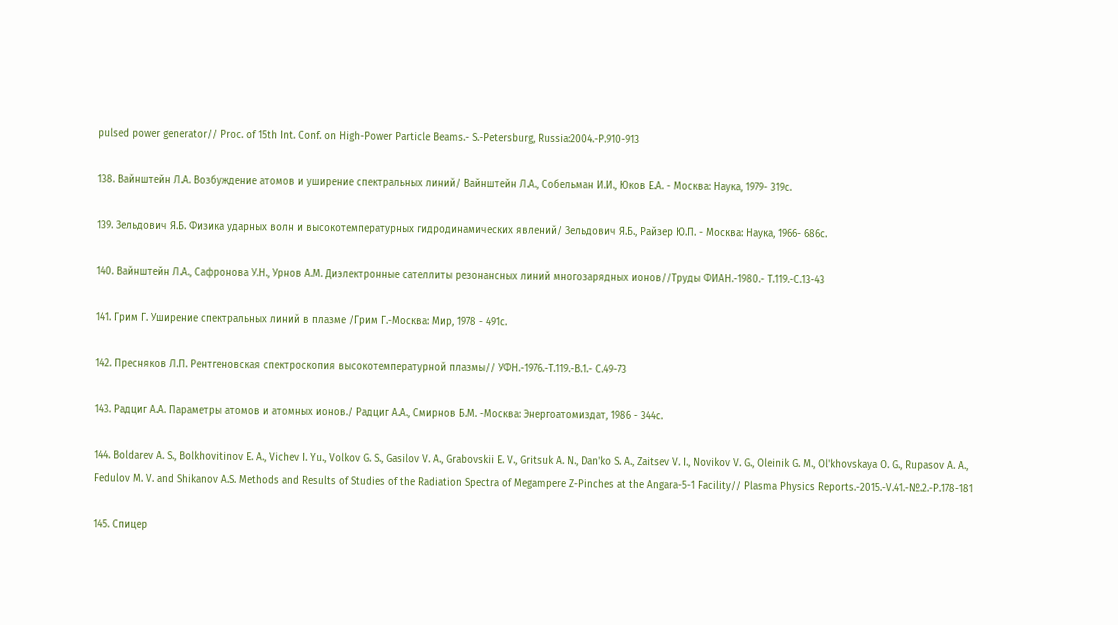pulsed power generator// Proc. of 15th Int. Conf. on High-Power Particle Beams.- S.-Petersburg, Russia:2004.-P.910-913

138. Вайнштейн Л.А. Возбуждение атомов и уширение спектральных линий/ Вайнштейн Л.А., Собельман И.И., Юков Е.А. - Москва: Наука, 1979- 319с.

139. Зельдович Я.Б. Физика ударных волн и высокотемпературных гидродинамических явлений/ Зельдович Я.Б., Райзер Ю.П. - Москва: Наука, 1966- 686с.

140. Вайнштейн Л.А., Сафронова У.Н., Урнов А.М. Диэлектронные сателлиты резонансных линий многозарядных ионов//Труды ФИАН.-1980.- Т.119.-С.13-43

141. Грим Г. Уширение спектральных линий в плазме /Грим Г.-Москва: Мир, 1978 - 491с.

142. Пресняков Л.П. Рентгеновская спектроскопия высокотемпературной плазмы// УФН.-1976.-Т.119.-В.1.- С.49-73

143. Радциг А.А. Параметры атомов и атомных ионов./ Радциг А.А., Смирнов Б.М. -Москва: Энергоатомиздат, 1986 - 344с.

144. Boldarev A. S., Bolkhovitinov E. A., Vichev I. Yu., Volkov G. S., Gasilov V. A., Grabovskii E. V., Gritsuk A. N., Dan'ko S. A., Zaitsev V. I., Novikov V. G., Oleinik G. M., Ol'khovskaya O. G., Rupasov A. A., Fedulov M. V. and Shikanov A.S. Methods and Results of Studies of the Radiation Spectra of Megampere Z-Pinches at the Angara-5-1 Facility// Plasma Physics Reports.-2015.-V.41.-№.2.-P.178-181

145. Спицер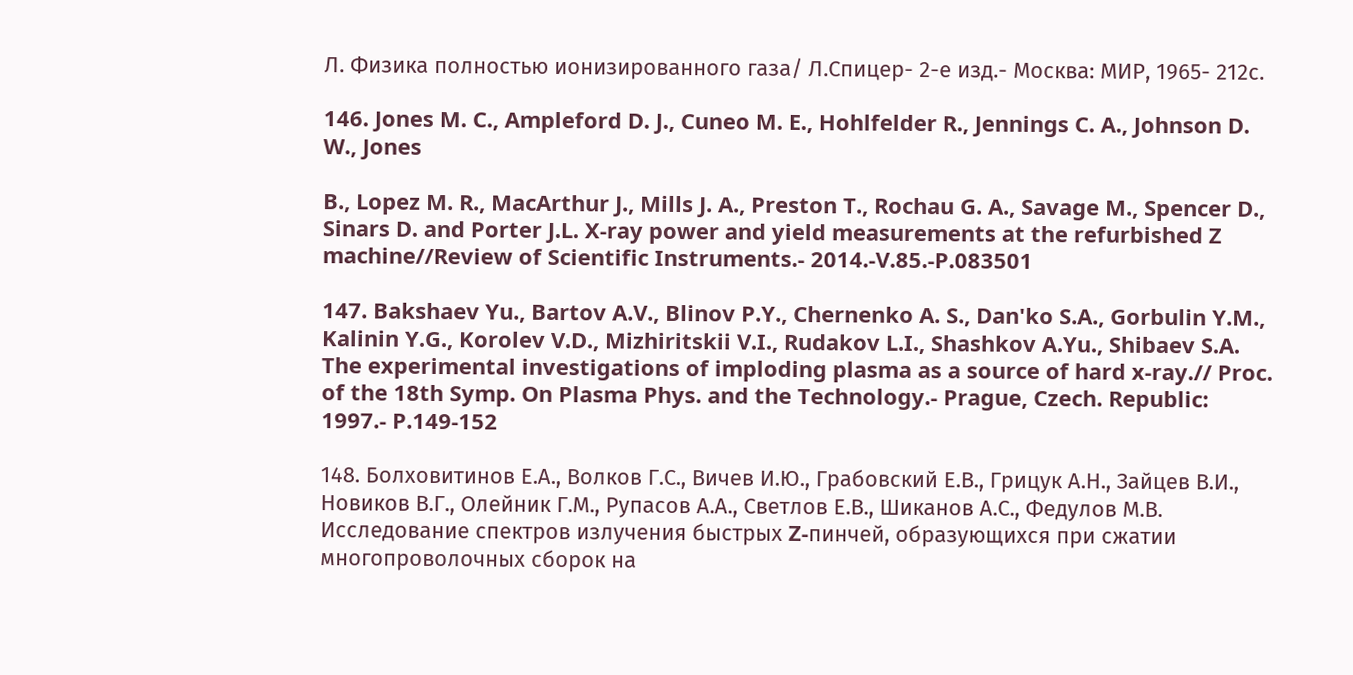Л. Физика полностью ионизированного газа/ Л.Спицер- 2-е изд.- Москва: МИР, 1965- 212с.

146. Jones M. C., Ampleford D. J., Cuneo M. E., Hohlfelder R., Jennings C. A., Johnson D. W., Jones

B., Lopez M. R., MacArthur J., Mills J. A., Preston T., Rochau G. A., Savage M., Spencer D., Sinars D. and Porter J.L. X-ray power and yield measurements at the refurbished Z machine//Review of Scientific Instruments.- 2014.-V.85.-P.083501

147. Bakshaev Yu., Bartov A.V., Blinov P.Y., Chernenko A. S., Dan'ko S.A., Gorbulin Y.M., Kalinin Y.G., Korolev V.D., Mizhiritskii V.I., Rudakov L.I., Shashkov A.Yu., Shibaev S.A. The experimental investigations of imploding plasma as a source of hard x-ray.// Proc. of the 18th Symp. On Plasma Phys. and the Technology.- Prague, Czech. Republic: 1997.- P.149-152

148. Болховитинов Е.А., Волков Г.С., Вичев И.Ю., Грабовский Е.В., Грицук А.Н., Зайцев В.И., Новиков В.Г., Олейник Г.М., Рупасов А.А., Светлов Е.В., Шиканов А.С., Федулов М.В. Исследование спектров излучения быстрых Z-пинчей, образующихся при сжатии многопроволочных сборок на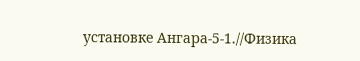установке Ангара-5-1.//Физика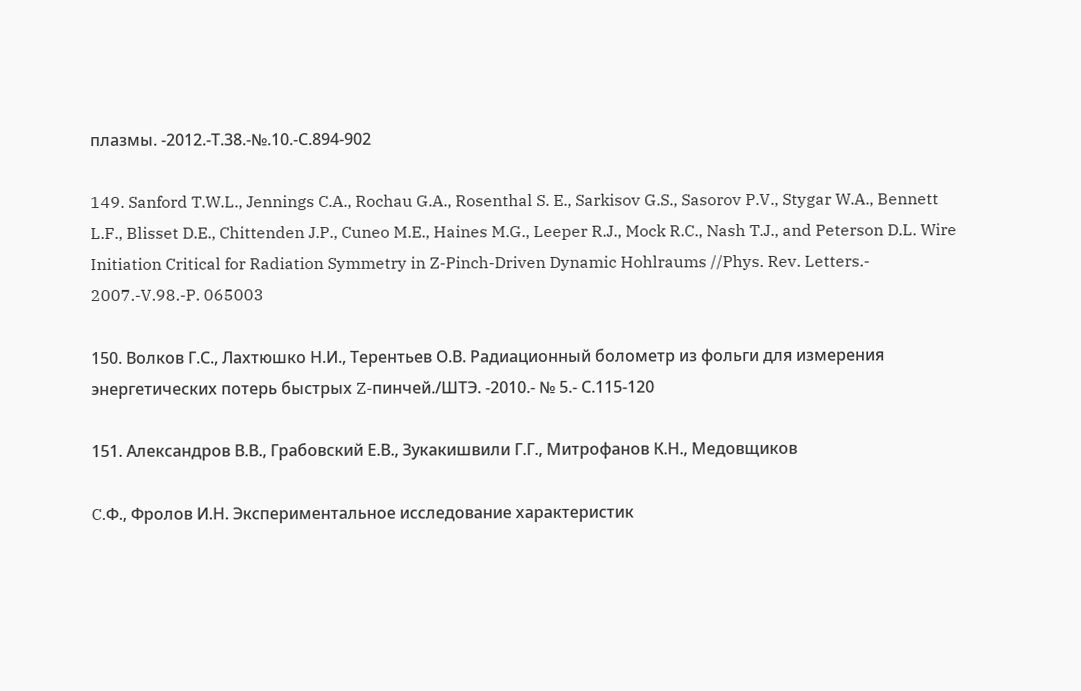плазмы. -2012.-Т.38.-№.10.-С.894-902

149. Sanford T.W.L., Jennings C.A., Rochau G.A., Rosenthal S. E., Sarkisov G.S., Sasorov P.V., Stygar W.A., Bennett L.F., Blisset D.E., Chittenden J.P., Cuneo M.E., Haines M.G., Leeper R.J., Mock R.C., Nash T.J., and Peterson D.L. Wire Initiation Critical for Radiation Symmetry in Z-Pinch-Driven Dynamic Hohlraums //Phys. Rev. Letters.- 2007.-V.98.-P. 065003

150. Волков Г.С., Лахтюшко Н.И., Терентьев О.В. Радиационный болометр из фольги для измерения энергетических потерь быстрых Z-пинчей./ШТЭ. -2010.- № 5.- С.115-120

151. Александров В.В., Грабовский Е.В., Зукакишвили Г.Г., Митрофанов К.Н., Медовщиков

C.Ф., Фролов И.Н. Экспериментальное исследование характеристик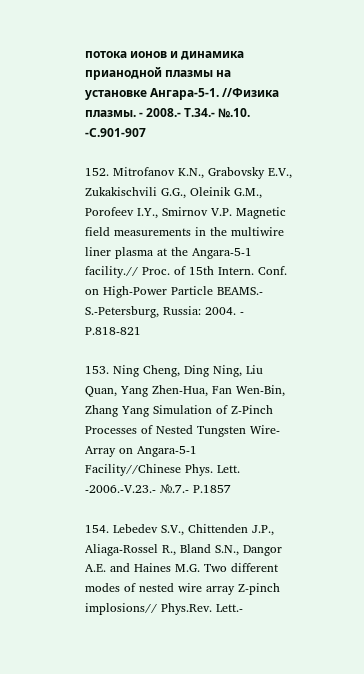потока ионов и динамика прианодной плазмы на установке Ангара-5-1. //Физика плазмы. - 2008.- Т.34.- №.10. -С.901-907

152. Mitrofanov K.N., Grabovsky E.V., Zukakischvili G.G., Oleinik G.M., Porofeev I.Y., Smirnov V.P. Magnetic field measurements in the multiwire liner plasma at the Angara-5-1 facility.// Proc. of 15th Intern. Conf. on High-Power Particle BEAMS.- S.-Petersburg, Russia: 2004. - P.818-821

153. Ning Cheng, Ding Ning, Liu Quan, Yang Zhen-Hua, Fan Wen-Bin, Zhang Yang Simulation of Z-Pinch Processes of Nested Tungsten Wire-Array on Angara-5-1 Facility//Chinese Phys. Lett. -2006.-V.23.- №.7.- P.1857

154. Lebedev S.V., Chittenden J.P., Aliaga-Rossel R., Bland S.N., Dangor A.E. and Haines M.G. Two different modes of nested wire array Z-pinch implosions// Phys.Rev. Lett.-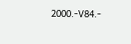2000.-V84.-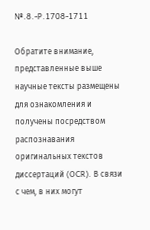№.8.-P.1708-1711

Обратите внимание, представленные выше научные тексты размещены для ознакомления и получены посредством распознавания оригинальных текстов диссертаций (OCR). В связи с чем, в них могут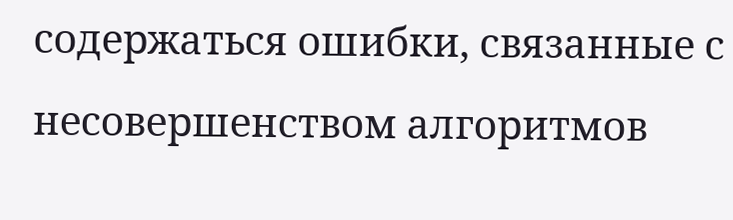содержаться ошибки, связанные с несовершенством алгоритмов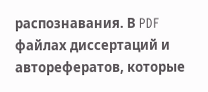распознавания. В PDF файлах диссертаций и авторефератов, которые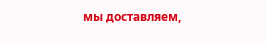мы доставляем,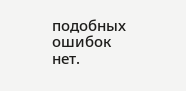подобных ошибок нет.